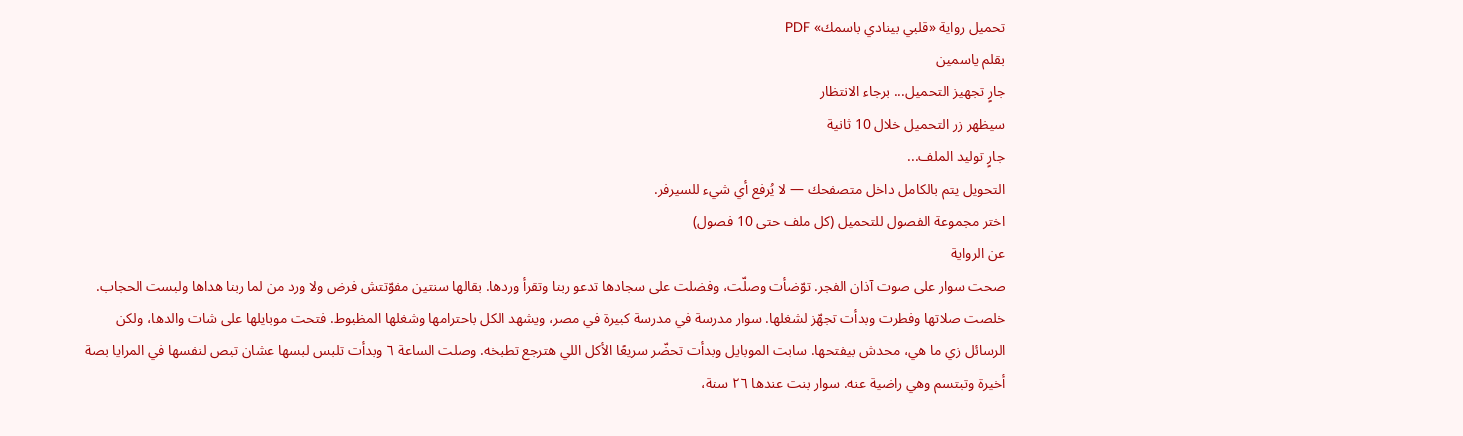تحميل رواية «قلبي بينادي باسمك» PDF
بقلم ياسمين
جارٍ تجهيز التحميل... برجاء الانتظار
سيظهر زر التحميل خلال 10 ثانية
جارٍ توليد الملف...
التحويل يتم بالكامل داخل متصفحك — لا يُرفع أي شيء للسيرفر.
اختر مجموعة الفصول للتحميل (كل ملف حتى 10 فصول)
عن الرواية
صحت سوار على صوت آذان الفجر. توّضأت وصلّت، وفضلت على سجادها تدعو ربنا وتقرأ وردها. بقالها سنتين مفوّتتش فرض ولا ورد من لما ربنا هداها ولبست الحجاب. خلصت صلاتها وفطرت وبدأت تجهّز لشغلها. سوار مدرسة في مدرسة كبيرة في مصر، ويشهد الكل باحترامها وشغلها المظبوط. فتحت موبايلها على شات والدها، ولكن الرسائل زي ما هي، محدش بيفتحها. سابت الموبايل وبدأت تحضّر سريعًا الأكل اللي هترجع تطبخه. وصلت الساعة ٦ وبدأت تلبس لبسها عشان تبص لنفسها في المرايا بصة أخيرة وتبتسم وهي راضية عنه. سوار بنت عندها ٢٦ سنة،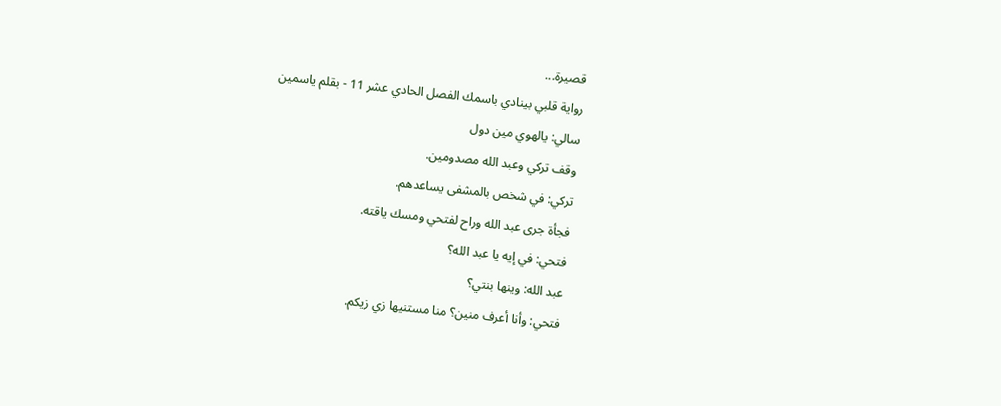قصيرة...
رواية قلبي بينادي باسمك الفصل الحادي عشر 11 - بقلم ياسمين
سالي: يالهوي مين دول
وقف تركي وعبد الله مصدومين.
تركي: في شخص بالمشفى يساعدهم.
فجأة جرى عبد الله وراح لفتحي ومسك ياقته.
فتحي: في إيه يا عبد الله؟
عبد الله: وينها بنتي؟
فتحي: وأنا أعرف منين؟ منا مستنيها زي زيكم.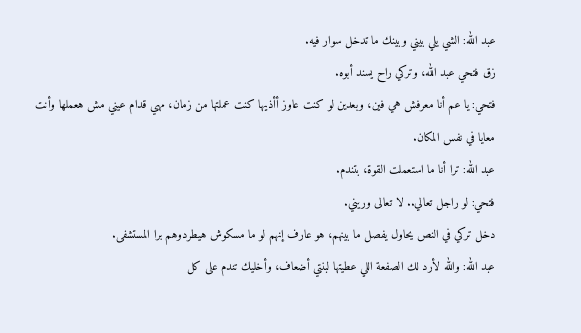عبد الله: الشي يلي بيني وبينك ما تدخل سوار فيه.
زق فتحي عبد الله، وتركي راح يسند أبوه.
فتحي: يا عم أنا معرفش هي فين، وبعدين لو كنت عاوز أأذيها كنت عملتها من زمان، مهي قدام عيني مش هعملها وأنت معايا في نفس المكان.
عبد الله: ترا أنا ما استعملت القوة، بتندم.
فتحي: لو راجل تعالي.. لا تعالى وريني.
دخل تركي في النص يحاول يفصل ما بينهم، هو عارف إنهم لو ما مسكوش هيطردوهم برا المستشفى.
عبد الله: والله لأرد لك الصفعة اللي عطيتها لبنتي أضعاف، وأخليك تندم على كل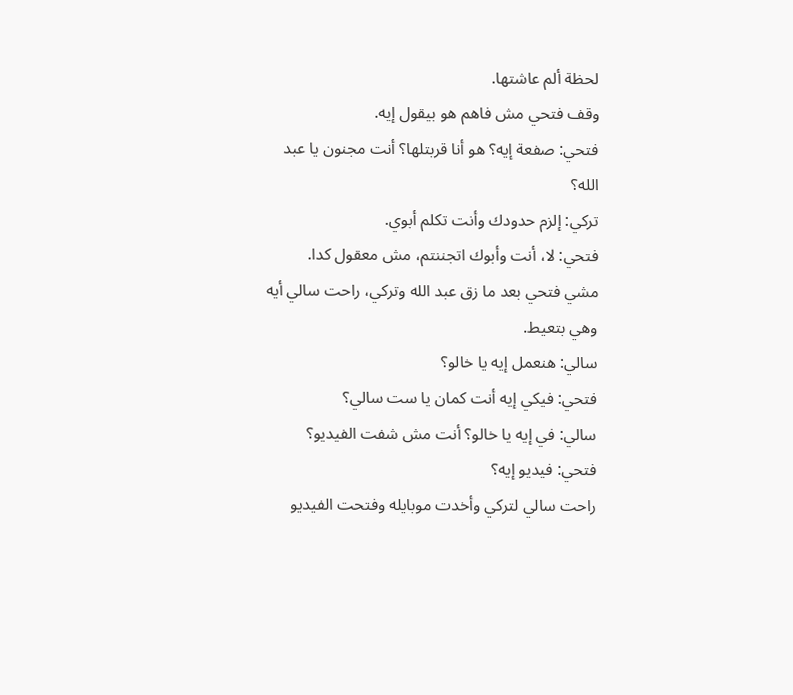لحظة ألم عاشتها.
وقف فتحي مش فاهم هو بيقول إيه.
فتحي: صفعة إيه؟ هو أنا قربتلها؟ أنت مجنون يا عبد الله؟
تركي: إلزم حدودك وأنت تكلم أبوي.
فتحي: لا، أنت وأبوك اتجننتم، مش معقول كدا.
مشي فتحي بعد ما زق عبد الله وتركي، راحت سالي أيه وهي بتعيط.
سالي: هنعمل إيه يا خالو؟
فتحي: فيكي إيه أنت كمان يا ست سالي؟
سالي: في إيه يا خالو؟ أنت مش شفت الفيديو؟
فتحي: فيديو إيه؟
راحت سالي لتركي وأخدت موبايله وفتحت الفيديو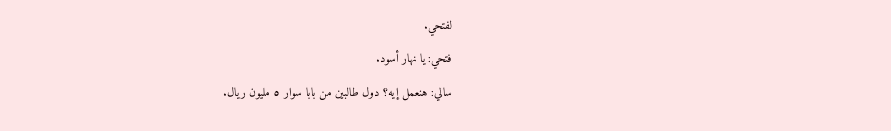لفتحي.
فتحي: يا نهار أسود.
سالي: هنعمل إيه؟ دول طالبين من بابا سوار ٥ مليون ريال.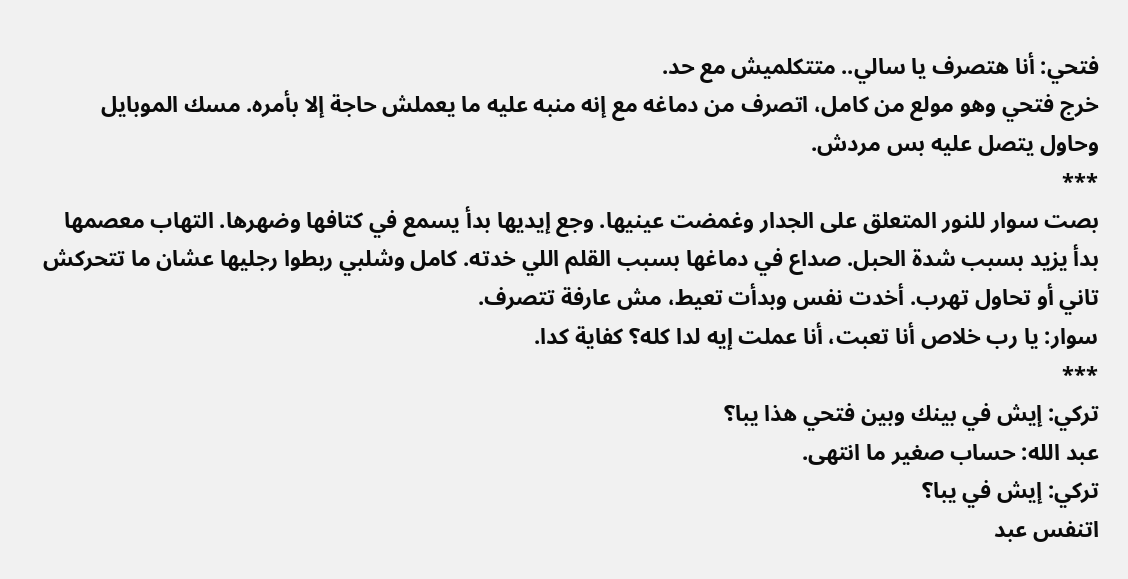فتحي: أنا هتصرف يا سالي.. متتكلميش مع حد.
خرج فتحي وهو مولع من كامل، اتصرف من دماغه مع إنه منبه عليه ما يعملش حاجة إلا بأمره. مسك الموبايل وحاول يتصل عليه بس مردش.
***
بصت سوار للنور المتعلق على الجدار وغمضت عينيها. وجع إيديها بدأ يسمع في كتافها وضهرها. التهاب معصمها بدأ يزيد بسبب شدة الحبل. صداع في دماغها بسبب القلم اللي خدته. كامل وشلبي ربطوا رجليها عشان ما تتحركش تاني أو تحاول تهرب. أخدت نفس وبدأت تعيط، مش عارفة تتصرف.
سوار: يا رب خلاص أنا تعبت، أنا عملت إيه لدا كله؟ كفاية كدا.
***
تركي: إيش في بينك وبين فتحي هذا يبا؟
عبد الله: حساب صغير ما انتهى.
تركي: إيش في يبا؟
اتنفس عبد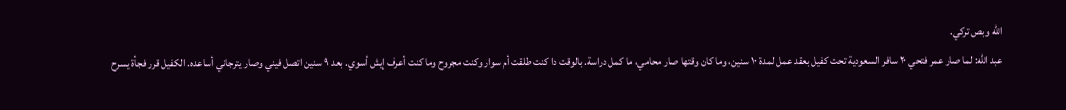الله وبص تركي.
عبد الله: لما صار عمر فتحي ٢٠ سافر السعودية تحت كفيل بعقد عمل لمدة ١٠ سنين، وما كان وقتها صار محامي، ما كمل دراسة. بالوقت دا كنت طلقت أم سوار وكنت مجروح وما كنت أعرف إيش أسوي. بعد ٩ سنين اتصل فيني وصار يترجاني أساعده. الكفيل قرر فجأة يسرح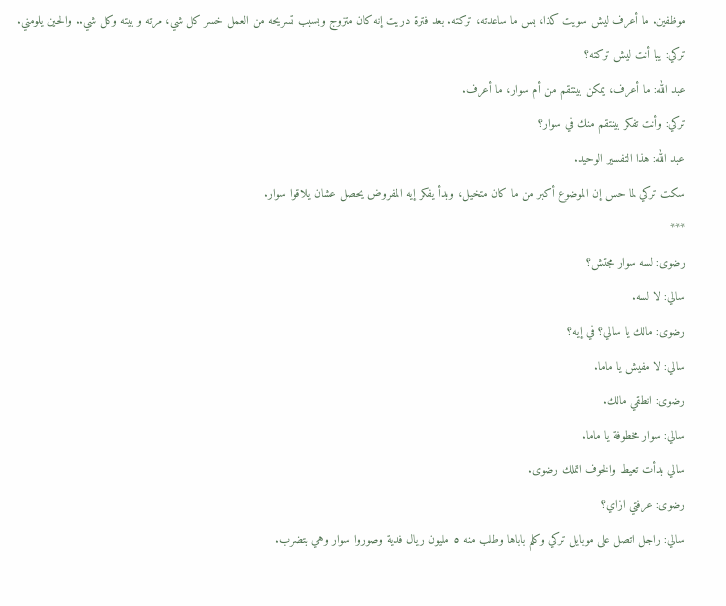موظفين. ما أعرف ليش سويت كذا، بس ما ساعدته، تركته. بعد فترة دريت إنه كان متزوج وبسبب تسريحه من العمل خسر كل شي، مرته و بيته وكل شي.. والحين يلومني.
تركي: يبا أنت ليش تركته؟
عبد الله: ما أعرف، يمكن بينتقم من أم سوار، ما أعرف.
تركي: وأنت تفكر بينتقم منك في سوار؟
عبد الله: هذا التفسير الوحيد.
سكت تركي لما حس إن الموضوع أكبر من ما كان متخيل، وبدأ يفكر إيه المفروض يحصل عشان يلاقوا سوار.
***
رضوى: لسه سوار مجتش؟
سالي: لا لسه.
رضوى: مالك يا سالي؟ في إيه؟
سالي: لا مفيش يا ماما.
رضوى: انطقي مالك.
سالي: سوار مخطوفة يا ماما.
سالي بدأت تعيط والخوف اتملك رضوى.
رضوى: عرفتي ازاي؟
سالي: راجل اتصل على موبايل تركي وكلم باباها وطلب منه ٥ مليون ريال فدية وصوروا سوار وهي بتضرب.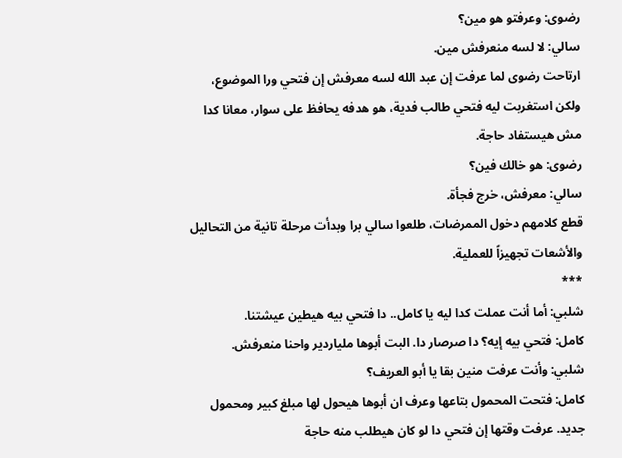رضوى: وعرفتو هو مين؟
سالي: لا لسه منعرفش مين.
ارتاحت رضوى لما عرفت إن عبد الله لسه معرفش إن فتحي ورا الموضوع، ولكن استغربت ليه فتحي طالب فدية، هو هدفه يحافظ على سوار، معانا كدا مش هيستفاد حاجة.
رضوى: هو خالك فين؟
سالي: معرفش، خرج فجأة.
قطع كلامهم دخول الممرضات، طلعوا سالي برا وبدأت مرحلة تانية من التحاليل والأشعات تجهيزاً للعملية.
***
شلبي: أما أنت عملت كدا ليه يا كامل.. دا فتحي بيه هيطين عيشتنا.
كامل: فتحي بيه إيه؟ دا صرصار دا. البت أبوها ملياردير واحنا منعرفش.
شلبي: وأنت عرفت منين بقا يا أبو العريف؟
كامل: فتحت المحمول بتاعها وعرف ان أبوها هيحول لها مبلغ كبير ومحمول جديد. عرفت وقتها إن فتحي دا لو كان هيطلب منه حاجة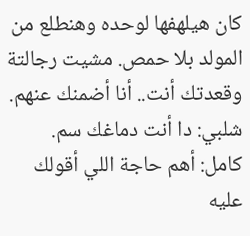كان هيلهفها لوحده وهنطلع من المولد بلا حمص. مشيت رجالتة وقعدتك أنت.. أنا أضمنك عنهم.
شلبي: دا أنت دماغك سم.
كامل: أهم حاجة اللي أقولك عليه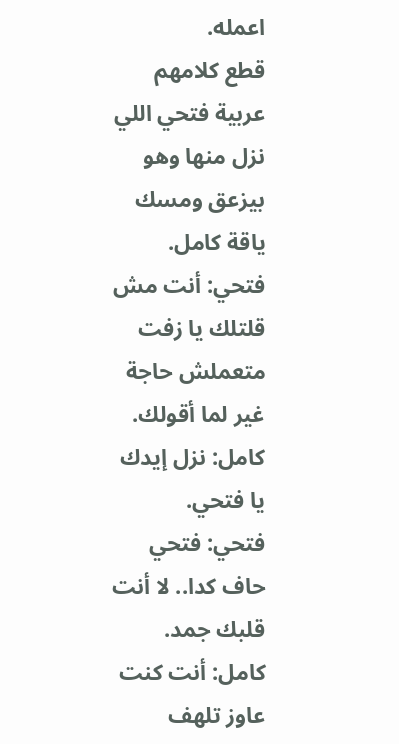اعمله.
قطع كلامهم عربية فتحي اللي نزل منها وهو بيزعق ومسك ياقة كامل.
فتحي: أنت مش قلتلك يا زفت متعملش حاجة غير لما أقولك.
كامل: نزل إيدك يا فتحي.
فتحي: فتحي حاف كدا.. لا أنت قلبك جمد.
كامل: أنت كنت عاوز تلهف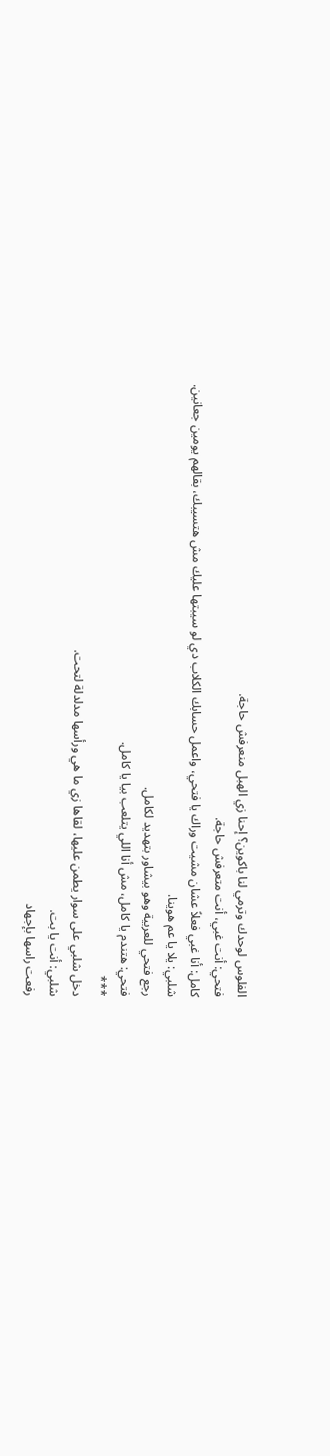الفلوس لوحدك وترمي لنا باكوين؟ إحنا زي الهبل منعرفش حاجة.
فتحي: أنت غبي، أنت متعرفش حاجة.
كامل: أنا غبي فعلاً عشان مشيت وراك يا فتحي، واعمل حسابك الكلاب دي لو سيبتها عليك مش هتسيبك، بقالهم يومين جعانين.
شلبي: يلا يا عم هوينا.
رجع فتحي للعربية وهو بيشاور بتهديد لكامل.
فتحي: هتندم يا كامل، مش أنا اللي يتلعب بيا يا كامل.
***
دخل شلبي على سوار يطمن عليها، لقاها زي ما هي ورأسها مدلدلة لتحت.
شلبي: أنت يا بت.
رفعت راسها بإجهاد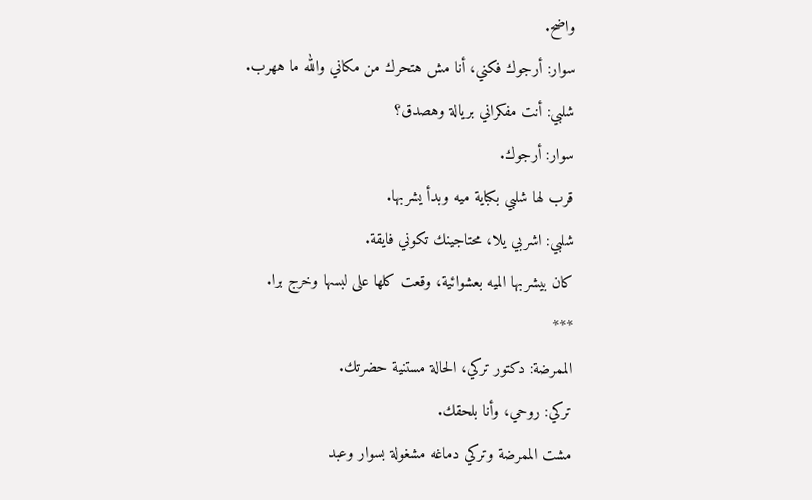واضح.
سوار: أرجوك فكني، أنا مش هتحرك من مكاني والله ما ههرب.
شلبي: أنت مفكراني بريالة وهصدق؟
سوار: أرجوك.
قرب لها شلبي بكباية ميه وبدأ يشربها.
شلبي: اشربي يلا، محتاجينك تكوني فايقة.
كان بيشربها الميه بعشوائية، وقعت كلها على لبسها وخرج برا.
***
الممرضة: دكتور تركي، الحالة مستنية حضرتك.
تركي: روحي، وأنا بلحقك.
مشت الممرضة وتركي دماغه مشغولة بسوار وعبد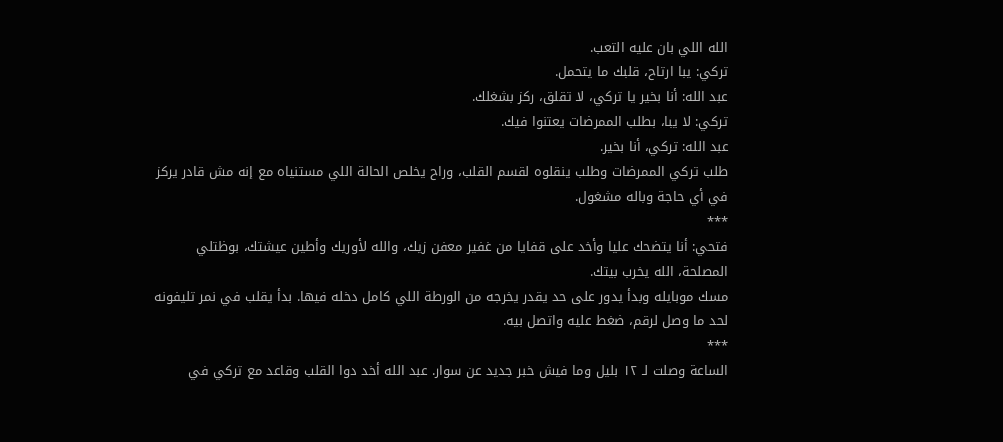الله اللي بان عليه التعب.
تركي: يبا ارتاح، قلبك ما يتحمل.
عبد الله: أنا بخير يا تركي، لا تقلق، ركز بشغلك.
تركي: لا يبا، بطلب الممرضات يعتنوا فيك.
عبد الله: تركي، أنا بخير.
طلب تركي الممرضات وطلب ينقلوه لقسم القلب، وراح يخلص الحالة اللي مستنياه مع إنه مش قادر يركز في أي حاجة وباله مشغول.
***
فتحي: أنا يتضحك عليا وأخد على قفايا من غفير معفن زيك، والله لأوريك وأطين عيشتك، بوظتلي المصلحة، الله يخرب بيتك.
مسك موبايله وبدأ يدور على حد يقدر يخرجه من الورطة اللي كامل دخله فيها. بدأ يقلب في نمر تليفونه لحد ما وصل لرقم، ضغط عليه واتصل بيه.
***
الساعة وصلت لـ ١٢ بليل وما فيش خبر جديد عن سوار. عبد الله أخد دوا القلب وقاعد مع تركي في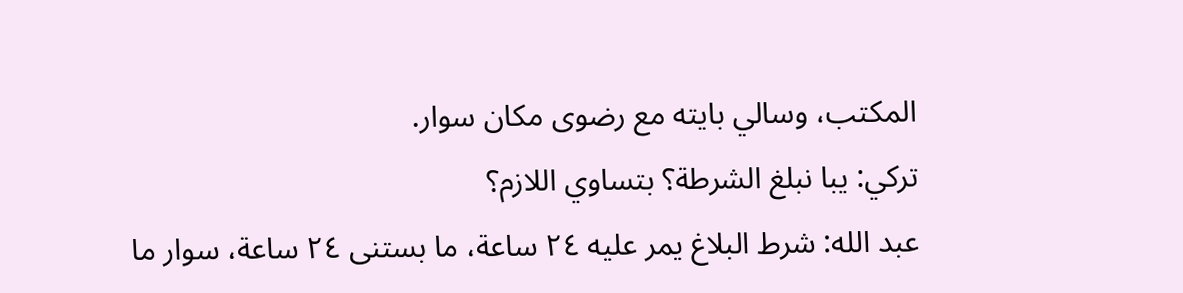المكتب، وسالي بايته مع رضوى مكان سوار.
تركي: يبا نبلغ الشرطة؟ بتساوي اللازم؟
عبد الله: شرط البلاغ يمر عليه ٢٤ ساعة، ما بستنى ٢٤ ساعة، سوار ما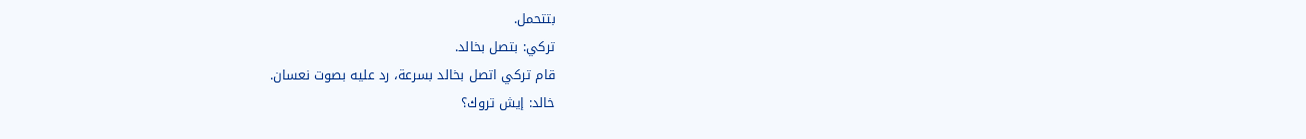بتتحمل.
تركي: بتصل بخالد.
قام تركي اتصل بخالد بسرعة، رد عليه بصوت نعسان.
خالد: إيش تروك؟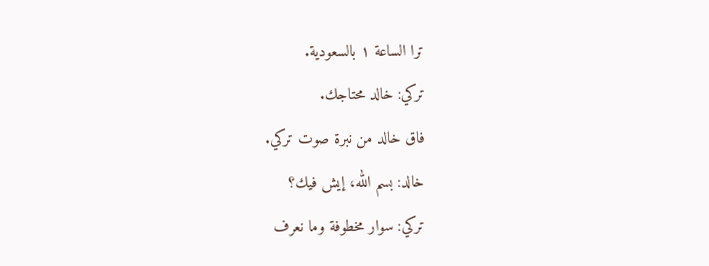ترا الساعة ١ بالسعودية.
تركي: خالد محتاجك.
فاق خالد من نبرة صوت تركي.
خالد: بسم الله، إيش فيك؟
تركي: سوار مخطوفة وما نعرف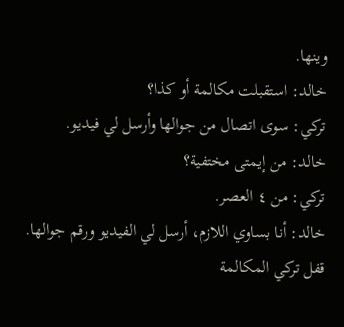وينها.
خالد: استقبلت مكالمة أو كذا؟
تركي: سوى اتصال من جوالها وأرسل لي فيديو.
خالد: من إيمتى مختفية؟
تركي: من ٤ العصر.
خالد: أنا بساوي اللازم، أرسل لي الفيديو ورقم جوالها.
قفل تركي المكالمة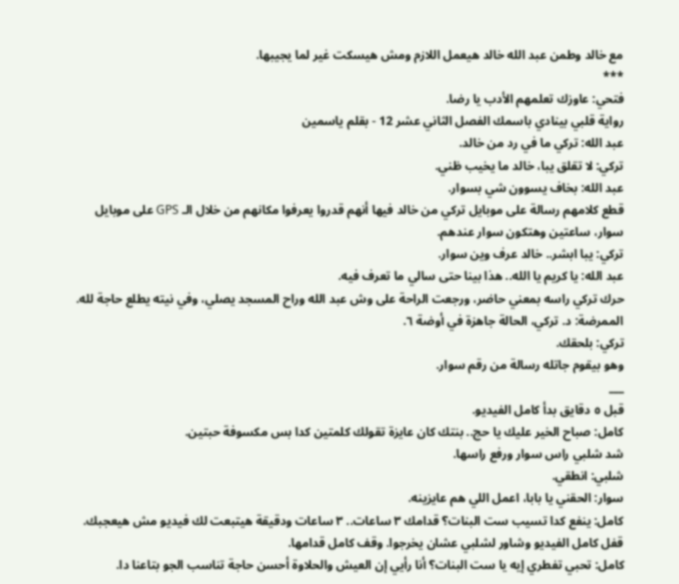مع خالد وطمن عبد الله خالد هيعمل اللازم ومش هيسكت غير لما يجيبها.
***
فتحي: عاوزك تعلمهم الأدب يا رضا.
رواية قلبي بينادي باسمك الفصل الثاني عشر 12 - بقلم ياسمين
عبد الله: تركي ما في رد من خالد.
تركي: لا تقلق يبا، خالد ما يخيب ظني.
عبد الله: بخاف يسوون شي بسوار.
قطع كلامهم رسالة على موبايل تركي من خالد فيها أنهم قدروا يعرفوا مكانهم من خلال الـ GPS على موبايل سوار، ساعتين وهتكون سوار عندهم.
تركي: يبا ابشر.. خالد عرف وين سوار.
عبد الله: يا كريم يا الله.. هذا بينا حتى سالي ما تعرف فيه.
حرك تركي راسه بمعني حاضر، ورجعت الراحة على وش عبد الله وراح المسجد يصلي، وفي نيته يطلع حاجة لله.
الممرضة: د. تركي، الحالة جاهزة في أوضة ٦.
تركي: بلحقك.
وهو بيقوم جاتله رسالة من رقم سوار.
___
قبل ٥ دقايق بدأ كامل الفيديو.
كامل: صباح الخير عليك يا حج.. بنتك كان عايزة تقولك كلمتين كدا بس مكسوفة حبتين.
شد شلبي راس سوار ورفع راسها.
شلبي: انطقي.
سوار: الحقني يا بابا، اعمل اللي هم عايزينه.
كامل: ينفع كدا تسيب ست البنات؟ قدامك ٣ ساعات.. ٣ ساعات ودقيقة هيتبعت لك فيديو مش هيعجبك.
قفل كامل الفيديو وشاور لشلبي عشان يخرجوا. وقف كامل قدامها.
كامل: تحبي تفطري إيه يا ست البنات؟ أنا رأيي إن العيش والحلاوة أحسن حاجة تناسب الجو بتاعنا دا.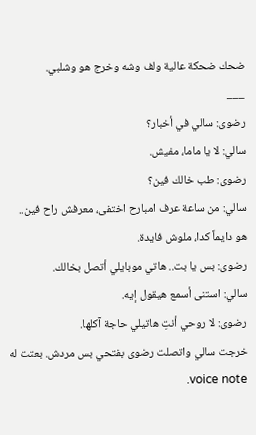ضحك ضحكة عالية ولف وشه وخرج هو وشلبي.
___
رضوى: سالي في أخبار؟
سالي: لا يا ماما، مفيش.
رضوى: طب خالك فين؟
سالي: من ساعة عرف امبارح اختفى، معرفش راح فين.. هو دايماً كدا، ملوش فايدة.
رضوى: بس يا بت.. هاتي موبايلي أتصل بخالك.
سالي: استنى أسمع هيقول إيه.
رضوى: لا روحي أنتِ هاتيلي حاجة آكلها.
خرجت سالي واتصلت رضوى بفتحي بس مردش. بعتت له voice note.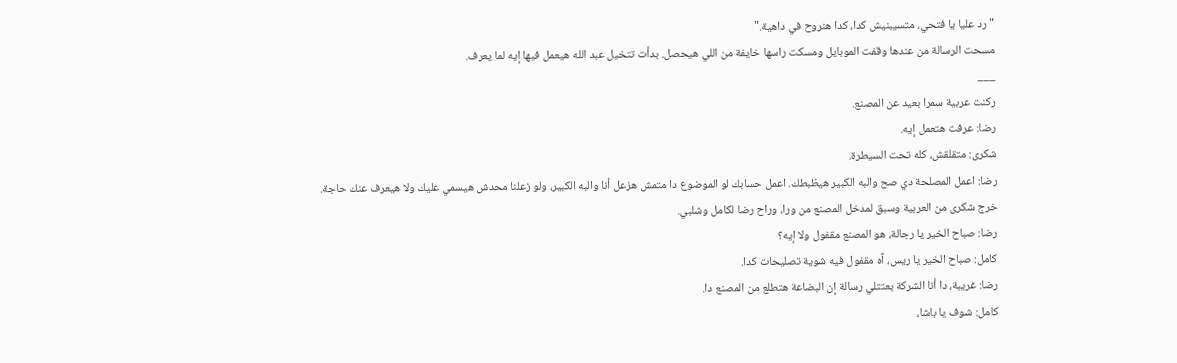"رد عليا يا فتحي، متسيبنيش كدا، كدا هنروح في داهية."
مسحت الرسالة من عندها وقفت الموبايل ومسكت راسها خايفة من اللي هيحصل. بدأت تتخيل عبد الله هيعمل فيها إيه لما يعرف.
___
ركنت عربية سمرا بعيد عن المصنع.
رضا: عرفت هتعمل إيه.
شكرى: متقلقش، كله تحت السيطرة.
رضا: اعمل المصلحة دي صح والبه الكبير هيظبطك. اعمل حسابك لو الموضوع دا متمش هزعل أنا والبه الكبير، ولو زعلنا محدش هيسمي عليك ولا هيعرف عنك حاجة.
خرج شكرى من العربية وسبق لمدخل المصنع من ورا، وراح رضا لكامل وشلبي.
رضا: صباح الخير يا رجالة، هو المصنع مقفول ولا إيه؟
كامل: صباح الخير يا ريس، آه مقفول فيه شوية تصليحات كدا.
رضا: غريبة، دا أنا الشركة بعتتلي رسالة إن البضاعة هتطلع من المصنع دا.
كامل: شوف يا باشا،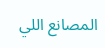المصانع اللي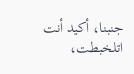جنبنا، أكيد أنت اتلخبطت،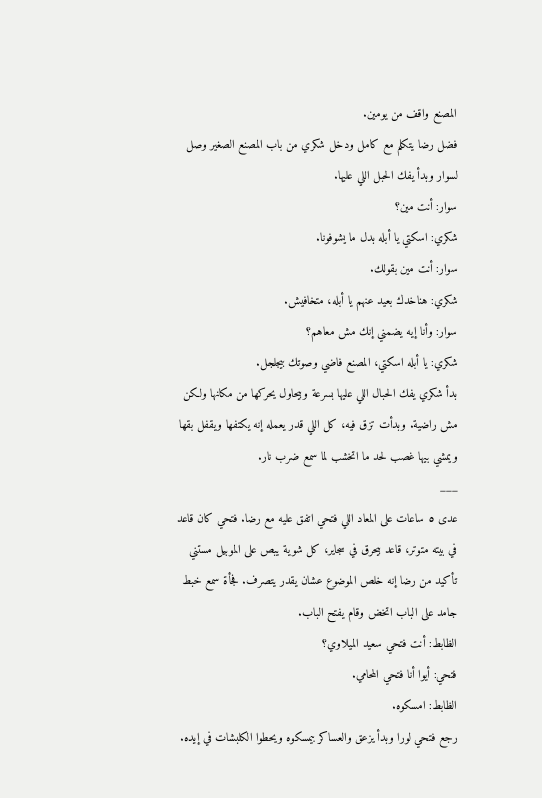المصنع واقف من يومين.
فضل رضا يتكلم مع كامل ودخل شكري من باب المصنع الصغير وصل لسوار وبدأ يفك الحبل اللي عليها.
سوار: أنت مين؟
شكري: اسكتي يا أبله بدل ما يشوفونا.
سوار: أنت مين بقولك.
شكري: هناخدك بعيد عنهم يا أبله، متخافيش.
سوار: وأنا إيه يضمني إنك مش معاهم؟
شكري: يا أبله اسكتي، المصنع فاضي وصوتك بيجلجل.
بدأ شكري يفك الحبال اللي عليها بسرعة وبيحاول يحركها من مكانها ولكن مش راضية. وبدأت تزق فيه، كل اللي قدر يعمله إنه يكتفها ويقفل بقها ويمشي بيها غصب لحد ما اتخشب لما سمع ضرب نار.
___
عدى ٥ ساعات على المعاد اللي فتحي اتفق عليه مع رضا. فتحي كان قاعد في بيته متوتر، قاعد بيحرق في سجاير، كل شوية يبص على الموبيل مستني تأكيد من رضا إنه خلص الموضوع عشان يقدر يتصرف. فجأة سمع خبط جامد على الباب اتخض وقام يفتح الباب.
الظابط: أنت فتحي سعيد الميلاوي؟
فتحي: أيوا أنا فتحي المحامي.
الظابط: امسكوه.
رجع فتحي لورا وبدأ يزعق والعساكر بيمسكوه ويحطوا الكلبشات في إيده.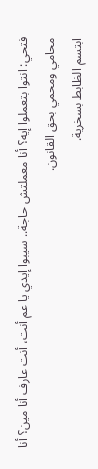فتحي: انتوا بتعملوا إيه؟ أنا معملتش حاجة.. سيبوا إيدي يا عم أنت، أنت عارف أنا مين؟ أنا محامي ومحمي بحق القانون.
ابتسم الظابط بسخرية.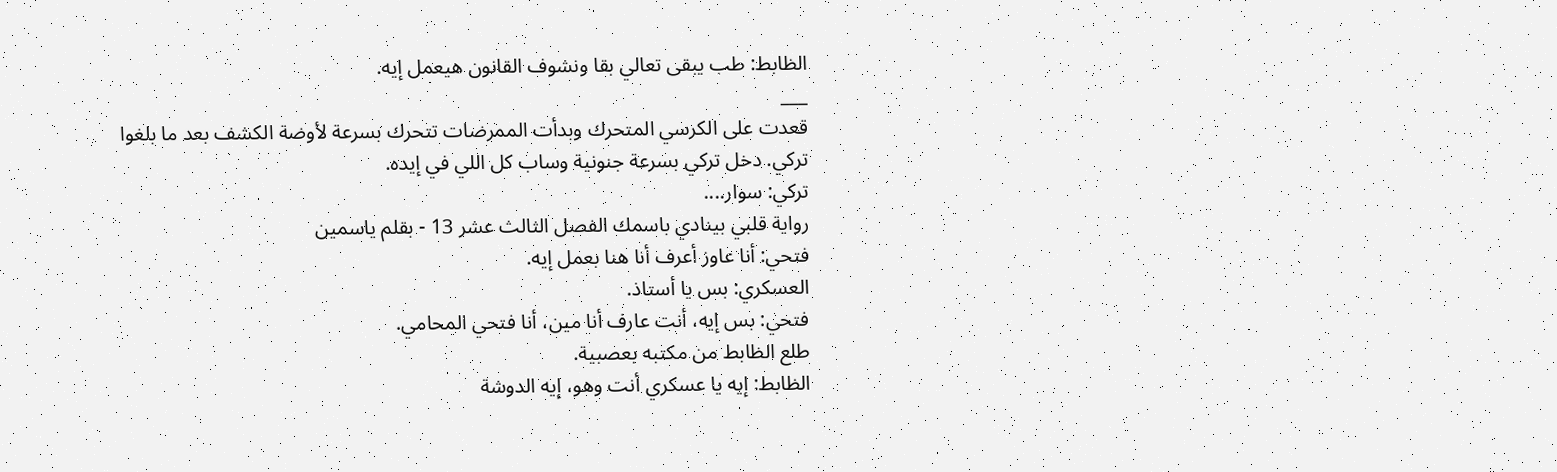الظابط: طب يبقى تعالي بقا ونشوف القانون هيعمل إيه.
___
قعدت على الكرسي المتحرك وبدأت الممرضات تتحرك بسرعة لأوضة الكشف بعد ما بلغوا تركي. دخل تركي بسرعة جنونية وساب كل اللي في إيده.
تركي: سوار....
رواية قلبي بينادي باسمك الفصل الثالث عشر 13 - بقلم ياسمين
فتحي: أنا عاوز أعرف أنا هنا بعمل إيه.
العسكري: بس يا أستاذ.
فتحي: بس إيه، أنت عارف أنا مين، أنا فتحي المحامي.
طلع الظابط من مكتبه بعصبية.
الظابط: إيه يا عسكري أنت وهو، إيه الدوشة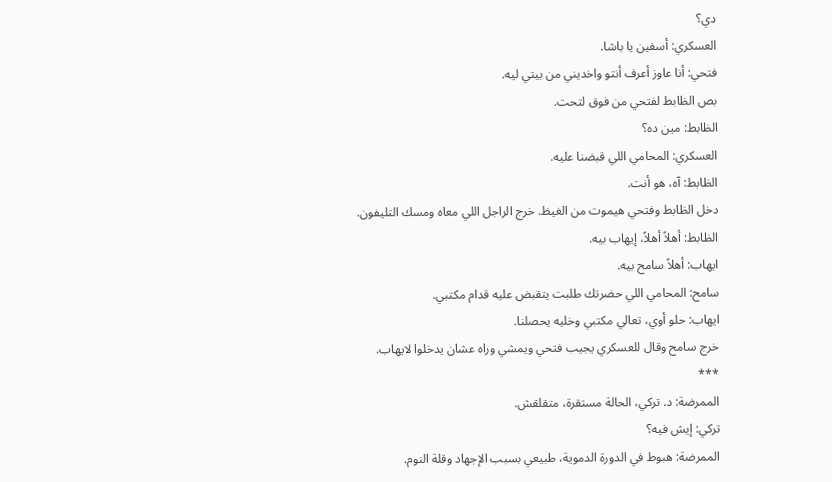دي؟
العسكري: أسفين يا باشا.
فتحي: أنا عاوز أعرف أنتو واخديني من بيتي ليه.
بص الظابط لفتحي من فوق لتحت.
الظابط: مين ده؟
العسكري: المحامي اللي قبضنا عليه.
الظابط: آه، هو أنت.
دخل الظابط وفتحي هيموت من الغيظ. خرج الراجل اللي معاه ومسك التليفون.
الظابط: أهلاً أهلاً، إيهاب بيه.
ايهاب: أهلاً سامح بيه.
سامح: المحامي اللي حضرتك طلبت يتقبض عليه قدام مكتبي.
ايهاب: حلو أوي، تعالي مكتبي وخليه يحصلنا.
خرج سامح وقال للعسكري يجيب فتحي ويمشي وراه عشان يدخلوا لايهاب.
***
الممرضة: د. تركي، الحالة مستقرة، متقلقش.
تركي: إيش فيه؟
الممرضة: هبوط في الدورة الدموية، طبيعي بسبب الإجهاد وقلة النوم.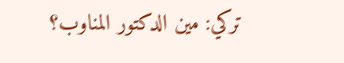تركي: مين الدكتور المناوب؟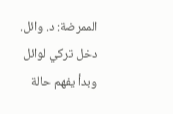الممرضة: د. وائل.
دخل تركي لوائل وبدأ يفهم حالة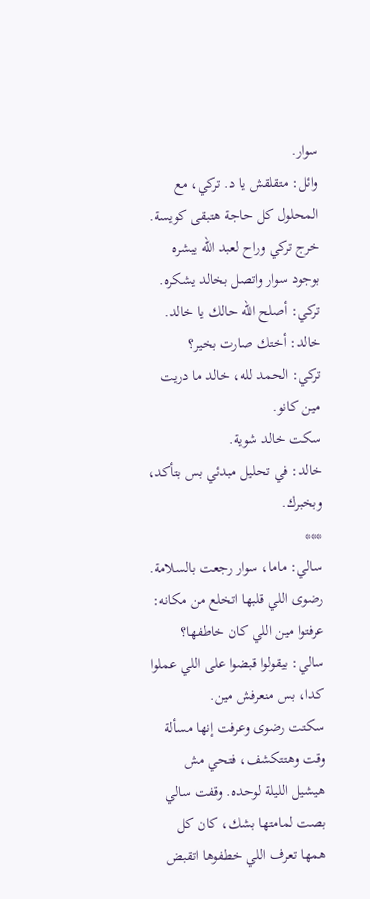سوار.
وائل: متقلقش يا د. تركي، مع المحلول كل حاجة هتبقى كويسة.
خرج تركي وراح لعبد الله يبشره بوجود سوار واتصل بخالد يشكره.
تركي: أصلح الله حالك يا خالد.
خالد: أختك صارت بخير؟
تركي: الحمد لله، خالد ما دريت مين كانو.
سكت خالد شوية.
خالد: في تحليل مبدئي بس بتأكد، وبخبرك.
***
سالي: ماما، سوار رجعت بالسلامة.
رضوى اللي قلبها اتخلع من مكانه: عرفتوا مين اللي كان خاطفها؟
سالي: بيقولوا قبضوا على اللي عملوا كدا، بس منعرفش مين.
سكتت رضوى وعرفت إنها مسألة وقت وهتتكشف، فتحي مش هيشيل الليلة لوحده. وقفت سالي بصت لمامتها بشك، كان كل همها تعرف اللي خطفوها اتقبض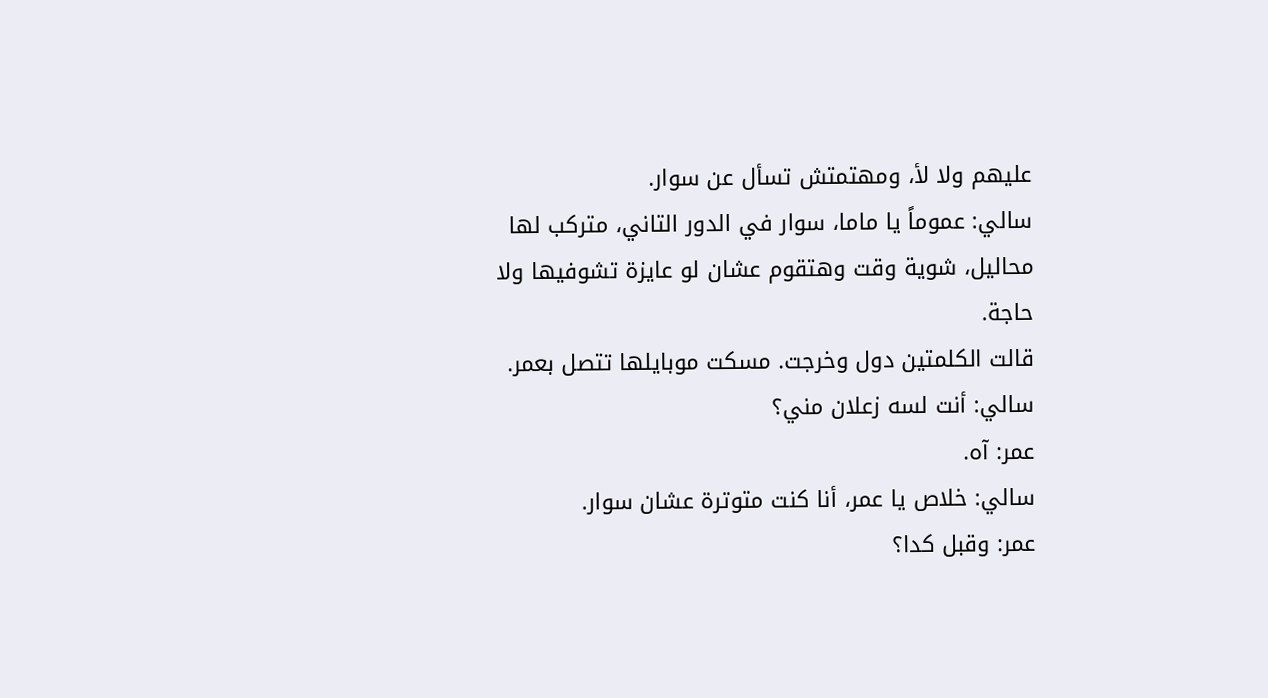عليهم ولا لأ، ومهتمتش تسأل عن سوار.
سالي: عموماً يا ماما، سوار في الدور التاني، متركب لها محاليل، شوية وقت وهتقوم عشان لو عايزة تشوفيها ولا حاجة.
قالت الكلمتين دول وخرجت. مسكت موبايلها تتصل بعمر.
سالي: أنت لسه زعلان مني؟
عمر: آه.
سالي: خلاص يا عمر، أنا كنت متوترة عشان سوار.
عمر: وقبل كدا؟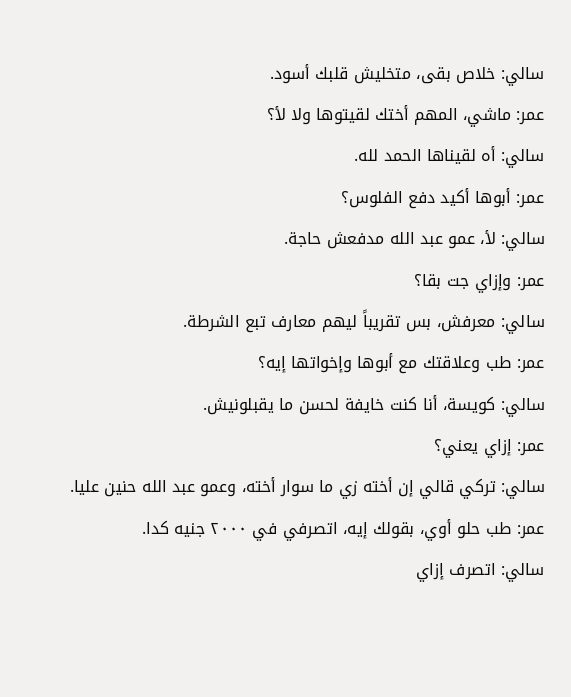سالي: خلاص بقى، متخليش قلبك أسود.
عمر: ماشي، المهم أختك لقيتوها ولا لأ؟
سالي: أه لقيناها الحمد لله.
عمر: أبوها أكيد دفع الفلوس؟
سالي: لأ، عمو عبد الله مدفعش حاجة.
عمر: وإزاي جت بقا؟
سالي: معرفش، بس تقريباً ليهم معارف تبع الشرطة.
عمر: طب وعلاقتك مع أبوها وإخواتها إيه؟
سالي: كويسة، أنا كنت خايفة لحسن ما يقبلونيش.
عمر: إزاي يعني؟
سالي: تركي قالي إن أخته زي ما سوار أخته، وعمو عبد الله حنين عليا.
عمر: طب حلو أوي، بقولك إيه، اتصرفي في ٢٠٠٠ جنيه كدا.
سالي: اتصرف إزاي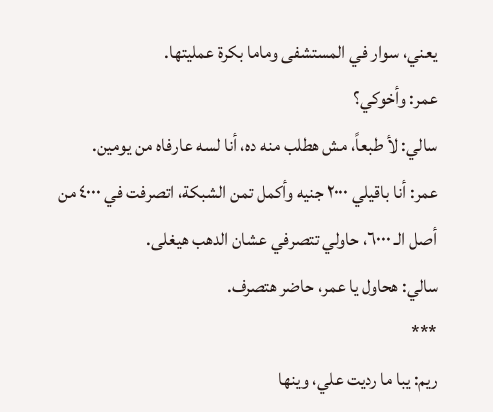يعني، سوار في المستشفى وماما بكرة عمليتها.
عمر: وأخوكي؟
سالي: لأ طبعاً، مش هطلب منه ده، أنا لسه عارفاه من يومين.
عمر: أنا باقيلي ٢٠٠٠ جنيه وأكمل تمن الشبكة، اتصرفت في ٤٠٠٠ من أصل الـ ٦٠٠٠، حاولي تتصرفي عشان الدهب هيغلى.
سالي: هحاول يا عمر، حاضر هتصرف.
***
ريم: يبا ما رديت علي، وينها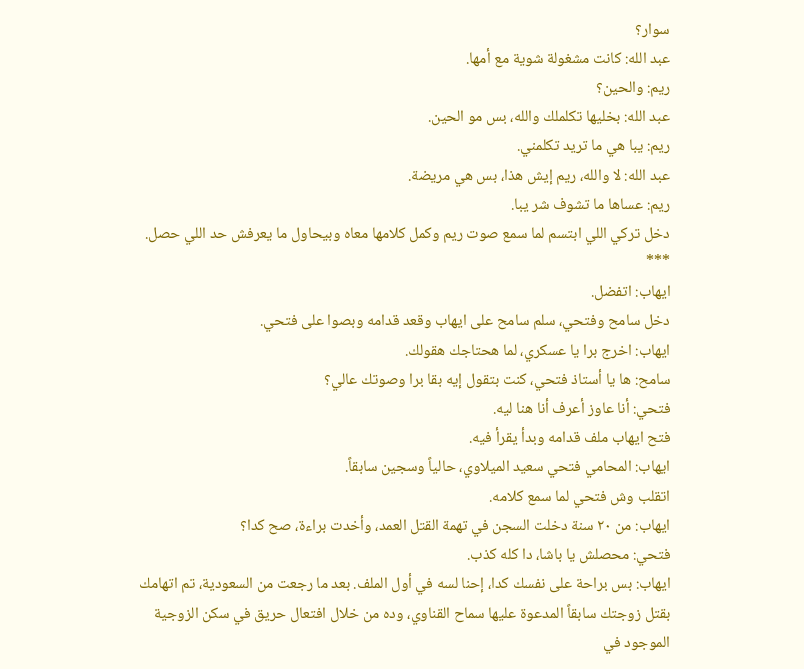سوار؟
عبد الله: كانت مشغولة شوية مع أمها.
ريم: والحين؟
عبد الله: بخليها تكلملك والله، بس مو الحين.
ريم: يبا هي ما تريد تكلمني.
عبد الله: لا والله، ريم إيش هذا، بس هي مريضة.
ريم: عساها ما تشوف شر يبا.
دخل تركي اللي ابتسم لما سمع صوت ريم وكمل كلامها معاه وبيحاول ما يعرفش حد اللي حصل.
***
ايهاب: اتفضل.
دخل سامح وفتحي، سلم سامح على ايهاب وقعد قدامه وبصوا على فتحي.
ايهاب: اخرج برا يا عسكري، لما هحتاجك هقولك.
سامح: ها يا أستاذ فتحي، كنت بتقول إيه بقا برا وصوتك عالي؟
فتحي: أنا عاوز أعرف أنا هنا ليه.
فتح ايهاب ملف قدامه وبدأ يقرأ فيه.
ايهاب: المحامي فتحي سعيد الميلاوي، حالياً وسجين سابقاً.
اتقلب وش فتحي لما سمع كلامه.
ايهاب: من ٢٠ سنة دخلت السجن في تهمة القتل العمد، وأخدت براءة، صح كدا؟
فتحي: محصلش يا باشا، دا كله كذب.
ايهاب: بس براحة على نفسك كدا، إحنا لسه في أول الملف. بعد ما رجعت من السعودية، تم اتهامك بقتل زوجتك سابقاً المدعوة عليها سماح القناوي، وده من خلال افتعال حريق في سكن الزوجية الموجود في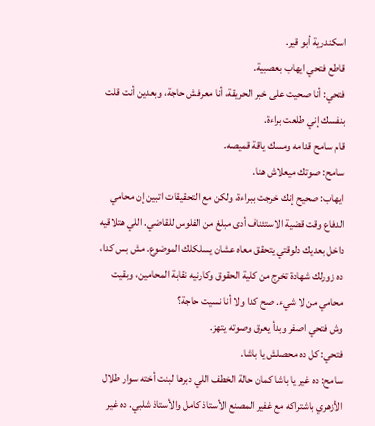اسكندرية أبو قير.
قاطع فتحي ايهاب بعصبية.
فتحي: أنا صحيت على خبر الحريقة، أنا معرفش حاجة، وبعدين أنت قلت بنفسك إني طلعت براءة.
قام سامح قدامه ومسك ياقة قميصه.
سامح: صوتك ميعلاش هنا.
ايهاب: صحيح إنك خرجت ببراءة، ولكن مع التحقيقات اتبين إن محامي الدفاع وقت قضية الاستئناف أدى مبلغ من الفلوس للقاضي. اللي هتلاقيه داخل بعديك دلوقتي يتحقق معاه عشان يسلكلك الموضوع. مش بس كدا، ده زورلك شهادة تخرج من كلية الحقوق وكارنيه نقابة المحامين، وبقيت محامي من لا شيء. صح كدا ولا أنا نسيت حاجة؟
وش فتحي اصفر وبدأ يعرق وصوته يتهز.
فتحي: كل ده محصلش يا باشا.
سامح: ده غير يا باشا كمان حالة الخطف اللي دبرها لبنت أخته سوار طلال الأزهري باشتراكه مع غفير المصنع الأستاذ كامل والأستاذ شلبي. ده غير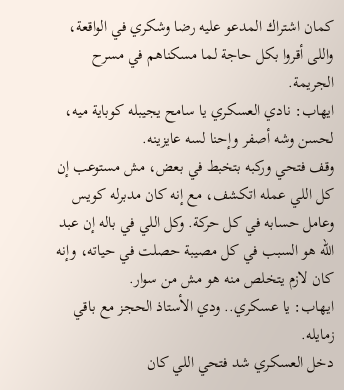كمان اشتراك المدعو عليه رضا وشكري في الواقعة، واللى أقروا بكل حاجة لما مسكناهم في مسرح الجريمة.
ايهاب: نادي العسكري يا سامح يجيبله كوباية ميه، لحسن وشه أصفر وإحنا لسه عايزينه.
وقف فتحي وركبه بتخبط في بعض، مش مستوعب إن كل اللي عمله اتكشف، مع إنه كان مدبرله كويس وعامل حسابه في كل حركة. وكل اللي في باله إن عبد الله هو السبب في كل مصيبة حصلت في حياته، وإنه كان لازم يتخلص منه هو مش من سوار.
ايهاب: يا عسكري.. ودي الأستاذ الحجز مع باقي زمايله.
دخل العسكري شد فتحي اللي كان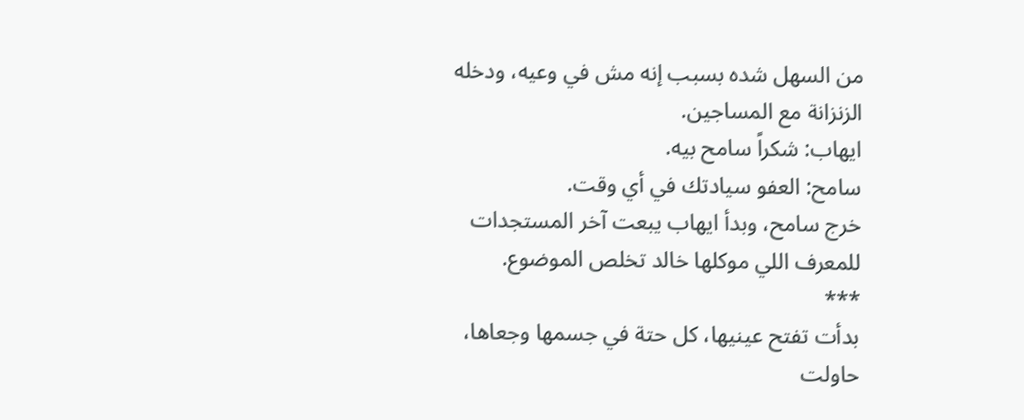من السهل شده بسبب إنه مش في وعيه، ودخله الزنزانة مع المساجين.
ايهاب: شكراً سامح بيه.
سامح: العفو سيادتك في أي وقت.
خرج سامح، وبدأ ايهاب يبعت آخر المستجدات للمعرف اللي موكلها خالد تخلص الموضوع.
***
بدأت تفتح عينيها، كل حتة في جسمها وجعاها، حاولت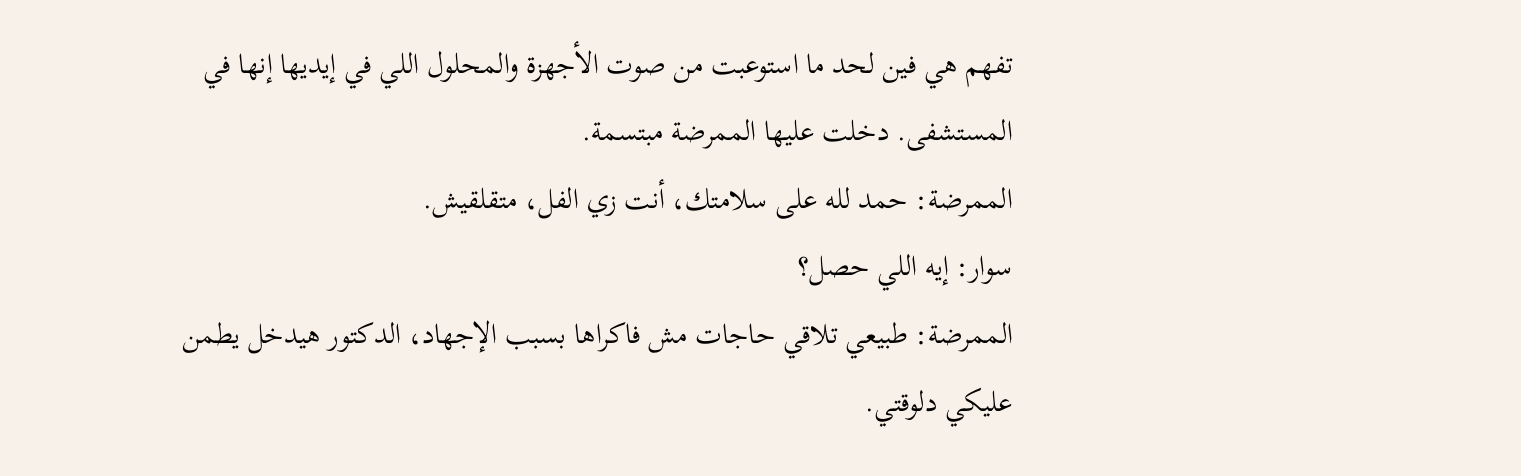تفهم هي فين لحد ما استوعبت من صوت الأجهزة والمحلول اللي في إيديها إنها في المستشفى. دخلت عليها الممرضة مبتسمة.
الممرضة: حمد لله على سلامتك، أنت زي الفل، متقلقيش.
سوار: إيه اللي حصل؟
الممرضة: طبيعي تلاقي حاجات مش فاكراها بسبب الإجهاد، الدكتور هيدخل يطمن عليكي دلوقتي.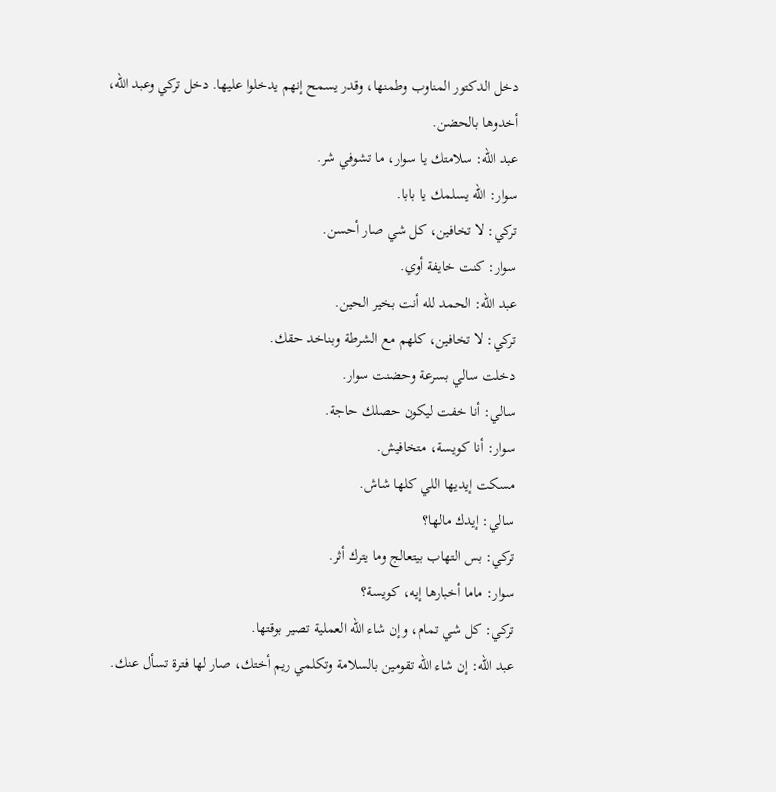دخل الدكتور المناوب وطمنها، وقدر يسمح إنهم يدخلوا عليها. دخل تركي وعبد الله، أخدوها بالحضن.
عبد الله: سلامتك يا سوار، ما تشوفي شر.
سوار: الله يسلمك يا بابا.
تركي: لا تخافين، كل شي صار أحسن.
سوار: كنت خايفة أوي.
عبد الله: الحمد لله أنت بخير الحين.
تركي: لا تخافين، كلهم مع الشرطة وبناخد حقك.
دخلت سالي بسرعة وحضنت سوار.
سالي: أنا خفت ليكون حصلك حاجة.
سوار: أنا كويسة، متخافيش.
مسكت إيديها اللي كلها شاش.
سالي: إيدك مالها؟
تركي: بس التهاب بيتعالج وما يترك أثر.
سوار: ماما أخبارها إيه، كويسة؟
تركي: كل شي تمام، وإن شاء الله العملية تصير بوقتها.
عبد الله: إن شاء الله تقومين بالسلامة وتكلمي ريم أختك، صار لها فترة تسأل عنك.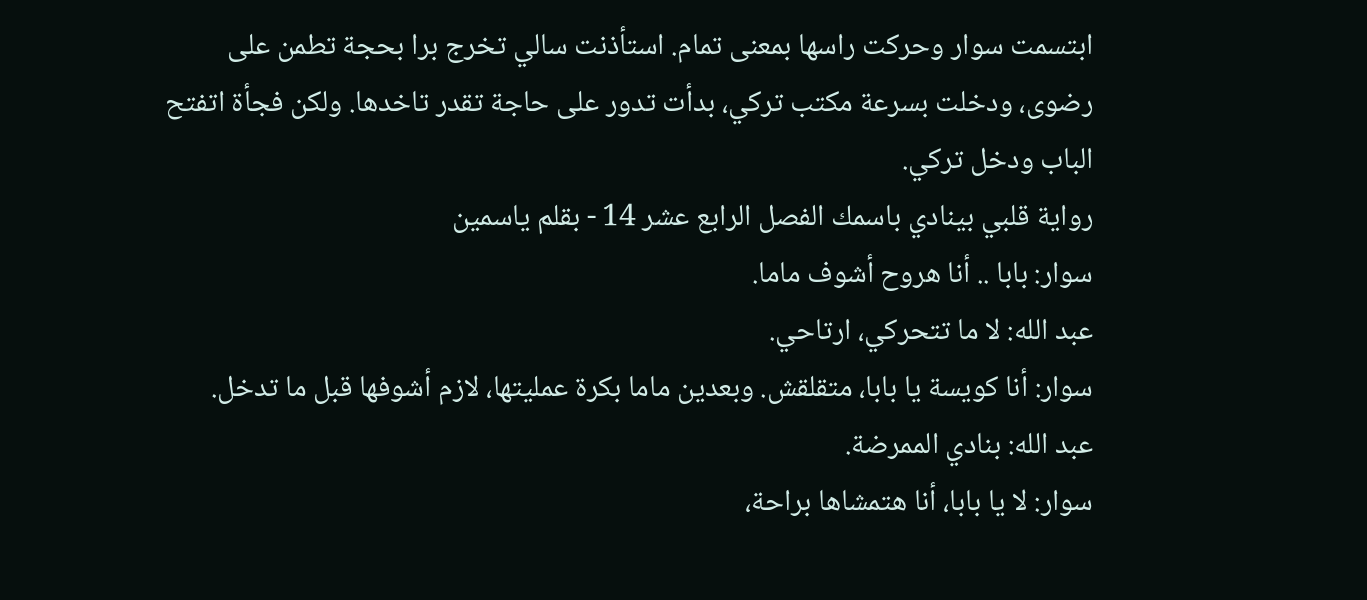ابتسمت سوار وحركت راسها بمعنى تمام. استأذنت سالي تخرج برا بحجة تطمن على رضوى، ودخلت بسرعة مكتب تركي، بدأت تدور على حاجة تقدر تاخدها. ولكن فجأة اتفتح الباب ودخل تركي.
رواية قلبي بينادي باسمك الفصل الرابع عشر 14 - بقلم ياسمين
سوار: بابا .. أنا هروح أشوف ماما.
عبد الله: لا ما تتحركي، ارتاحي.
سوار: أنا كويسة يا بابا، متقلقش. وبعدين ماما بكرة عمليتها، لازم أشوفها قبل ما تدخل.
عبد الله: بنادي الممرضة.
سوار: لا يا بابا، أنا هتمشاها براحة،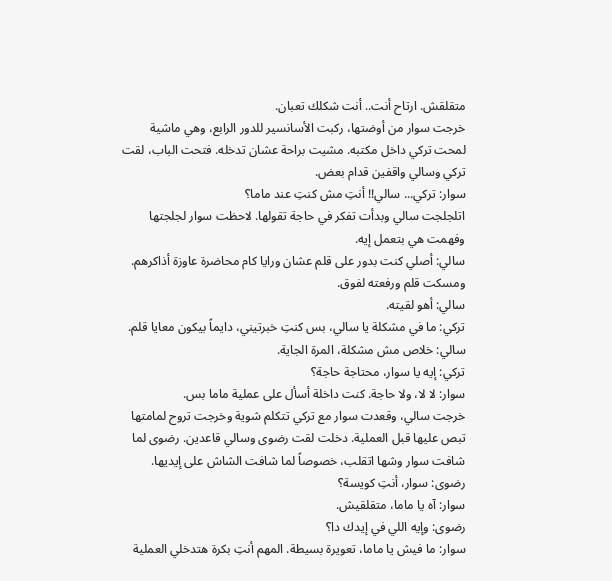متقلقش. ارتاح أنت.. أنت شكلك تعبان.
خرجت سوار من أوضتها، ركبت الأسانسير للدور الرابع، وهي ماشية لمحت تركي داخل مكتبه. مشيت براحة عشان تدخله. فتحت الباب، لقت تركي وسالي واقفين قدام بعض.
سوار: تركي... سالي!! أنتِ مش كنتِ عند ماما؟
اتلجلجت سالي وبدأت تفكر في حاجة تقولها. لاحظت سوار لجلجتها وفهمت هي بتعمل إيه.
سالي: أصلي كنت بدور على قلم عشان ورايا كام محاضرة عاوزة أذاكرهم.
ومسكت قلم ورفعته لفوق.
سالي: أهو لقيته.
تركي: ما في مشكلة يا سالي، بس كنتِ خبرتيني، دايماً بيكون معايا قلم.
سالي: خلاص مش مشكلة، المرة الجاية.
تركي: إيه يا سوار، محتاجة حاجة؟
سوار: لا لا، ولا حاجة. كنت داخلة أسأل على عملية ماما بس.
خرجت سالي، وقعدت سوار مع تركي تتكلم شوية وخرجت تروح لمامتها تبص عليها قبل العملية. دخلت لقت رضوى وسالي قاعدين. رضوى لما شافت سوار وشها اتقلب، خصوصاً لما شافت الشاش على إيديها.
رضوى: سوار، أنتِ كويسة؟
سوار: آه يا ماما، متقلقيش.
رضوى: وإيه اللي في إيدك دا؟
سوار: ما فيش يا ماما، تعويرة بسيطة. المهم أنتِ بكرة هتدخلي العملية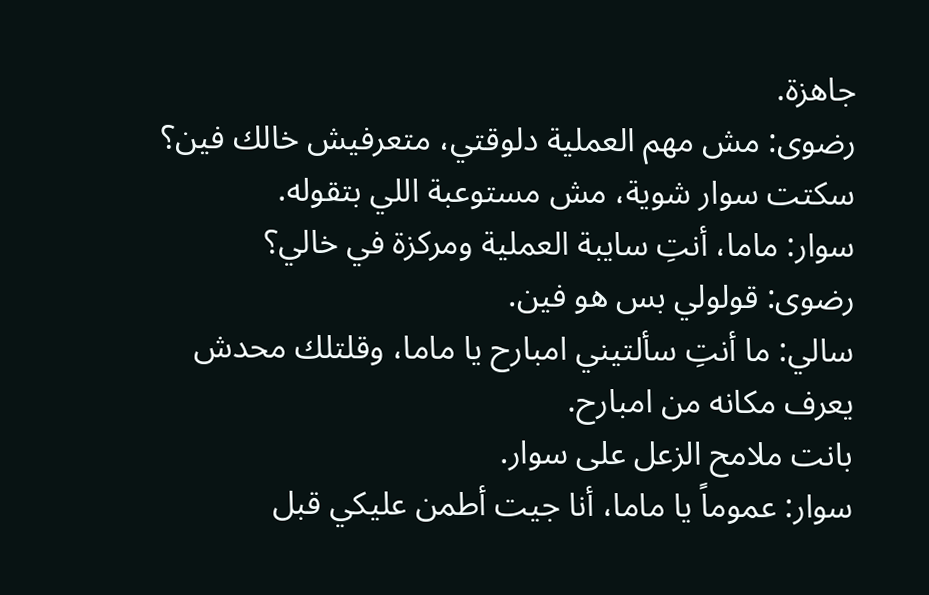جاهزة.
رضوى: مش مهم العملية دلوقتي، متعرفيش خالك فين؟
سكتت سوار شوية، مش مستوعبة اللي بتقوله.
سوار: ماما، أنتِ سايبة العملية ومركزة في خالي؟
رضوى: قولولي بس هو فين.
سالي: ما أنتِ سألتيني امبارح يا ماما، وقلتلك محدش يعرف مكانه من امبارح.
بانت ملامح الزعل على سوار.
سوار: عموماً يا ماما، أنا جيت أطمن عليكي قبل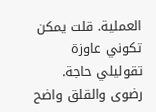العملية. قلت يمكن تكوني عاوزة تقوليلي حاجة.
رضوى والقلق واضح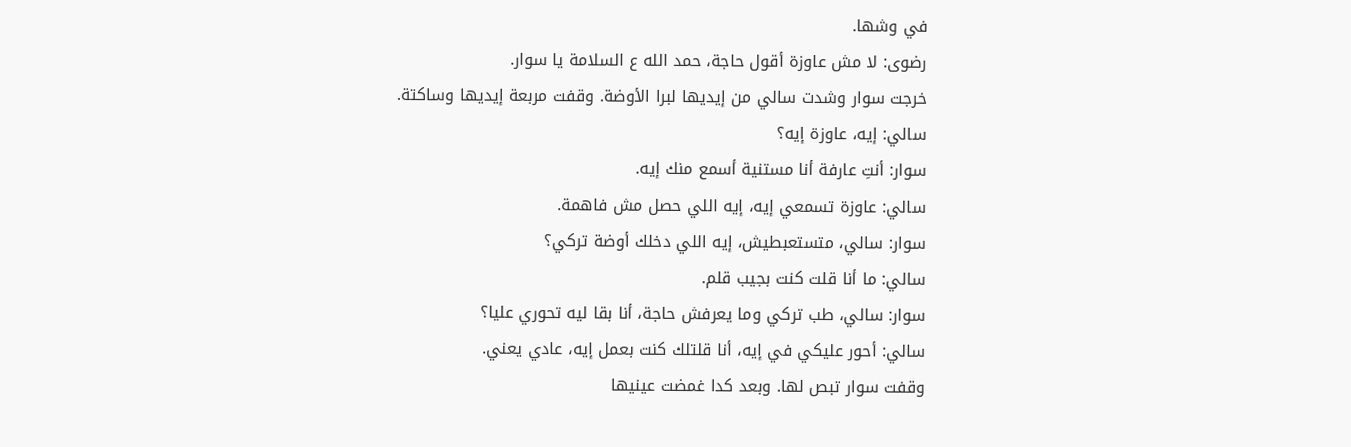في وشها.
رضوى: لا مش عاوزة أقول حاجة، حمد الله ع السلامة يا سوار.
خرجت سوار وشدت سالي من إيديها لبرا الأوضة. وقفت مربعة إيديها وساكتة.
سالي: إيه، عاوزة إيه؟
سوار: أنتِ عارفة أنا مستنية أسمع منك إيه.
سالي: عاوزة تسمعي إيه، إيه اللي حصل مش فاهمة.
سوار: سالي، متستعبطيش، إيه اللي دخلك أوضة تركي؟
سالي: ما أنا قلت كنت بجيب قلم.
سوار: سالي، طب تركي وما يعرفش حاجة، أنا بقا ليه تحوري عليا؟
سالي: أحور عليكي في إيه، أنا قلتلك كنت بعمل إيه، عادي يعني.
وقفت سوار تبص لها. وبعد كدا غمضت عينيها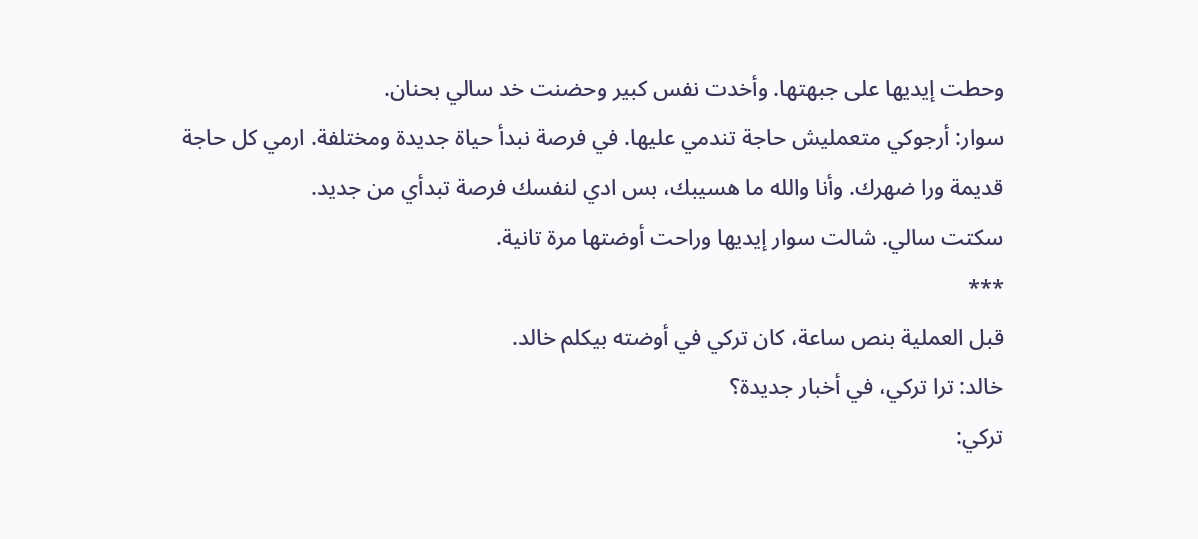وحطت إيديها على جبهتها. وأخدت نفس كبير وحضنت خد سالي بحنان.
سوار: أرجوكي متعمليش حاجة تندمي عليها. في فرصة نبدأ حياة جديدة ومختلفة. ارمي كل حاجة قديمة ورا ضهرك. وأنا والله ما هسيبك، بس ادي لنفسك فرصة تبدأي من جديد.
سكتت سالي. شالت سوار إيديها وراحت أوضتها مرة تانية.
***
قبل العملية بنص ساعة، كان تركي في أوضته بيكلم خالد.
خالد: ترا تركي، في أخبار جديدة؟
تركي: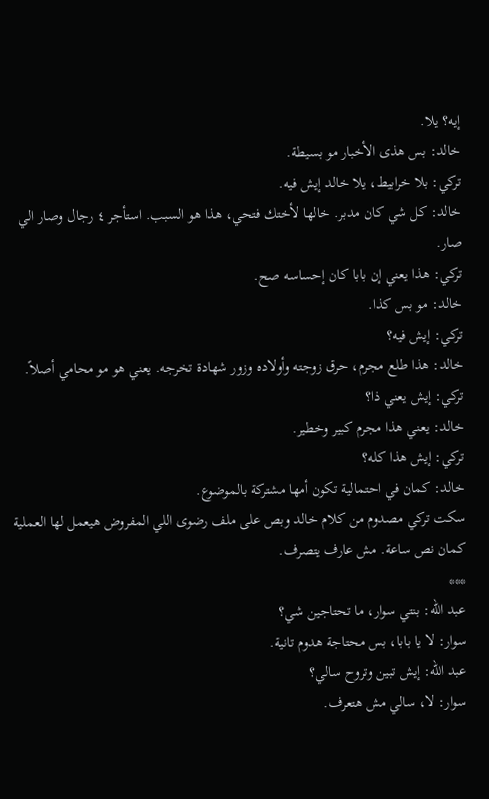إيه؟ يلا.
خالد: بس هذى الأخبار مو بسيطة.
تركي: بلا خرابيط، يلا خالد إيش فيه.
خالد: كل شي كان مدبر. خالها لأختك فتحي، هذا هو السبب. استأجر ٤ رجال وصار الي صار.
تركي: هذا يعني إن بابا كان إحساسه صح.
خالد: مو بس كذا.
تركي: إيش فيه؟
خالد: هذا طلع مجرم، حرق زوجته وأولاده وزور شهادة تخرجه. يعني هو مو محامي أصلاً.
تركي: إيش يعني ذا؟
خالد: يعني هذا مجرم كبير وخطير.
تركي: إيش هذا كله؟
خالد: كمان في احتمالية تكون أمها مشتركة بالموضوع.
سكت تركي مصدوم من كلام خالد وبص على ملف رضوى اللي المفروض هيعمل لها العملية كمان نص ساعة. مش عارف يتصرف.
***
عبد الله: بنتي سوار، ما تحتاجين شي؟
سوار: لا يا بابا، بس محتاجة هدوم تانية.
عبد الله: إيش تبين وتروح سالي؟
سوار: لا، سالي مش هتعرف.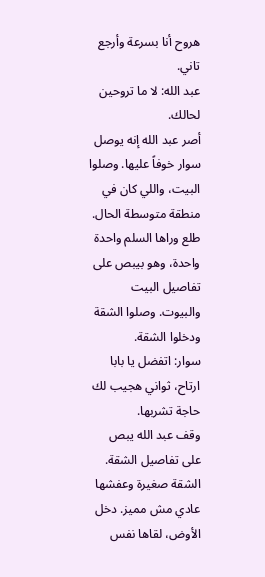هروح أنا بسرعة وأرجع تاني.
عبد الله: لا ما تروحين لحالك.
أصر عبد الله إنه يوصل سوار خوفاً عليها. وصلوا البيت، واللي كان في منطقة متوسطة الحال. طلع وراها السلم واحدة واحدة، وهو بيبص على تفاصيل البيت والبيوت. وصلوا الشقة ودخلوا الشقة.
سوار: اتفضل يا بابا ارتاح، ثواني هجيب لك حاجة تشربها.
وقف عبد الله يبص على تفاصيل الشقة. الشقة صغيرة وعفشها عادي مش مميز. دخل الأوض، لقاها نفس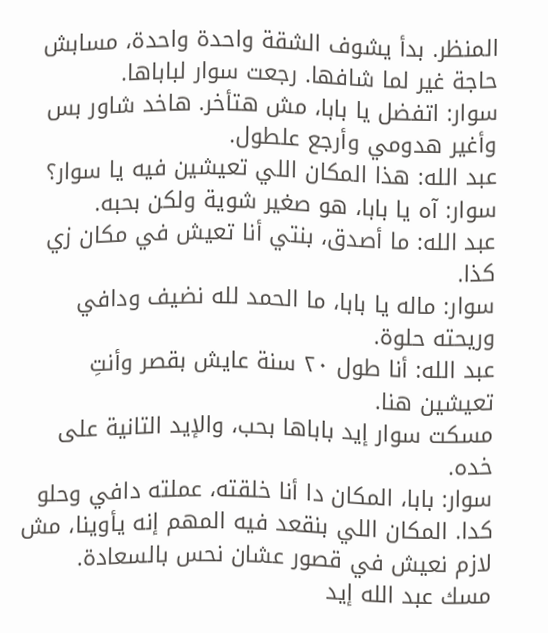المنظر. بدأ يشوف الشقة واحدة واحدة، مسابش حاجة غير لما شافها. رجعت سوار لباباها.
سوار: اتفضل يا بابا، مش هتأخر. هاخد شاور بس وأغير هدومي وأرجع علطول.
عبد الله: هذا المكان اللي تعيشين فيه يا سوار؟
سوار: آه يا بابا، هو صغير شوية ولكن بحبه.
عبد الله: ما أصدق، بنتي أنا تعيش في مكان زي كذا.
سوار: ماله يا بابا، ما الحمد لله نضيف ودافي وريحته حلوة.
عبد الله: أنا طول ٢٠ سنة عايش بقصر وأنتِ تعيشين هنا.
مسكت سوار إيد باباها بحب، والإيد التانية على خده.
سوار: بابا، المكان دا أنا خلقته، عملته دافي وحلو كدا. المكان اللي بنقعد فيه المهم إنه يأوينا، مش لازم نعيش في قصور عشان نحس بالسعادة.
مسك عبد الله إيد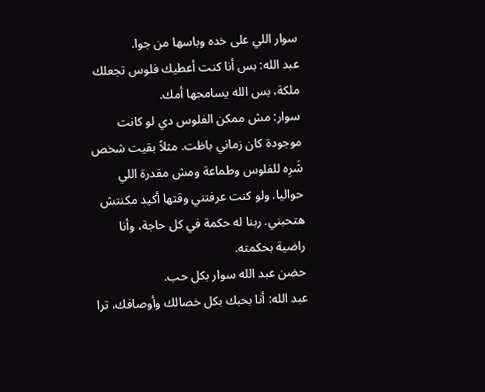سوار اللي على خده وباسها من جوا.
عبد الله: بس أنا كنت أعطيك فلوس تجعلك ملكة، بس الله يسامحها أمك.
سوار: مش ممكن الفلوس دي لو كانت موجودة كان زماني باظت. مثلاً بقيت شخص شَرِه للفلوس وطماعة ومش مقدرة اللي حواليا. ولو كنت عرفتني وقتها أكيد مكنتش هتحبني. ربنا له حكمة في كل حاجة، وأنا راضية بحكمته.
حضن عبد الله سوار بكل حب.
عبد الله: أنا بحبك بكل خصالك وأوصافك، ترا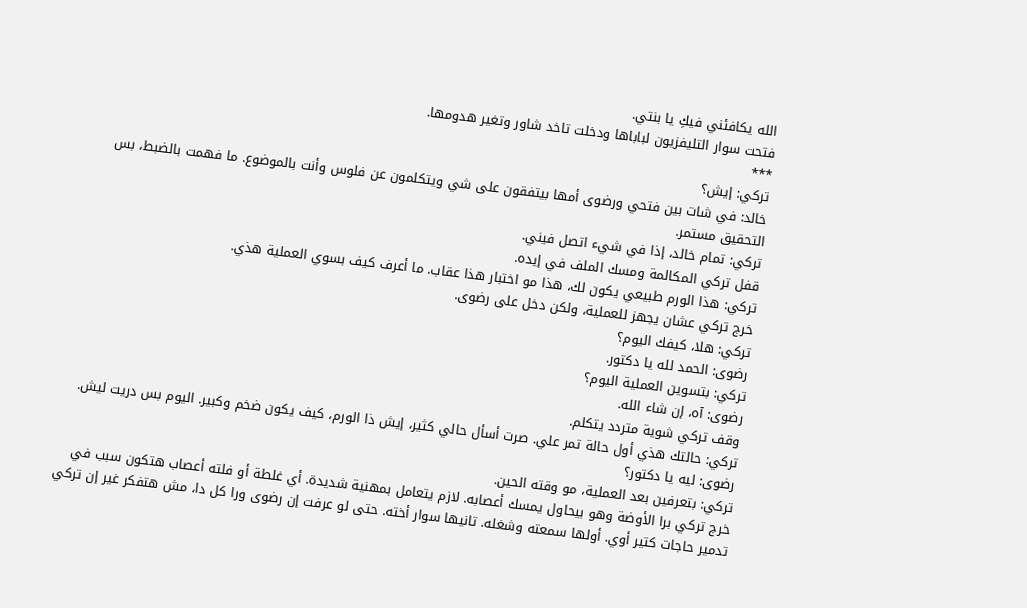الله يكافئني فيكِ يا بنتي.
فتحت سوار التليفزيون لباباها ودخلت تاخد شاور وتغير هدومها.
***
تركي: إيش؟
خالد: في شات بين فتحي ورضوى أمها بيتفقون على شي ويتكلمون عن فلوس وأنت بالموضوع. ما فهمت بالضبط، بس التحقيق مستمر.
تركي: تمام خالد، إذا في شيء اتصل فيني.
قفل تركي المكالمة ومسك الملف في إيده.
تركي: هذا الورم طبيعي يكون لك، هذا مو اختبار هذا عقاب. ما أعرف كيف بسوي العملية هذي.
خرج تركي عشان يجهز للعملية، ولكن دخل على رضوى.
تركي: هلا، كيفك اليوم؟
رضوى: الحمد لله يا دكتور.
تركي: بتسوين العملية اليوم؟
رضوى: آه، إن شاء الله.
وقف تركي شوية متردد يتكلم.
تركي: حالتك هذي أول حالة تمر علي. صرت أسأل حالي كثير، إيش ذا الورم، كيف يكون ضخم وكبير. اليوم بس دريت ليش.
رضوى: ليه يا دكتور؟
تركي: بتعرفين بعد العملية، مو وقته الحين.
خرج تركي برا الأوضة وهو بيحاول يمسك أعصابه. لازم يتعامل بمهنية شديدة. أي غلطة أو فلته أعصاب هتكون سبب في تدمير حاجات كتير أوي. أولها سمعته وشغله. تانيها سوار أخته. حتى لو عرفت إن رضوى ورا كل دا، مش هتفكر غير إن تركي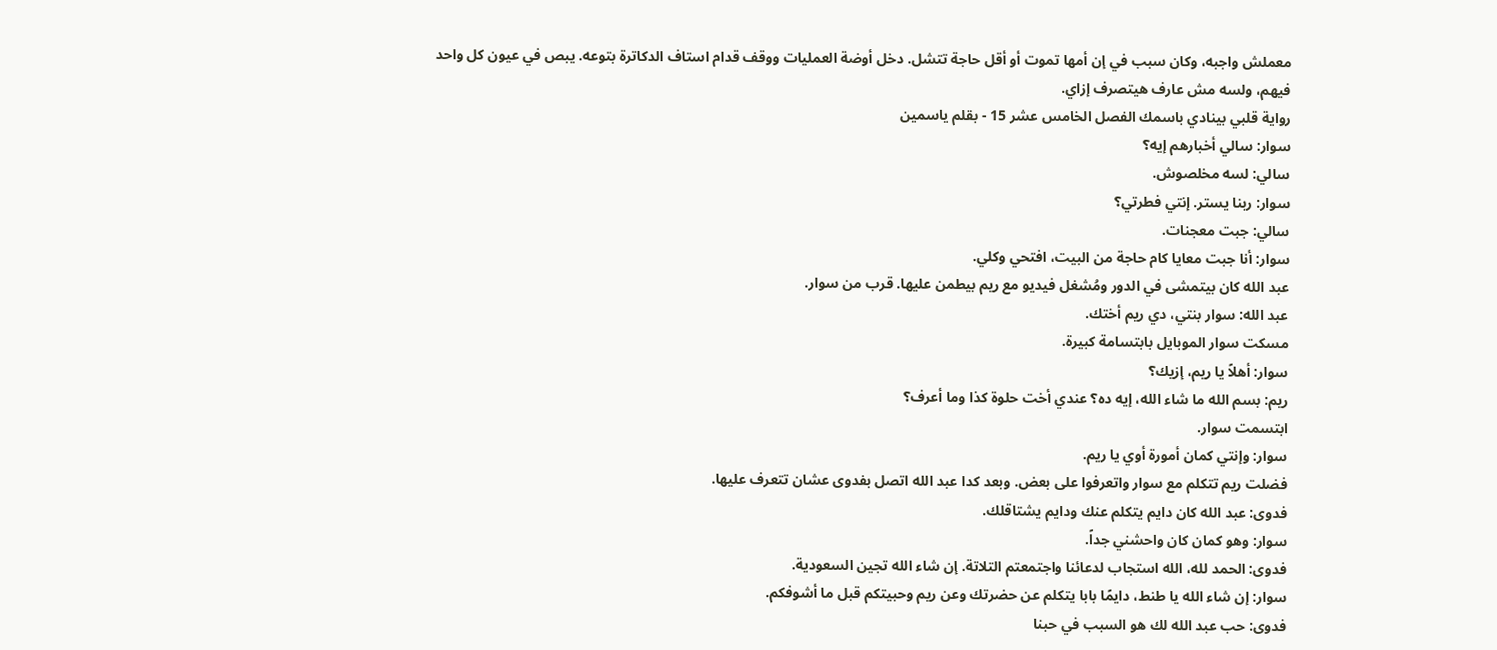معملش واجبه، وكان سبب في إن أمها تموت أو أقل حاجة تتشل. دخل أوضة العمليات ووقف قدام استاف الدكاترة بتوعه. يبص في عيون كل واحد فيهم، ولسه مش عارف هيتصرف إزاي.
رواية قلبي بينادي باسمك الفصل الخامس عشر 15 - بقلم ياسمين
سوار: سالي أخبارهم إيه؟
سالي: لسه مخلصوش.
سوار: ربنا يستر. إنتي فطرتي؟
سالي: جبت معجنات.
سوار: أنا جبت معايا كام حاجة من البيت، افتحي وكلي.
عبد الله كان بيتمشى في الدور ومُشغل فيديو مع ريم بيطمن عليها. قرب من سوار.
عبد الله: سوار بنتي، دي ريم أختك.
مسكت سوار الموبايل بابتسامة كبيرة.
سوار: أهلاً يا ريم، إزيك؟
ريم: بسم الله ما شاء الله، إيه ده؟ عندي أخت حلوة كذا وما أعرف؟
ابتسمت سوار.
سوار: وإنتي كمان أمورة أوي يا ريم.
فضلت ريم تتكلم مع سوار واتعرفوا على بعض. وبعد كدا عبد الله اتصل بفدوى عشان تتعرف عليها.
فدوى: عبد الله كان دايم يتكلم عنك ودايم يشتاقلك.
سوار: وهو كمان كان واحشني جداً.
فدوى: الحمد لله، الله استجاب لدعائنا واجتمعتم التلاتة. إن شاء الله تجين السعودية.
سوار: إن شاء الله يا طنط، دايمًا بابا يتكلم عن حضرتك وعن ريم وحبيتكم قبل ما أشوفكم.
فدوى: حب عبد الله لك هو السبب في حبنا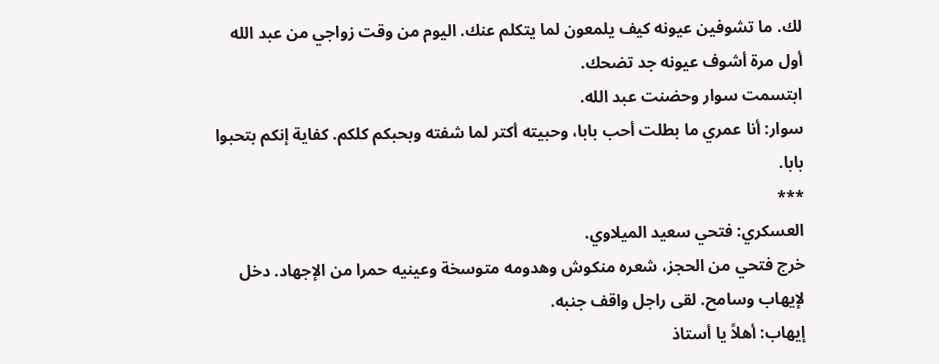لك. ما تشوفين عيونه كيف يلمعون لما يتكلم عنك. اليوم من وقت زواجي من عبد الله أول مرة أشوف عيونه جد تضحك.
ابتسمت سوار وحضنت عبد الله.
سوار: أنا عمري ما بطلت أحب بابا، وحبيته أكتر لما شفته وبحبكم كلكم. كفاية إنكم بتحبوا بابا.
***
العسكري: فتحي سعيد الميلاوي.
خرج فتحي من الحجز، شعره منكوش وهدومه متوسخة وعينيه حمرا من الإجهاد. دخل لإيهاب وسامح. لقى راجل واقف جنبه.
إيهاب: أهلاً يا أستاذ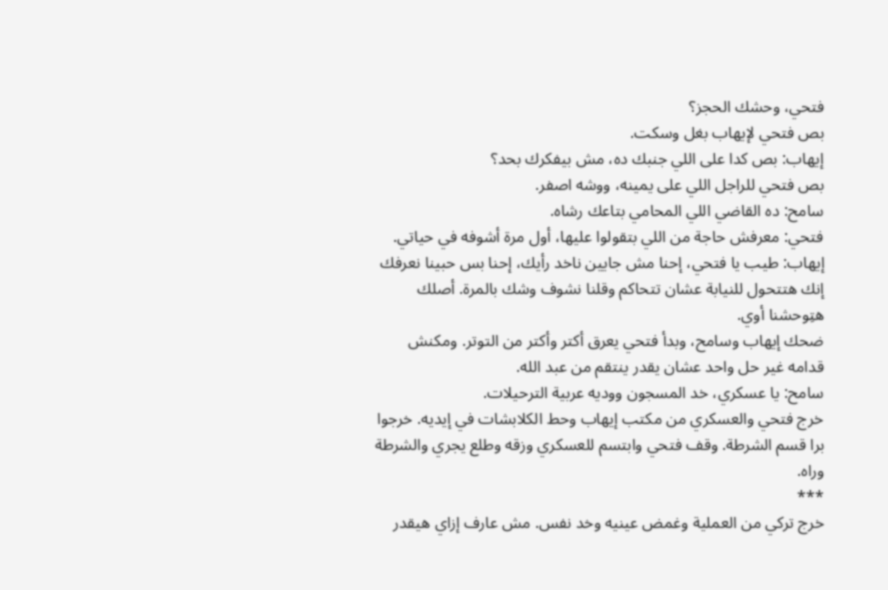فتحي، وحشك الحجز؟
بص فتحي لإيهاب بغل وسكت.
إيهاب: بص كدا على اللي جنبك ده، مش بيفكرك بحد؟
بص فتحي للراجل اللي على يمينه، ووشه اصفر.
سامح: ده القاضي اللي المحامي بتاعك رشاه.
فتحي: معرفش حاجة من اللي بتقولوا عليها، أول مرة أشوفه في حياتي.
إيهاب: طيب يا فتحي، إحنا مش جايين ناخد رأيك، إحنا بس حبينا نعرفك إنك هتتحول للنيابة عشان تتحاكم وقلنا نشوف وشك بالمرة. أصلك هتِوحشنا أوي.
ضحك إيهاب وسامح، وبدأ فتحي يعرق أكتر وأكتر من التوتر. ومكنش قدامه غير حل واحد عشان يقدر ينتقم من عبد الله.
سامح: يا عسكري، خد المسجون ووديه عربية الترحيلات.
خرج فتحي والعسكري من مكتب إيهاب وحط الكلابشات في إيديه. خرجوا برا قسم الشرطة. وقف فتحي وابتسم للعسكري وزقه وطلع يجري والشرطة وراه.
***
خرج تركي من العملية وغمض عينيه وخد نفس. مش عارف إزاي هيقدر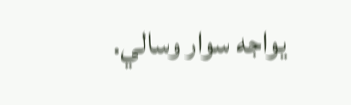يواجه سوار وسالي.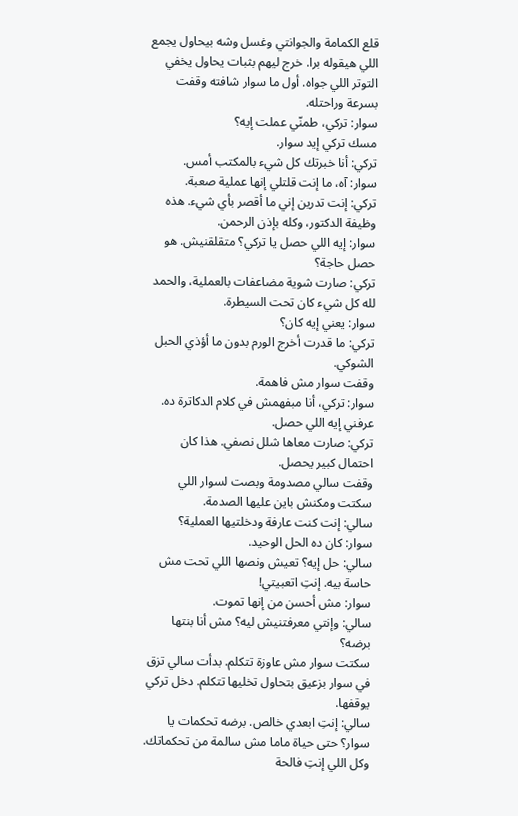قلع الكمامة والجوانتي وغسل وشه بيحاول يجمع اللي هيقوله برا. خرج ليهم بثبات يحاول يخفي التوتر اللي جواه. أول ما سوار شافته وقفت بسرعة وراحتله.
سوار: تركي، طمنّي عملت إيه؟
مسك تركي إيد سوار.
تركي: أنا خبرتك كل شيء بالمكتب أمس.
سوار: آه، ما إنت قلتلي إنها عملية صعبة.
تركي: إنت تدرين إني ما أقصر بأي شيء. هذه وظيفة الدكتور، وكله بإذن الرحمن.
سوار: إيه اللي حصل يا تركي؟ متقلقنيش. هو حصل حاجة؟
تركي: صارت شوية مضاعفات بالعملية، والحمد لله كل شيء كان تحت السيطرة.
سوار: يعني إيه كان؟
تركي: ما قدرت أخرج الورم بدون ما أؤذي الحبل الشوكي.
وقفت سوار مش فاهمة.
سوار: تركي، أنا مبفهمش في كلام الدكاترة ده. عرفني إيه اللي حصل.
تركي: صارت معاها شلل نصفي. هذا كان احتمال كبير يحصل.
وقفت سالي مصدومة وبصت لسوار اللي سكتت ومكنش باين عليها الصدمة.
سالي: إنت كنت عارفة ودخلتيها العملية؟
سوار: كان ده الحل الوحيد.
سالي: حل إيه؟ تعيش ونصها اللي تحت مش حاسة بيه. إنتِ اتعبيتي!
سوار: مش أحسن من إنها تموت.
سالي: وإنتي معرفتنيش ليه؟ مش أنا بنتها برضه؟
سكتت سوار مش عاوزة تتكلم. بدأت سالي تزق في سوار بزعيق بتحاول تخليها تتكلم. دخل تركي يوقفها.
سالي: إنتِ ابعدي خالص. برضه تحكمات يا سوار؟ حتى حياة ماما مش سالمة من تحكماتك. وكل اللي إنتِ فالحة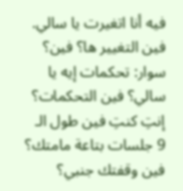فيه أنا اتغيرت يا سالي. فين التغيير ها؟ فين؟
سوار: تحكمات إيه يا سالي؟ فين التحكمات؟ إنتِ كنتِ فين طول الـ 9 جلسات بتاعة مامتك؟ فين وقفتك جنبي؟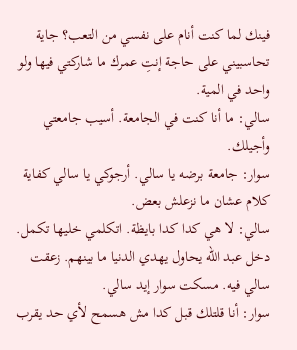فينك لما كنت أنام على نفسي من التعب؟ جاية تحاسبيني على حاجة إنتِ عمرك ما شاركتي فيها ولو واحد في المية.
سالي: ما أنا كنت في الجامعة. أسيب جامعتي وأجيلك.
سوار: جامعة برضه يا سالي. أرجوكي يا سالي كفاية كلام عشان ما نزعلش بعض.
سالي: لا هي كدا كدا بايظة. اتكلمي خليها تكمل.
دخل عبد الله يحاول يهدي الدنيا ما بينهم. زعقت سالي فيه. مسكت سوار إيد سالي.
سوار: أنا قلتلك قبل كدا مش هسمح لأي حد يقرب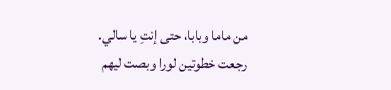من ماما وبابا، حتى إنتِ يا سالي.
رجعت خطوتين لورا وبصت ليهم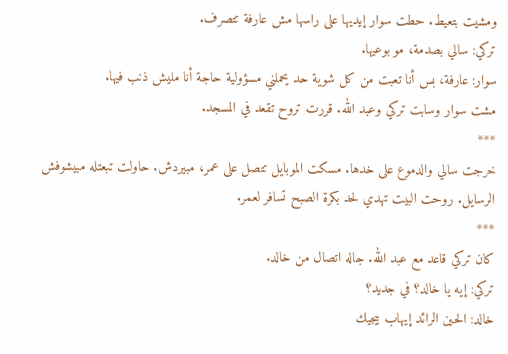ومشيت بتعيط. حطت سوار إيديها على راسها مش عارفة تتصرف.
تركي: سالي بصدمة، مو بوعيها.
سوار: عارفة، بس أنا تعبت من كل شوية حد يحملني مسؤولية حاجة أنا مليش ذنب فيها.
مشت سوار وسابت تركي وعبد الله. قررت تروح تقعد في المسجد.
***
خرجت سالي والدموع على خدها. مسكت الموبايل تتصل على عمر، مبيردش. حاولت تبعتله مبيشوفش الرسايل. روحت البيت تهدي لحد بكرة الصبح تسافر لعمر.
***
كان تركي قاعد مع عبد الله. جاله اتصال من خالد.
تركي: إيه يا خالد؟ في جديد؟
خالد: الحين الرائد إيهاب بيجيك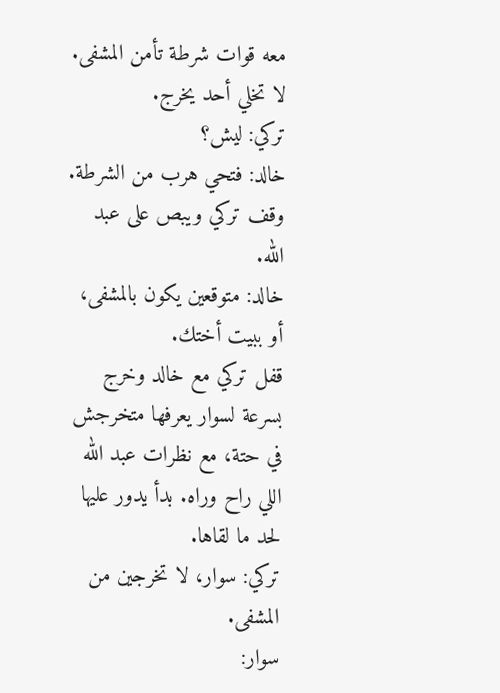معه قوات شرطة تأمن المشفى. لا تخلي أحد يخرج.
تركي: ليش؟
خالد: فتحي هرب من الشرطة.
وقف تركي ويبص على عبد الله.
خالد: متوقعين يكون بالمشفى، أو ببيت أختك.
قفل تركي مع خالد وخرج بسرعة لسوار يعرفها متخرجش في حتة، مع نظرات عبد الله اللي راح وراه. بدأ يدور عليها لحد ما لقاها.
تركي: سوار، لا تخرجين من المشفى.
سوار: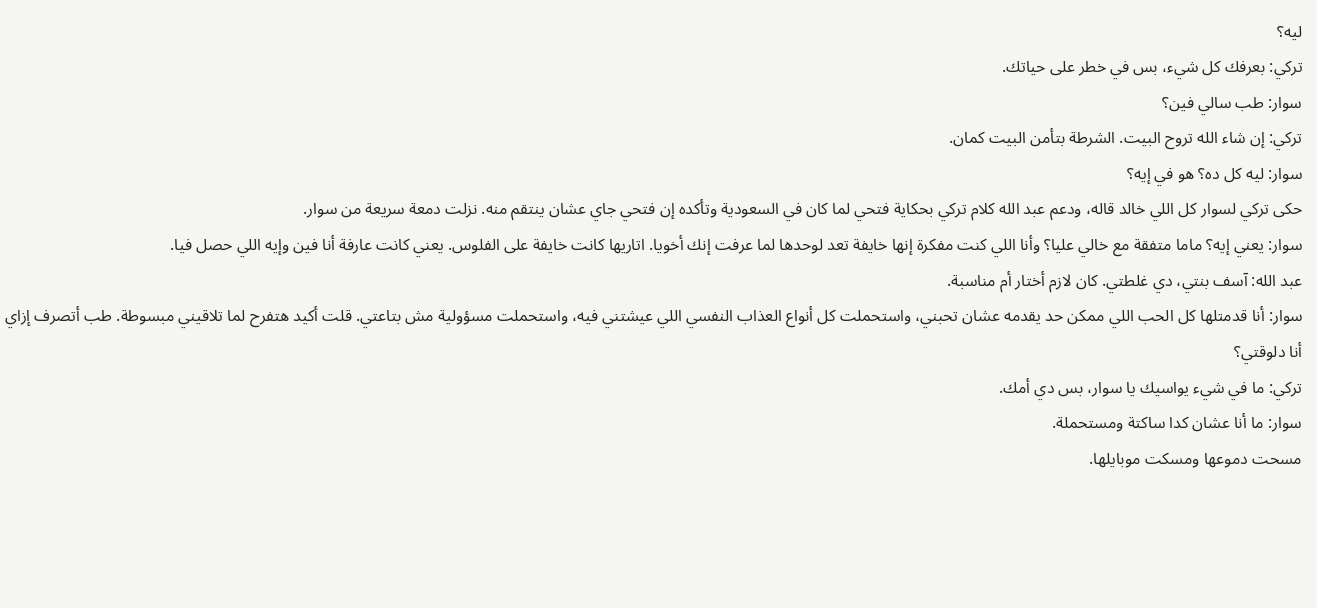ليه؟
تركي: بعرفك كل شيء، بس في خطر على حياتك.
سوار: طب سالي فين؟
تركي: إن شاء الله تروح البيت. الشرطة بتأمن البيت كمان.
سوار: ليه كل ده؟ هو في إيه؟
حكى تركي لسوار كل اللي خالد قاله، ودعم عبد الله كلام تركي بحكاية فتحي لما كان في السعودية وتأكده إن فتحي جاي عشان ينتقم منه. نزلت دمعة سريعة من سوار.
سوار: يعني إيه؟ ماما متفقة مع خالي عليا؟ وأنا اللي كنت مفكرة إنها خايفة تعد لوحدها لما عرفت إنك أخويا. اتاريها كانت خايفة على الفلوس. يعني كانت عارفة أنا فين وإيه اللي حصل فيا.
عبد الله: آسف بنتي، دي غلطتي. كان لازم أختار أم مناسبة.
سوار: أنا قدمتلها كل الحب اللي ممكن حد يقدمه عشان تحبني، واستحملت كل أنواع العذاب النفسي اللي عيشتني فيه، واستحملت مسؤولية مش بتاعتي. قلت أكيد هتفرح لما تلاقيني مبسوطة. طب أتصرف إزاي أنا دلوقتي؟
تركي: ما في شيء يواسيك يا سوار، بس دي أمك.
سوار: ما أنا عشان كدا ساكتة ومستحملة.
مسحت دموعها ومسكت موبايلها.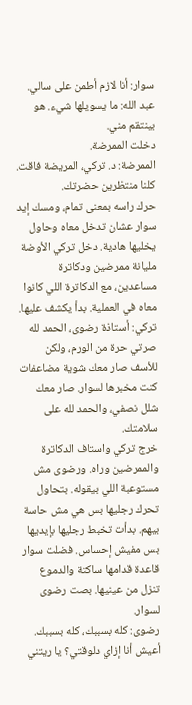سوار: أنا لازم أطمن على سالي.
عبد الله: ما يسويلها شيء. هو بينتقم مني.
دخلت الممرضة.
الممرضة: د. تركي، المريضة فاقت. كلنا منتظرين حضرتك.
حرك راسه بمعنى تمام، ومسك إيد سوار عشان تدخل معاه وحاول يخليها هادية. دخل تركي الأوضة مليانة ممرضين ودكاترة مساعدين، مع الدكاترة اللي كانوا معاه في العملية. بدأ يكشف عليها.
تركي: أستاذة رضوى، الحمد لله صرتي حرة من الورم، ولكن للأسف صار معك شوية مضاعفات كنت مخبرها لسوار. صار معك شلل نصفي، والحمد لله على سلامتك.
خرج تركي واستاف الدكاترة والممرضين وراه. ورضوى مش مستوعبة اللي بيقوله. بتحاول تحرك رجليها بس هي مش حاسة بيهم. بدأت تخبط رجليها بإيديها بس مفيش إحساس. فضلت سوار قاعدة قدامها ساكتة والدموع تنزل من عينيها. بصت رضوى لسوار.
رضوى: كله بسببك، كله بسببك. أعيش أنا إزاي دلوقتي؟ يا ريتني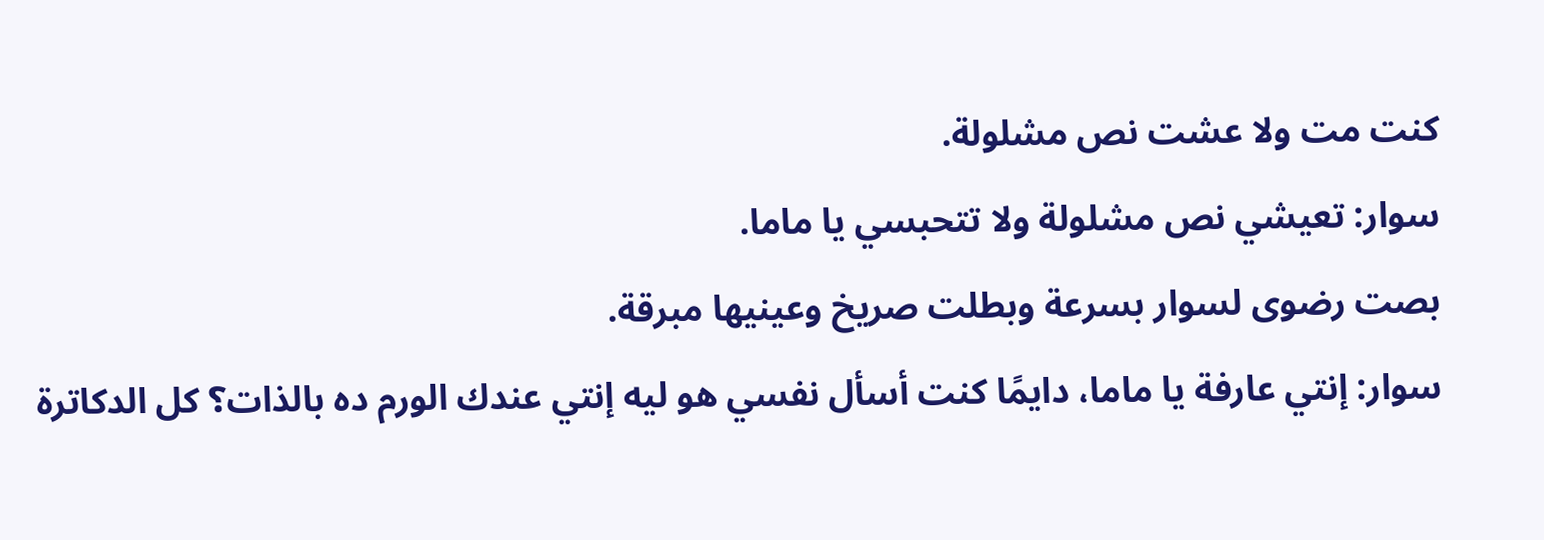كنت مت ولا عشت نص مشلولة.
سوار: تعيشي نص مشلولة ولا تتحبسي يا ماما.
بصت رضوى لسوار بسرعة وبطلت صريخ وعينيها مبرقة.
سوار: إنتي عارفة يا ماما، دايمًا كنت أسأل نفسي هو ليه إنتي عندك الورم ده بالذات؟ كل الدكاترة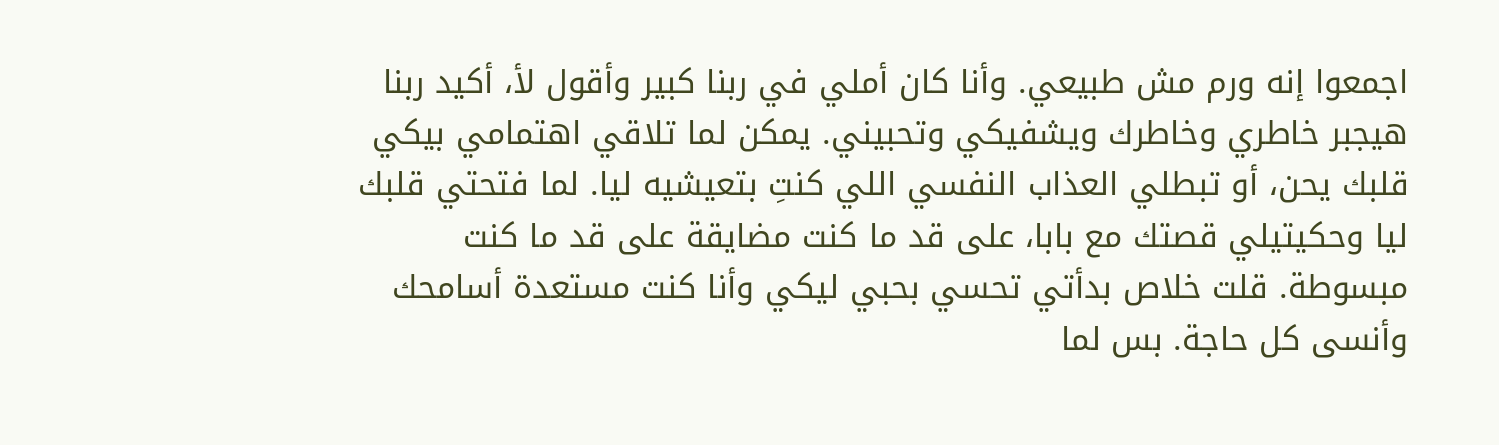اجمعوا إنه ورم مش طبيعي. وأنا كان أملي في ربنا كبير وأقول لأ، أكيد ربنا هيجبر خاطري وخاطرك ويشفيكي وتحبيني. يمكن لما تلاقي اهتمامي بيكي قلبك يحن، أو تبطلي العذاب النفسي اللي كنتِ بتعيشيه ليا. لما فتحتي قلبك ليا وحكيتيلي قصتك مع بابا، على قد ما كنت مضايقة على قد ما كنت مبسوطة. قلت خلاص بدأتي تحسي بحبي ليكي وأنا كنت مستعدة أسامحك وأنسى كل حاجة. بس لما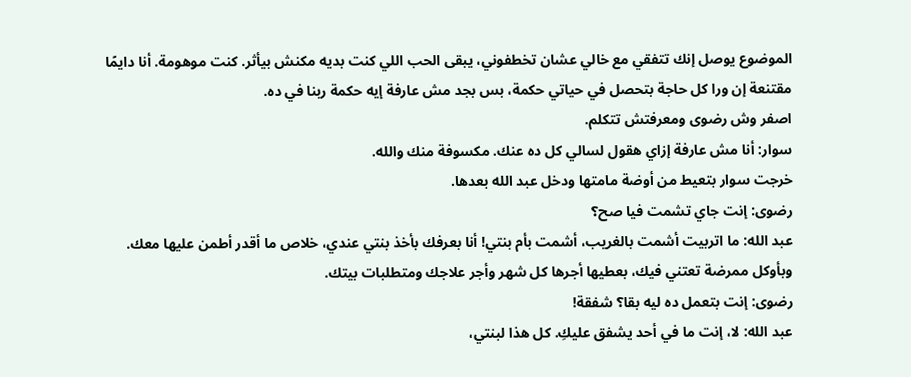الموضوع يوصل إنك تتفقي مع خالي عشان تخطفوني، يبقى الحب اللي كنت بديه مكنش بيأثر. كنت موهومة. أنا دايمًا مقتنعة إن ورا كل حاجة بتحصل في حياتي حكمة، بس بجد مش عارفة إيه حكمة ربنا في ده.
اصفر وش رضوى ومعرفتش تتكلم.
سوار: أنا مش عارفة إزاي هقول لسالي كل ده عنك. مكسوفة منك والله.
خرجت سوار بتعيط من أوضة مامتها ودخل عبد الله بعدها.
رضوى: إنت جاي تشمت فيا صح؟
عبد الله: ما اتربيت أشمت بالغريب، أشمت بأم بنتي! أنا بعرفك بأخذ بنتي عندي، خلاص ما أقدر أطمن عليها معك. وبأوكل ممرضة تعتني فيك، بعطيها أجرها كل شهر وأجر علاجك ومتطلبات بيتك.
رضوى: إنت بتعمل ده ليه بقا؟ شفقة!
عبد الله: لا، إنت ما في أحد يشفق عليكِ. كل هذا لبنتي،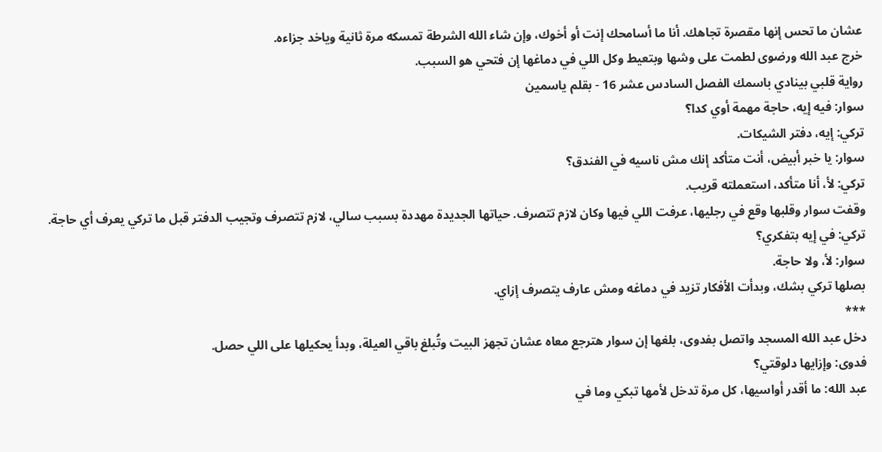عشان ما تحس إنها مقصرة تجاهك. أنا ما أسامحك إنت أو أخوك، وإن شاء الله الشرطة تمسكه مرة ثانية وياخد جزاءه.
خرج عبد الله ورضوى لطمت على وشها وبتعيط وكل اللي في دماغها إن فتحي هو السبب.
رواية قلبي بينادي باسمك الفصل السادس عشر 16 - بقلم ياسمين
سوار: فيه إيه، حاجة مهمة أوي كدا؟
تركي: إيه، دفتر الشيكات.
سوار: يا خبر أبيض، أنت متأكد إنك مش ناسيه في الفندق؟
تركي: لأ، أنا متأكد، استعملته قريب.
وقفت سوار وقلبها وقع في رجليها، عرفت اللي فيها وكان لازم تتصرف. حياتها الجديدة مهددة بسبب سالي، لازم تتصرف وتجيب الدفتر قبل ما تركي يعرف أي حاجة.
تركي: في إيه بتفكري؟
سوار: لأ، ولا حاجة.
بصلها تركي بشك، وبدأت الأفكار تزيد في دماغه ومش عارف يتصرف إزاي.
***
دخل عبد الله المسجد واتصل بفدوى، بلغها إن سوار هترجع معاه عشان تجهز البيت وتُبلغ باقي العيلة، وبدأ يحكيلها على اللي حصل.
فدوى: وإزايها دلوقتي؟
عبد الله: ما أقدر أواسيها، كل مرة تدخل لأمها تبكي وما في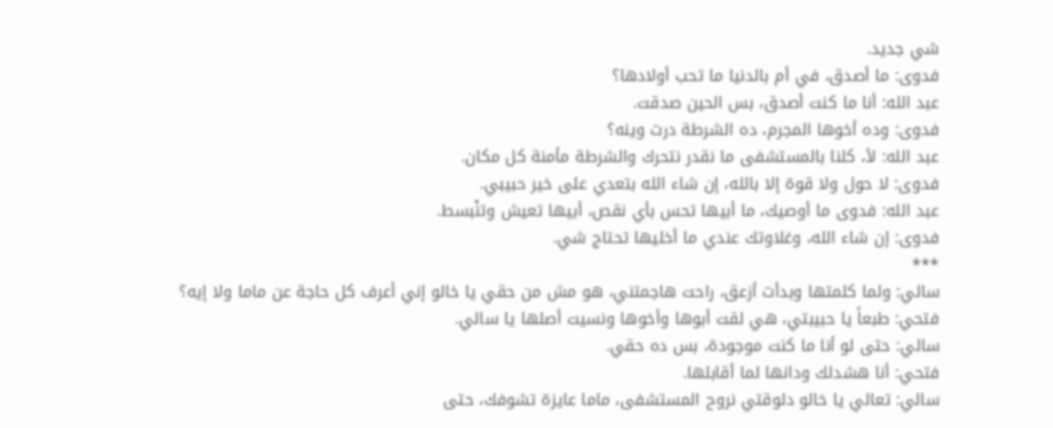شي جديد.
فدوى: ما أصدق، في أم بالدنيا ما تحب أولادها؟
عبد الله: أنا ما كنت أصدق، بس الحين صدقت.
فدوى: وده أخوها المجرم، ده الشرطة درت وينه؟
عبد الله: لأ، كلنا بالمستشفى ما نقدر نتحرك والشرطة مأمنة كل مكان.
فدوى: لا حول ولا قوة إلا بالله، إن شاء الله بتعدي على خير حبيبي.
عبد الله: فدوى ما أوصيك، ما أبيها تحس بأي نقص، أبيها تعيش وتنْبسط.
فدوى: إن شاء الله، وغلاوتك عندي ما أخليها تحتاج شي.
***
سالي: ولما كلمتها وبدأت أزعق، راحت هاجمتني، هو مش من حقي يا خالو إني أعرف كل حاجة عن ماما ولا إيه؟
فتحي: طبعاً يا حبيبتي، هي لقت أبوها وأخوها ونسيت أصلها يا سالي.
سالي: حتى لو أنا ما كنت موجودة، بس ده حقي.
فتحي: أنا هشدلك ودانها لما أقابلها.
سالي: تعالي يا خالو دلوقتي نروح المستشفى، ماما عايزة تشوفك، حتى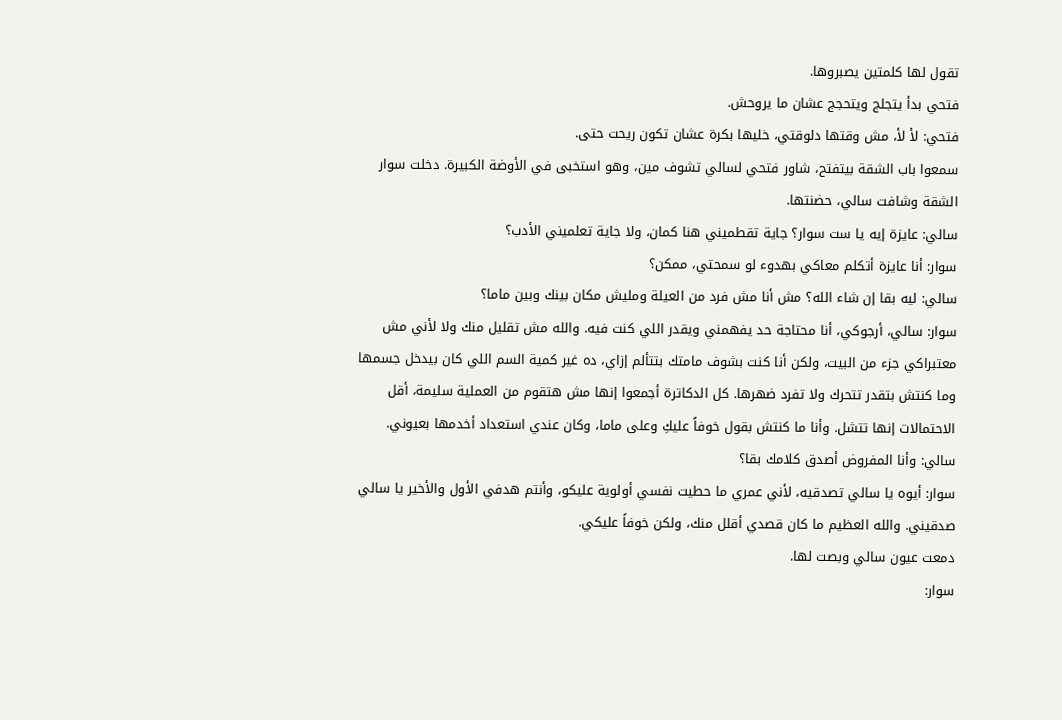تقول لها كلمتين يصبروها.
فتحي بدأ يتجلج ويتحجج عشان ما يروحش.
فتحي: لأ لأ، مش وقتها دلوقتي، خليها بكرة عشان تكون ريحت حتى.
سمعوا باب الشقة بيتفتح، شاور فتحي لسالي تشوف مين، وهو استخبى في الأوضة الكبيرة. دخلت سوار الشقة وشافت سالي، حضنتها.
سالي: عايزة إيه يا ست سوار؟ جاية تقطميني هنا كمان، ولا جاية تعلميني الأدب؟
سوار: أنا عايزة أتكلم معاكي بهدوء لو سمحتي، ممكن؟
سالي: ليه بقا إن شاء الله؟ مش أنا مش فرد من العيلة ومليش مكان بينك وبين ماما؟
سوار: سالي، أرجوكي، أنا محتاجة حد يفهمني ويقدر اللي كنت فيه. والله مش تقليل منك ولا لأني مش معتبراكي جزء من البيت، ولكن أنا كنت بشوف مامتك بتتألم إزاي، ده غير كمية السم اللي كان بيدخل جسمها وما كنتش بتقدر تتحرك ولا تفرد ضهرها. كل الدكاترة أجمعوا إنها مش هتقوم من العملية سليمة، أقل الاحتمالات إنها تتشل. وأنا ما كنتش بقول خوفاً عليكِ وعلى ماما، وكان عندي استعداد أخدمها بعيوني.
سالي: وأنا المفروض أصدق كلامك بقا؟
سوار: أيوه يا سالي تصدقيه، لأني عمري ما حطيت نفسي أولوية عليكو، وأنتم هدفي الأول والأخير يا سالي صدقيني. والله العظيم ما كان قصدي أقلل منك، ولكن خوفاً عليكي.
دمعت عيون سالي وبصت لها.
سوار: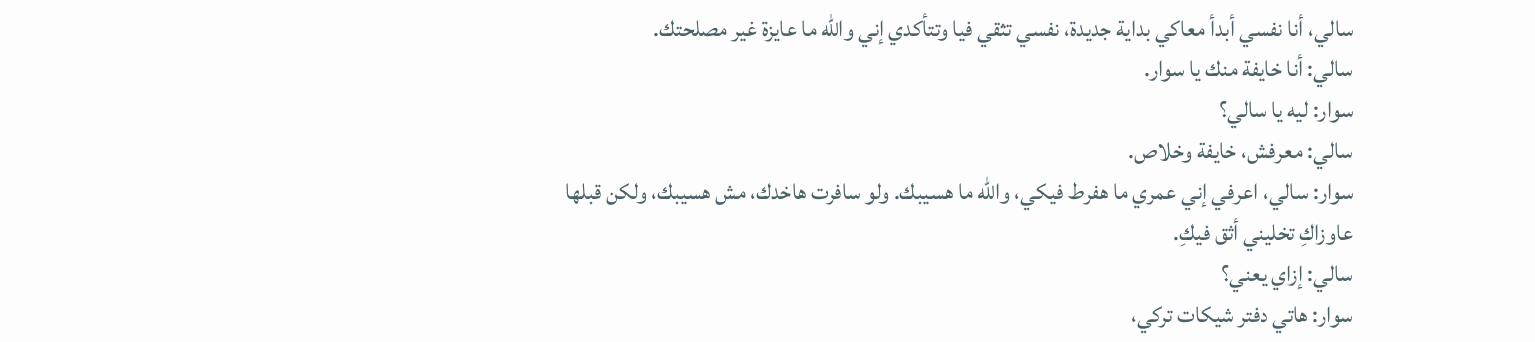سالي، أنا نفسي أبدأ معاكي بداية جديدة، نفسي تثقي فيا وتتأكدي إني والله ما عايزة غير مصلحتك.
سالي: أنا خايفة منك يا سوار.
سوار: ليه يا سالي؟
سالي: معرفش، خايفة وخلاص.
سوار: سالي، اعرفي إني عمري ما هفرط فيكي، والله ما هسيبك. ولو سافرت هاخدك، مش هسيبك، ولكن قبلها عاوزاكِ تخليني أثق فيكِ.
سالي: إزاي يعني؟
سوار: هاتي دفتر شيكات تركي،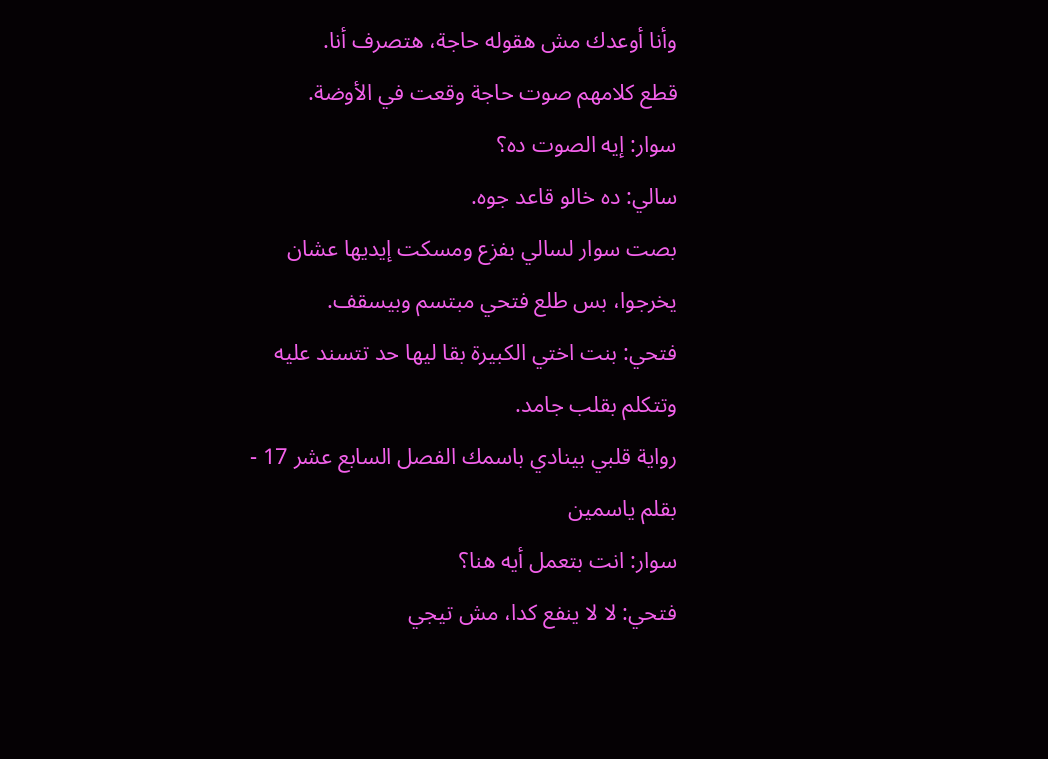وأنا أوعدك مش هقوله حاجة، هتصرف أنا.
قطع كلامهم صوت حاجة وقعت في الأوضة.
سوار: إيه الصوت ده؟
سالي: ده خالو قاعد جوه.
بصت سوار لسالي بفزع ومسكت إيديها عشان يخرجوا، بس طلع فتحي مبتسم وبيسقف.
فتحي: بنت اختي الكبيرة بقا ليها حد تتسند عليه وتتكلم بقلب جامد.
رواية قلبي بينادي باسمك الفصل السابع عشر 17 - بقلم ياسمين
سوار: انت بتعمل أيه هنا؟
فتحي: لا لا ينفع كدا، مش تيجي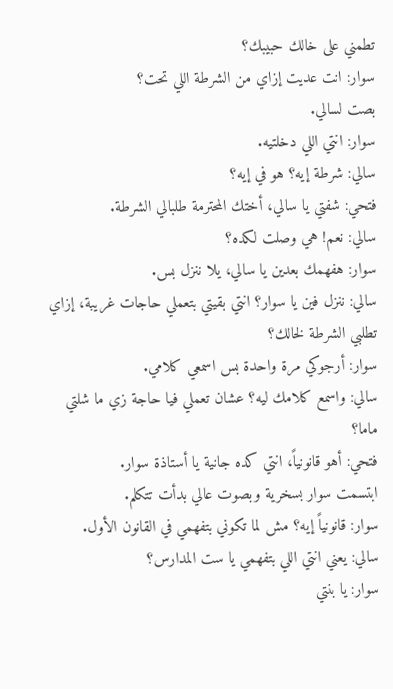تطمني على خالك حبيبك؟
سوار: انت عديت إزاي من الشرطة اللي تحت؟
بصت لسالي.
سوار: انتي اللي دخلتيه.
سالي: شرطة إيه؟ هو في إيه؟
فتحي: شفتي يا سالي، أختك المحترمة طلبالي الشرطة.
سالي: نعم! هي وصلت لكده؟
سوار: هفهمك بعدين يا سالي، يلا ننزل بس.
سالي: ننزل فين يا سوار؟ انتي بقيتي بتعملي حاجات غريبة، إزاي تطلبي الشرطة لخالك؟
سوار: أرجوكي مرة واحدة بس اسمعي كلامي.
سالي: واسمع كلامك ليه؟ عشان تعملي فيا حاجة زي ما شلتي ماما؟
فتحي: أهو قانونياً، انتي كده جانية يا أستاذة سوار.
ابتسمت سوار بسخرية وبصوت عالي بدأت تتكلم.
سوار: قانونياً إيه؟ مش لما تكوني بتفهمي في القانون الأول.
سالي: يعني انتي اللي بتفهمي يا ست المدارس؟
سوار: يا بنتي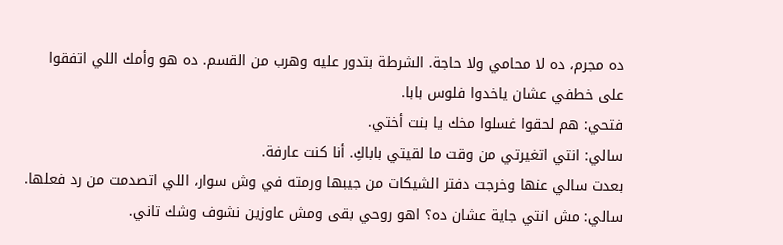ده مجرم، ده لا محامي ولا حاجة. الشرطة بتدور عليه وهرب من القسم. ده هو وأمك اللي اتفقوا على خطفي عشان ياخدوا فلوس بابا.
فتحي: هم لحقوا غسلوا مخك يا بنت أختي.
سالي: انتي اتغيرتي من وقت ما لقيتي باباكِ. أنا كنت عارفة.
بعدت سالي عنها وخرجت دفتر الشيكات من جيبها ورمته في وش سوار، اللي اتصدمت من رد فعلها.
سالي: مش انتي جاية عشان ده؟ اهو روحي بقى ومش عاوزين نشوف وشك تاني.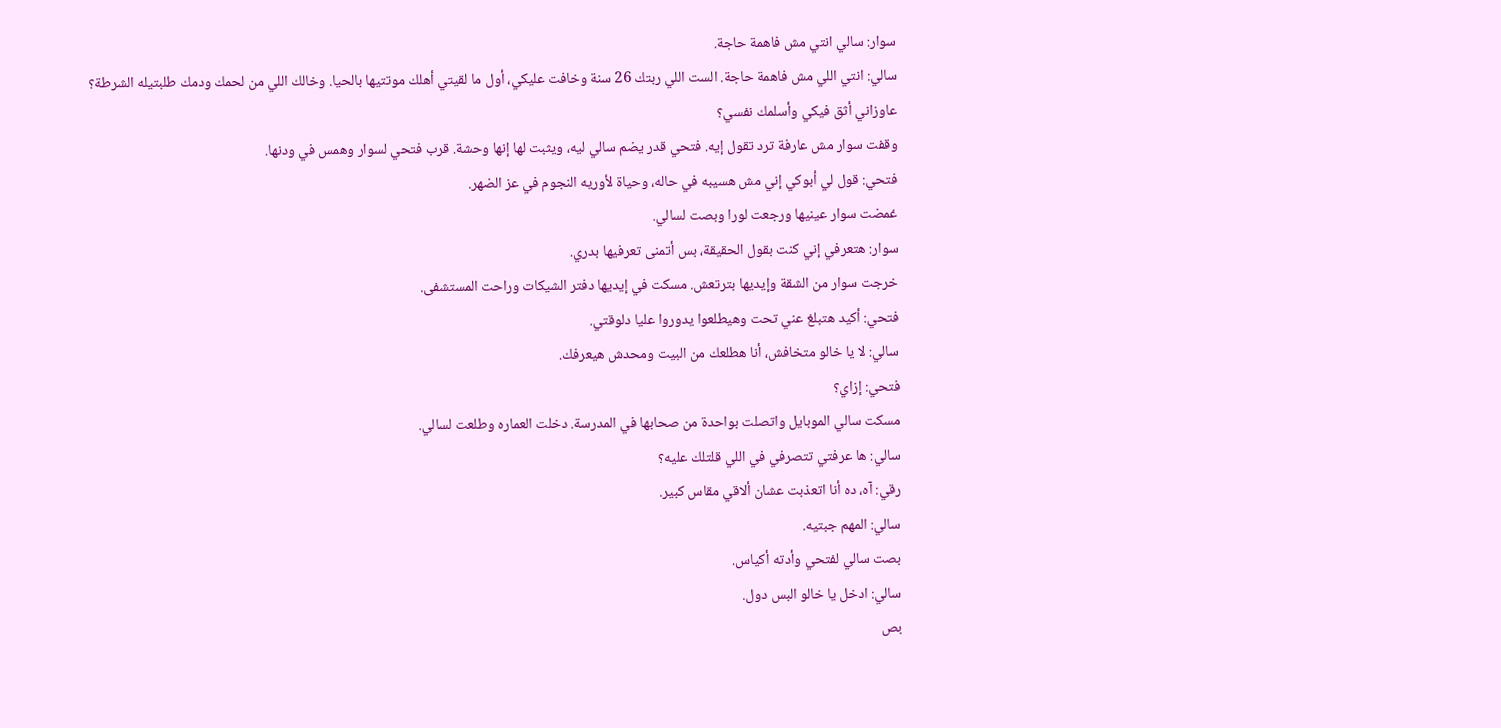سوار: سالي انتي مش فاهمة حاجة.
سالي: انتي اللي مش فاهمة حاجة. الست اللي ربتك 26 سنة وخافت عليكي، أول ما لقيتي أهلك موتتيها بالحيا. وخالك اللي من لحمك ودمك طلبتيله الشرطة؟ عاوزاني أثق فيكي وأسلمك نفسي؟
وقفت سوار مش عارفة ترد تقول إيه. فتحي قدر يضم سالي ليه، ويثبت لها إنها وحشة. قرب فتحي لسوار وهمس في ودنها.
فتحي: قول لي أبوكي إني مش هسيبه في حاله، وحياة لأوريه النجوم في عز الضهر.
غمضت سوار عينيها ورجعت لورا وبصت لسالي.
سوار: هتعرفي إني كنت بقول الحقيقة، بس أتمنى تعرفيها بدري.
خرجت سوار من الشقة وإيديها بترتعش. مسكت في إيديها دفتر الشيكات وراحت المستشفى.
فتحي: أكيد هتبلغ عني تحت وهيطلعوا يدوروا عليا دلوقتي.
سالي: لا يا خالو متخافش، أنا هطلعك من البيت ومحدش هيعرفك.
فتحي: إزاي؟
مسكت سالي الموبايل واتصلت بواحدة من صحابها في المدرسة. دخلت العماره وطلعت لسالي.
سالي: ها عرفتي تتصرفي في اللي قلتلك عليه؟
رقي: آه، ده أنا اتعذبت عشان ألاقي مقاس كبير.
سالي: المهم جبتيه.
بصت سالي لفتحي وأدته أكياس.
سالي: ادخل يا خالو البس دول.
بص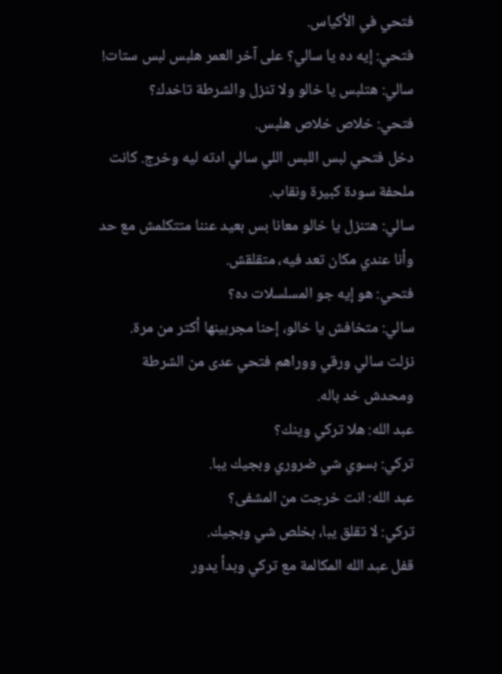فتحي في الأكياس.
فتحي: إيه ده يا سالي؟ على آخر العمر هلبس لبس ستات!
سالي: هتلبس يا خالو ولا تنزل والشرطة تاخدك؟
فتحي: خلاص خلاص هلبس.
دخل فتحي لبس اللبس اللي سالي ادته ليه وخرج. كانت ملحفة سودة كبيرة ونقاب.
سالي: هتنزل يا خالو معانا بس بعيد عننا متتكلمش مع حد وأنا عندي مكان تعد فيه، متقلقش.
فتحي: هو إيه جو المسلسلات ده؟
سالي: متخافش يا خالو، إحنا مجربينها أكتر من مرة.
نزلت سالي ورقي ووراهم فتحي عدى من الشرطة ومحدش خد باله.
عبد الله: هلا تركي وينك؟
تركي: بسوي شي ضروري وبجيك يبا.
عبد الله: انت خرجت من المشفى؟
تركي: لا تقلق يبا، بخلص شي وبجيك.
قفل عبد الله المكالمة مع تركي وبدأ يدور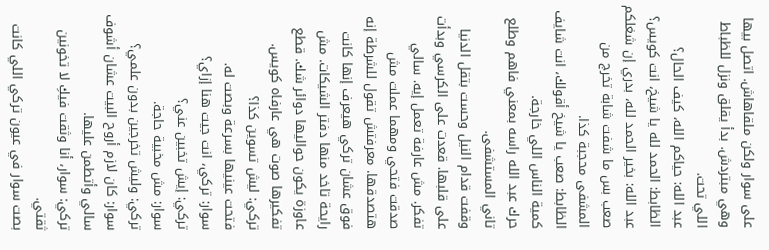على سوار ولكن ملقاهاش. اتصل بيها وهي مبتردش. بدأ يقلق ونزل للظباط اللي تحت.
عبد الله: حياكم الله، كيف الحال؟
الظابط: الحمد لله يا شيخ، انت كويس؟
عبد الله: بخير الحمد لله، بدري إن شغلكم صعب بس ما شفت شابة تخرج من المشفى محجبة كذا.
الظابط: صعب يا شيخ أقولك، انت شايف كمية الناس اللي خارجة.
حرك عبد الله راسه بمعني فاهم وطلع تاني المستشفى.
وقفت قدام النيل وحست بتقل الدنيا على قلبها. قعدت على الكرسي وبدأت تفكر. مش عارفة تعمل إيه. سالي صدقت فتحي ومهما عملت مش هتصدقها. معرفتش تقول للشرطة إنه فوق عشان تركي هيعرف إنها كانت رايحة تاخد منها دفتر الشيكات. مش عاوزة يكون حواليها دوائر شك. قطع تفكيرها صوت هي عارفاه كويس.
تركي: ليش تسوين كذا؟
فتحت عينيها بسرعة وبصت له.
سوار: تركي، انت جيت هنا إزاي؟
تركي: إيش تخبين عني؟
سوار: مش مخبية حاجة.
تركي: وليش تخرجين بدون علمي؟
سوار: كان لازم أروح البيت عشان أشوف سالي وأتطمن عليها.
تركي: سوار، أنا وثقت فيكِ لا تخونين ثقتي.
بصت سوار في عيون تركي اللي كانت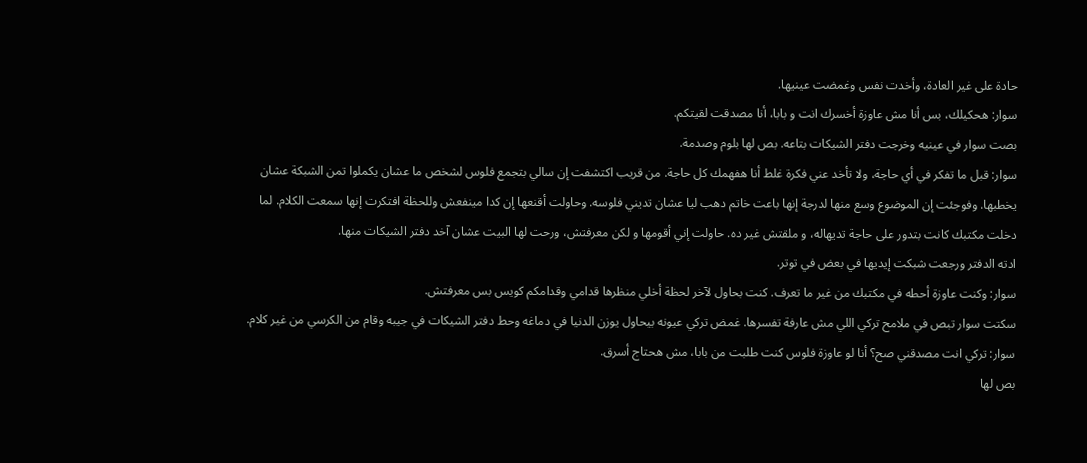حادة على غير العادة، وأخدت نفس وغمضت عينيها.
سوار: هحكيلك، بس أنا مش عاوزة أخسرك انت و بابا، أنا مصدقت لقيتكم.
بصت سوار في عينيه وخرجت دفتر الشيكات بتاعه. بص لها بلوم وصدمة.
سوار: قبل ما تفكر في أي حاجة، ولا تأخد عني فكرة غلط أنا هفهمك كل حاجة. من قريب اكتشفت إن سالي بتجمع فلوس لشخص ما عشان يكملوا تمن الشبكة عشان يخطبها. وفوجئت إن الموضوع وسع منها لدرجة إنها باعت خاتم دهب ليا عشان تديني فلوسه. وحاولت أقنعها إن كدا مينفعش وللحظة افتكرت إنها سمعت الكلام. لما دخلت مكتبك كانت بتدور على حاجة تديهاله، و ملقتش غير ده. حاولت إني أقومها و لكن معرفتش، ورحت لها البيت عشان آخد دفتر الشيكات منها.
ادته الدفتر ورجعت شبكت إيديها في بعض في توتر.
سوار: وكنت عاوزة أحطه في مكتبك من غير ما تعرف. كنت بحاول لآخر لحظة أخلي منظرها قدامي وقدامكم كويس بس معرفتش.
سكتت سوار تبص في ملامح تركي اللي مش عارفة تفسرها. غمض تركي عيونه بيحاول يوزن الدنيا في دماغه وحط دفتر الشيكات في جيبه وقام من الكرسي من غير كلام.
سوار: تركي انت مصدقني صح؟ أنا لو عاوزة فلوس كنت طلبت من بابا، مش هحتاج أسرق.
بص لها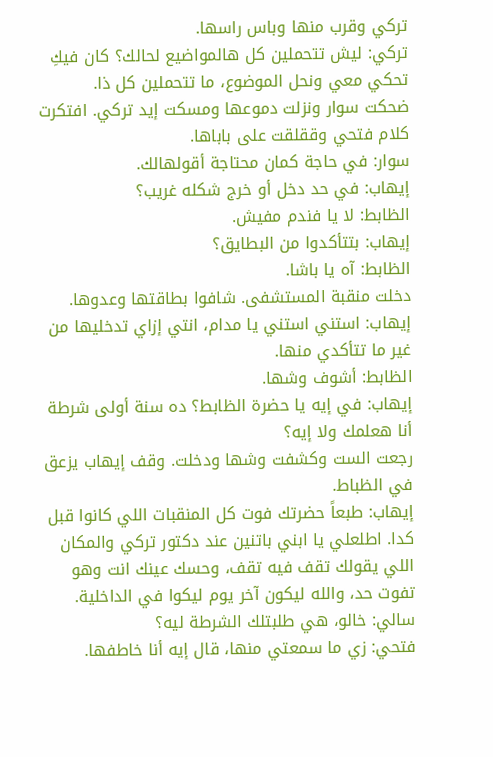تركي وقرب منها وباس راسها.
تركي: ليش تتحملين كل هالمواضيع لحالك؟ كان فيكِ تحكي معي ونحل الموضوع، ما تتحملين كل ذا.
ضحكت سوار ونزلت دموعها ومسكت إيد تركي. افتكرت كلام فتحي وققلقت على باباها.
سوار: في حاجة كمان محتاجة أقولهالك.
إيهاب: في حد دخل أو خرج شكله غريب؟
الظابط: لا يا فندم مفيش.
إيهاب: بتتأكدوا من البطايق؟
الظابط: آه يا باشا.
دخلت منقبة المستشفى. شافوا بطاقتها وعدوها.
إيهاب: استني استني يا مدام، انتي إزاي تدخليها من غير ما تتأكدي منها.
الظابط: أشوف وشها.
إيهاب: في إيه يا حضرة الظابط؟ ده سنة أولى شرطة أنا هعلمك ولا إيه؟
رجعت الست وكشفت وشها ودخلت. وقف إيهاب يزعق في الظباط.
إيهاب: طبعاً حضرتك فوت كل المنقبات اللي كانوا قبل كدا. اطلعلي يا ابني باتنين عند دكتور تركي والمكان اللي يقولك تقف فيه تقف، وحسك عينك انت وهو تفوت حد، والله ليكون آخر يوم ليكوا في الداخلية.
سالي: خالو، هي طلبتلك الشرطة ليه؟
فتحي: زي ما سمعتي منها، قال إيه أنا خاطفها.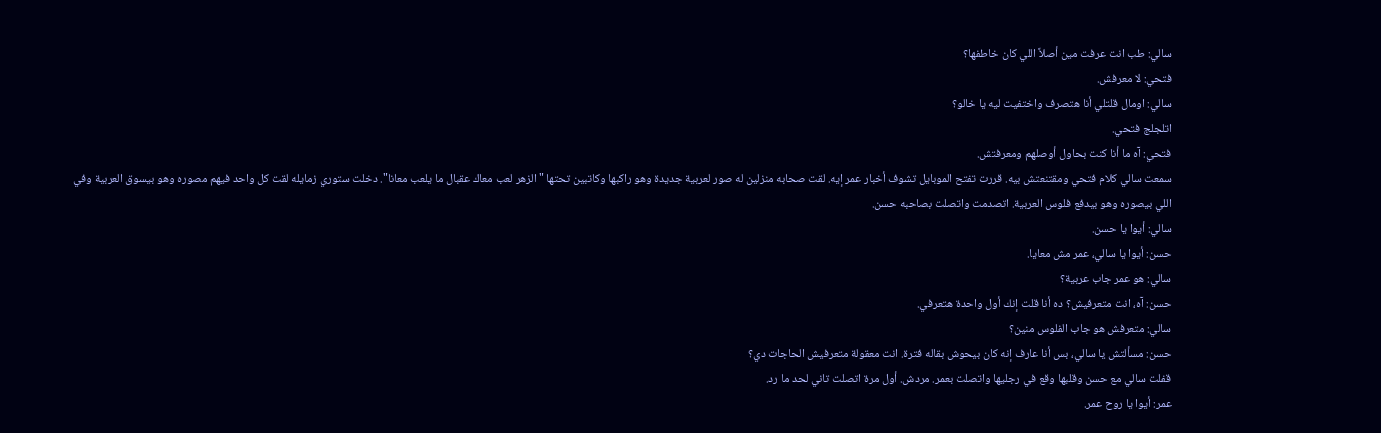سالي: طب انت عرفت مين أصلاً اللي كان خاطفها؟
فتحي: لا معرفش.
سالي: اومال قلتلي أنا هتصرف واختفيت ليه يا خالو؟
اتلجلج فتحي.
فتحي: آه ما أنا كنت بحاول أوصلهم ومعرفتش.
سمعت سالي كلام فتحي ومقتنعتش بيه. قررت تفتح الموبايل تشوف أخبار عمر إيه. لقت صحابه منزلين له صور لعربية جديدة وهو راكبها وكاتبين تحتها "الزهر لعب معاك عقبال ما يلعب معانا". دخلت ستوري زمايله لقت كل واحد فيهم مصوره وهو بيسوق العربية وفي اللي بيصوره وهو بيدفع فلوس العربية. اتصدمت واتصلت بصاحبه حسن.
سالي: أيوا يا حسن.
حسن: أيوا يا سالي، عمر مش معايا.
سالي: هو عمر جاب عربية؟
حسن: آه، انت متعرفيش؟ ده أنا قلت إنك أول واحدة هتعرفي.
سالي: متعرفش هو جاب الفلوس منين؟
حسن: مسألتش يا سالي، بس أنا عارف إنه كان بيحوش بقاله فترة. انت معقولة متعرفيش الحاجات دي؟
قفلت سالي مع حسن وقلبها وقع في رجليها واتصلت بعمر. مردش. أول مرة اتصلت تاني لحد ما رد.
عمر: أيوا يا روح عمر.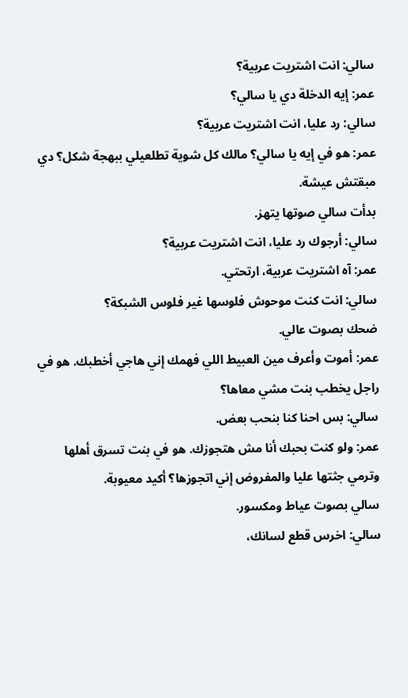سالي: انت اشتريت عربية؟
عمر: إيه الدخلة دي يا سالي؟
سالي: رد عليا، انت اشتريت عربية؟
عمر: هو في إيه يا سالي؟ مالك كل شوية تطلعيلي ببهجة شكل؟ دي مبقتش عيشة.
بدأت سالي صوتها يتهز.
سالي: أرجوك رد عليا، انت اشتريت عربية؟
عمر: آه اشتريت عربية، ارتحتي.
سالي: انت كنت موحوش فلوسها غير فلوس الشبكة؟
ضحك بصوت عالي.
عمر: أموت وأعرف مين العبيط اللي فهمك إني هاجي أخطبك. هو في راجل يخطب بنت مشي معاها؟
سالي: بس احنا كنا بنحب بعض.
عمر: ولو كنت بحبك أنا مش هتجوزك. هو في بنت تسرق أهلها وترمي جثتها عليا والمفروض إني اتجوزها؟ أكيد معيوبة.
سالي بصوت عياط ومكسور.
سالي: اخرس قطع لسانك،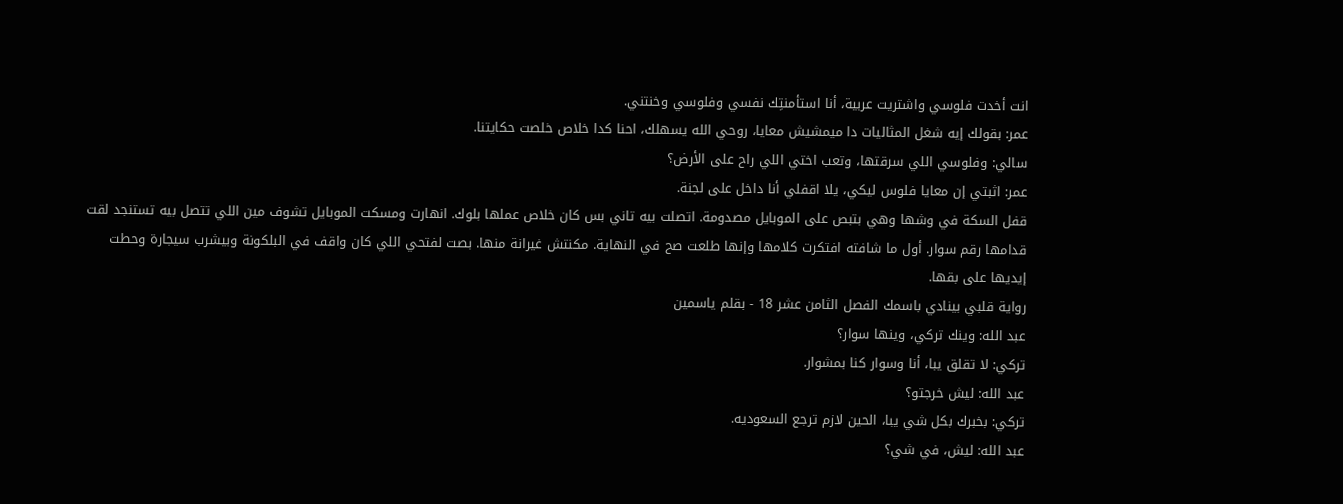انت أخدت فلوسي واشتريت عربية، أنا استأمنتِك نفسي وفلوسي وخنتني.
عمر: بقولك إيه شغل المثاليات دا ميمشيش معايا، روحي الله يسهلك، احنا كدا خلاص خلصت حكايتنا.
سالي: وفلوسي اللي سرقتها، وتعب اختي اللي راح على الأرض؟
عمر: اثبتي إن معايا فلوس ليكي، يلا اقفلي أنا داخل على لجنة.
قفل السكة في وشها وهي بتبص على الموبايل مصدومة. اتصلت بيه تاني بس كان خلاص عملها بلوك. انهارت ومسكت الموبايل تشوف مين اللي تتصل بيه تستنجد لقت قدامها رقم سوار. أول ما شافته افتكرت كلامها وإنها طلعت صح في النهاية. مكنتش غيرانة منها. بصت لفتحي اللي كان واقف في البلكونة وبيشرب سيجارة وحطت إيديها على بقها.
رواية قلبي بينادي باسمك الفصل الثامن عشر 18 - بقلم ياسمين
عبد الله: وينك تركي، وينها سوار؟
تركي: لا تقلق يبا، أنا وسوار كنا بمشوار.
عبد الله: ليش خرجتو؟
تركي: بخبرك بكل شي يبا، الحين لازم ترجع السعوديه.
عبد الله: ليش، في شي؟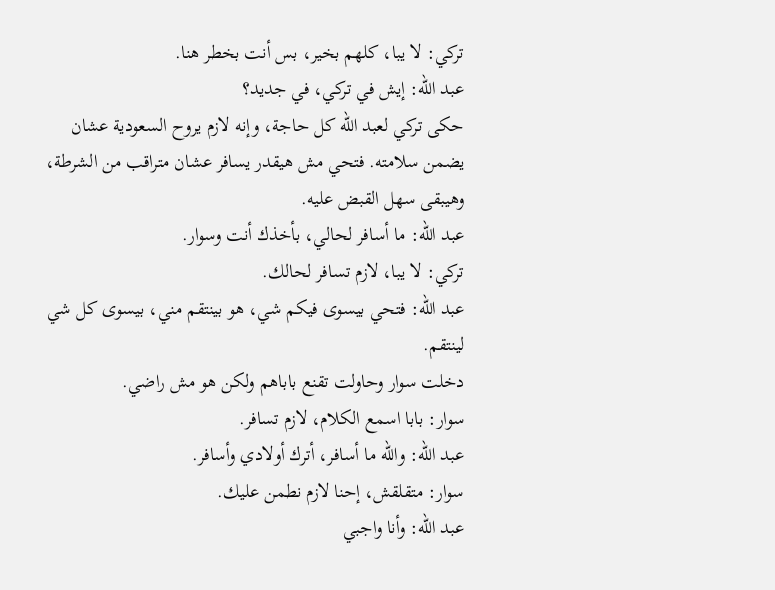تركي: لا يبا، كلهم بخير، بس أنت بخطر هنا.
عبد الله: إيش في تركي، في جديد؟
حكى تركي لعبد الله كل حاجة، وإنه لازم يروح السعودية عشان يضمن سلامته. فتحي مش هيقدر يسافر عشان متراقب من الشرطة، وهيبقى سهل القبض عليه.
عبد الله: ما أسافر لحالي، بأخذك أنت وسوار.
تركي: لا يبا، لازم تسافر لحالك.
عبد الله: فتحي بيسوى فيكم شي، هو بينتقم مني، بيسوى كل شي لينتقم.
دخلت سوار وحاولت تقنع باباهم ولكن هو مش راضي.
سوار: بابا اسمع الكلام، لازم تسافر.
عبد الله: والله ما أسافر، أترك أولادي وأسافر.
سوار: متقلقش، إحنا لازم نطمن عليك.
عبد الله: وأنا واجبي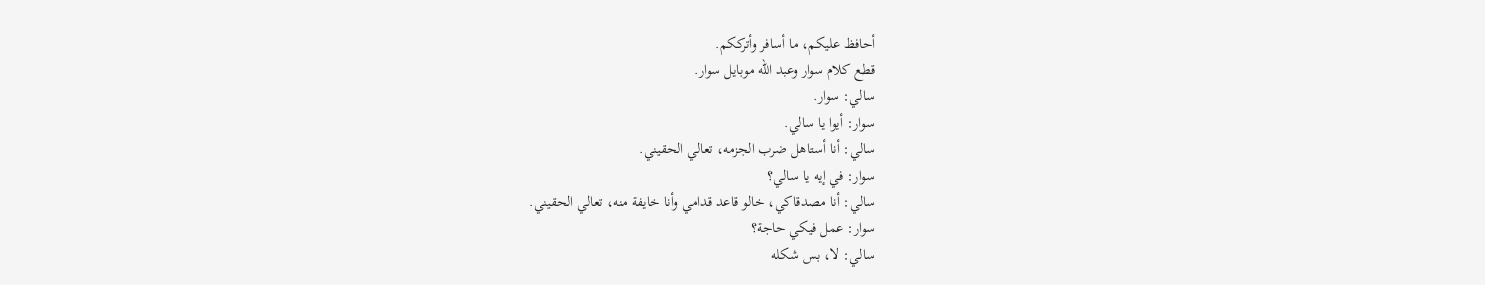أحافظ عليكم، ما أسافر وأترككم.
قطع كلام سوار وعبد الله موبايل سوار.
سالي: سوار.
سوار: أيوا يا سالي.
سالي: أنا أستاهل ضرب الجزمه، تعالي الحقيني.
سوار: في إيه يا سالي؟
سالي: أنا مصدقاكي، خالو قاعد قدامي وأنا خايفة منه، تعالي الحقيني.
سوار: عمل فيكي حاجة؟
سالي: لا، بس شكله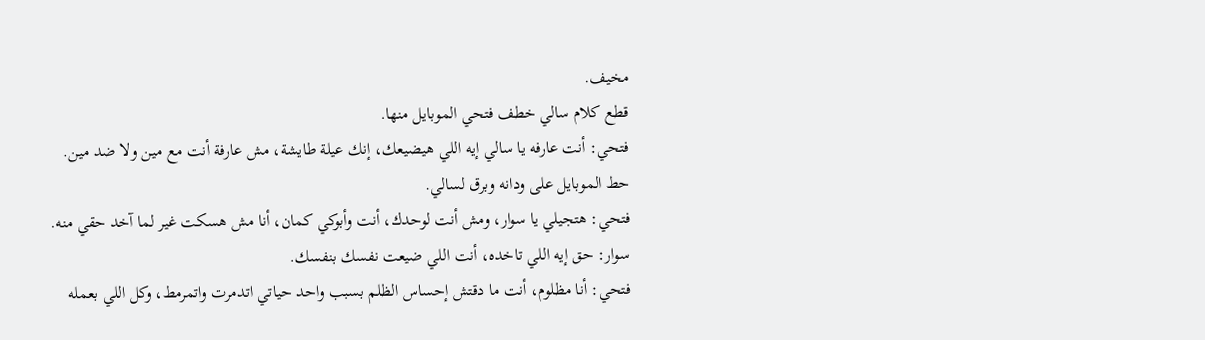مخيف.
قطع كلام سالي خطف فتحي الموبايل منها.
فتحي: أنت عارفه يا سالي إيه اللي هيضيعك، إنك عيلة طايشة، مش عارفة أنت مع مين ولا ضد مين.
حط الموبايل على ودانه وبرق لسالي.
فتحي: هتجيلي يا سوار، ومش أنت لوحدك، أنت وأبوكي كمان، أنا مش هسكت غير لما آخد حقي منه.
سوار: حق إيه اللي تاخده، أنت اللي ضيعت نفسك بنفسك.
فتحي: أنا مظلوم، أنت ما دقتش إحساس الظلم بسبب واحد حياتي اتدمرت واتمرمط، وكل اللي بعمله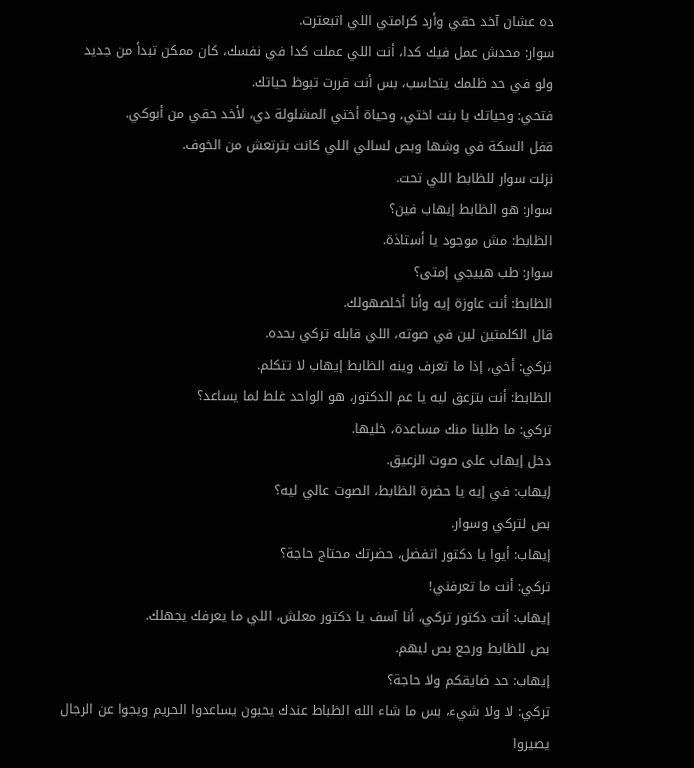ده عشان آخد حقي وأرد كرامتي اللي اتبعترت.
سوار: محدش عمل فيك كدا، أنت اللي عملت كدا في نفسك، كان ممكن تبدأ من جديد ولو في حد ظلمك يتحاسب، بس أنت قررت تبوظ حياتك.
فتحي: وحياتك يا بنت اختي، وحياة أختي المشلولة دي، لأخد حقي من أبوكي.
قفل السكة في وشها وبص لسالي اللي كانت بترتعش من الخوف.
نزلت سوار للظابط اللي تحت.
سوار: هو الظابط إيهاب فين؟
الظابط: مش موجود يا أستاذة.
سوار: طب هييجي إمتى؟
الظابط: أنت عاوزة إيه وأنا أخلصهولك.
قال الكلمتين لين في صوته، اللي قابله تركي بحده.
تركي: أخي، إذا ما تعرف وينه الظابط إيهاب لا تتكلم.
الظابط: أنت بتزعق ليه يا عم الدكتور، هو الواحد غلط لما يساعد؟
تركي: ما طلبنا منك مساعدة، خليها.
دخل إيهاب على صوت الزعيق.
إيهاب: في إيه يا حضرة الظابط، الصوت عالي ليه؟
بص لتركي وسوار.
إيهاب: أيوا يا دكتور اتفضل، حضرتك محتاج حاجة؟
تركي: أنت ما تعرفني!
إيهاب: أنت دكتور تركي، أنا آسف يا دكتور معلش، اللي ما يعرفك يجهلك.
بص للظابط ورجع بص ليهم.
إيهاب: حد ضايقكم ولا حاجة؟
تركي: لا ولا شيء، بس ما شاء الله الظباط عندك يحبون يساعدوا الحريم ويجوا عن الرجال يصيروا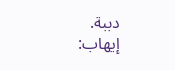دببة.
إيهاب: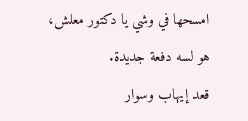امسحها في وشي يا دكتور معلش، هو لسه دفعة جديدة.
قعد إيهاب وسوار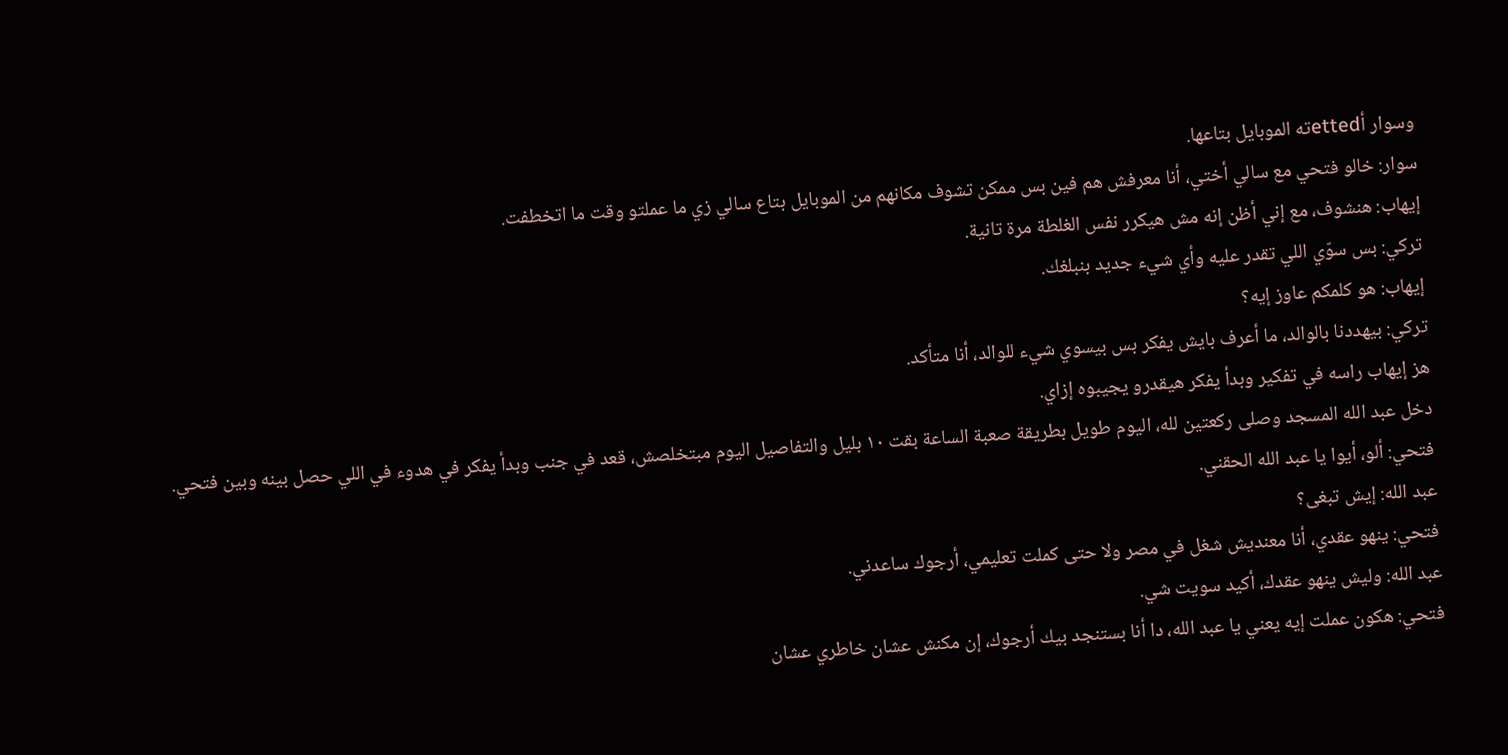وسوار أettedته الموبايل بتاعها.
سوار: خالو فتحي مع سالي أختي، أنا معرفش هم فين بس ممكن تشوف مكانهم من الموبايل بتاع سالي زي ما عملتو وقت ما اتخطفت.
إيهاب: هنشوف، مع إني أظن إنه مش هيكرر نفس الغلطة مرة تانية.
تركي: بس سوّي اللي تقدر عليه وأي شيء جديد بنبلغك.
إيهاب: هو كلمكم عاوز إيه؟
تركي: بيهددنا بالوالد، ما أعرف بايش يفكر بس بيسوي شيء للوالد، أنا متأكد.
هز إيهاب راسه في تفكير وبدأ يفكر هيقدرو يجيبوه إزاي.
دخل عبد الله المسجد وصلى ركعتين لله، اليوم طويل بطريقة صعبة الساعة بقت ١٠ بليل والتفاصيل اليوم مبتخلصش، قعد في جنب وبدأ يفكر في هدوء في اللي حصل بينه وبين فتحي.
فتحي: ألو، أيوا يا عبد الله الحقني.
عبد الله: إيش تبغى؟
فتحي: ينهو عقدي، أنا معنديش شغل في مصر ولا حتى كملت تعليمي، أرجوك ساعدني.
عبد الله: وليش ينهو عقدك، أكيد سويت شي.
فتحي: هكون عملت إيه يعني يا عبد الله، دا أنا بستنجد بيك أرجوك، إن مكنش عشان خاطري عشان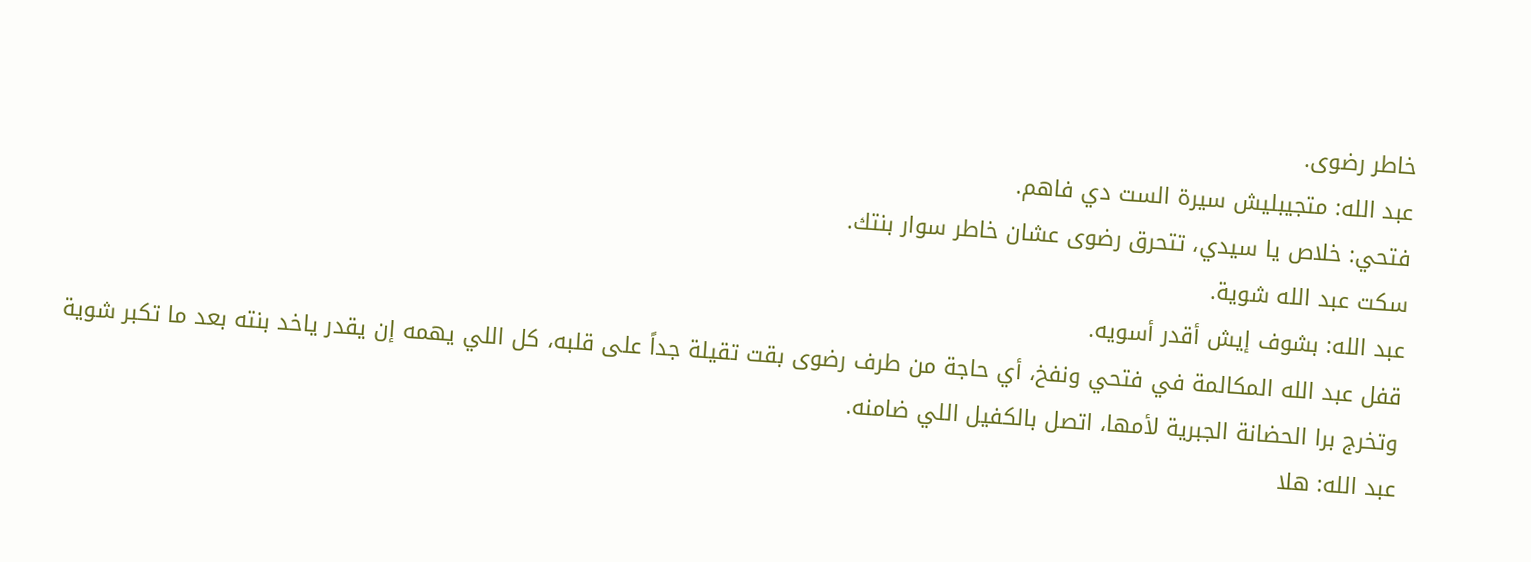خاطر رضوى.
عبد الله: متجيبليش سيرة الست دي فاهم.
فتحي: خلاص يا سيدي، تتحرق رضوى عشان خاطر سوار بنتك.
سكت عبد الله شوية.
عبد الله: بشوف إيش أقدر أسويه.
قفل عبد الله المكالمة في فتحي ونفخ، أي حاجة من طرف رضوى بقت تقيلة جداً على قلبه، كل اللي يهمه إن يقدر ياخد بنته بعد ما تكبر شوية وتخرج برا الحضانة الجبرية لأمها، اتصل بالكفيل اللي ضامنه.
عبد الله: هلا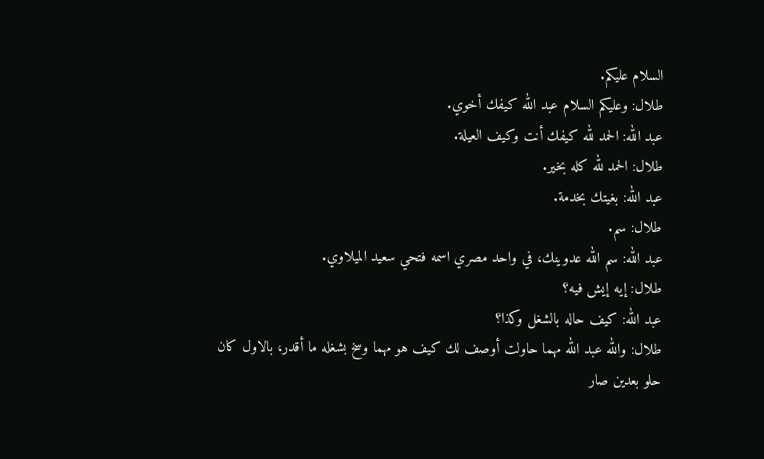السلام عليكم.
طلال: وعليكم السلام عبد الله كيفك أخوي.
عبد الله: الحمد لله كيفك أنت وكيف العيلة.
طلال: الحمد لله كله بخير.
عبد الله: بغيتك بخدمة.
طلال: سم.
عبد الله: سم الله عدوينك، في واحد مصري اسمه فتحي سعيد الميلاوي.
طلال: إيه إيش فيه؟
عبد الله: كيف حاله بالشغل وكذا؟
طلال: والله عبد الله مهما حاولت أوصف لك كيف هو مهما وسخ بشغله ما أقدر، بالاول كان حلو بعدين صار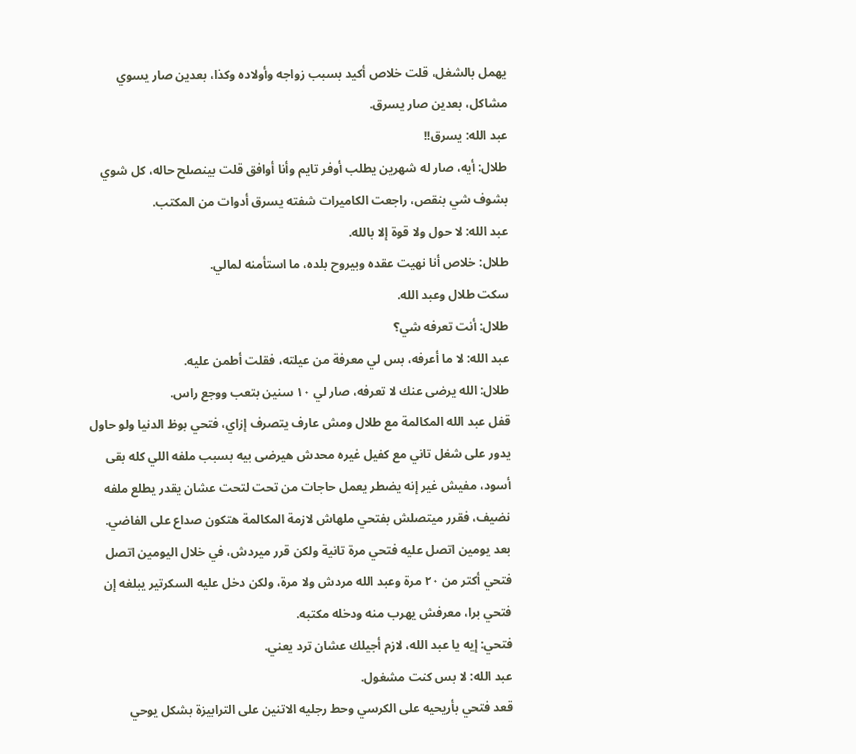يهمل بالشغل، قلت خلاص أكيد بسبب زواجه وأولاده وكذا، بعدين صار يسوي مشاكل، بعدين صار يسرق.
عبد الله: يسرق!!
طلال: أيه، صار له شهرين يطلب أوفر تايم وأنا أوافق قلت بينصلح حاله، كل شوي بشوف شي بنقص، راجعت الكاميرات شفته يسرق أدوات من المكتب.
عبد الله: لا حول ولا قوة إلا بالله.
طلال: خلاص أنا نهيت عقده وبيروح بلده، ما استأمنه لمالي.
سكت طلال وعبد الله.
طلال: أنت تعرفه شي؟
عبد الله: لا ما أعرفه، بس لي معرفة من عيلته، فقلت أطمن عليه.
طلال: الله يرضى عنك لا تعرفه، صار لي ١٠ سنين بتعب ووجع راس.
قفل عبد الله المكالمة مع طلال ومش عارف يتصرف إزاي، فتحي بوظ الدنيا ولو حاول يدور على شغل تاني مع كفيل غيره محدش هيرضى بيه بسبب ملفه اللي كله بقى أسود، مفيش غير إنه يضطر يعمل حاجات من تحت لتحت عشان يقدر يطلع ملفه نضيف، فقرر ميتصلش بفتحي ملهاش لازمة المكالمة هتكون صداع على الفاضي.
بعد يومين اتصل عليه فتحي مرة تانية ولكن قرر ميردش، في خلال اليومين اتصل فتحي أكتر من ٢٠ مرة وعبد الله مردش ولا مرة، ولكن دخل عليه السكرتير يبلغه إن فتحي برا، معرفش يهرب منه ودخله مكتبه.
فتحي: إيه يا عبد الله، لازم أجيلك عشان ترد يعني.
عبد الله: لا بس كنت مشغول.
قعد فتحي بأريحيه على الكرسي وحط رجليه الاتنين على الترابيزة بشكل يوحي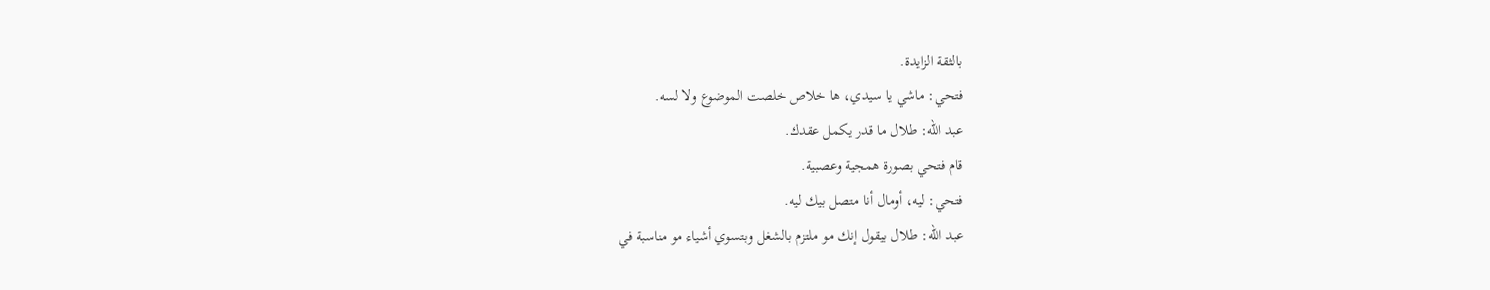بالثقة الزايدة.
فتحي: ماشي يا سيدي، ها خلاص خلصت الموضوع ولا لسه.
عبد الله: طلال ما قدر يكمل عقدك.
قام فتحي بصورة همجية وعصبية.
فتحي: ليه، أومال أنا متصل بيك ليه.
عبد الله: طلال بيقول إنك مو ملتزم بالشغل وبتسوي أشياء مو مناسبة في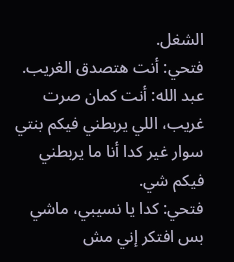الشغل.
فتحي: أنت هتصدق الغريب.
عبد الله: أنت كمان صرت غريب، اللي يربطني فيكم بنتي سوار غير كدا أنا ما يربطني فيكم شي.
فتحي: كدا يا نسيبي، ماشي بس افتكر إني مش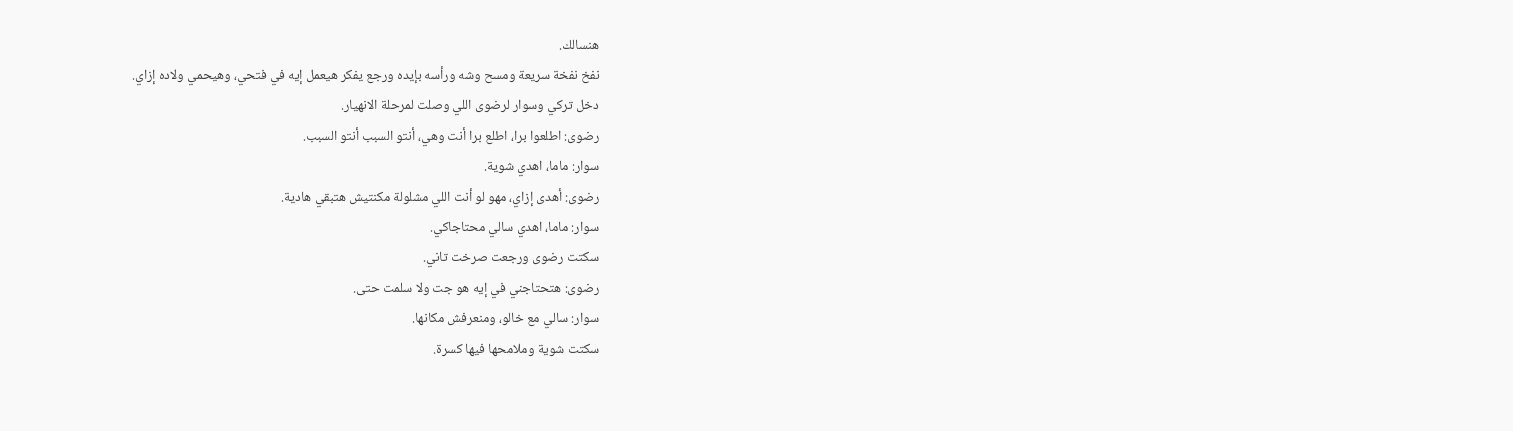هنسالك.
نفخ نفخة سريعة ومسح وشه ورأسه بإيده ورجع يفكر هيعمل إيه في فتحي، وهيحمي ولاده إزاي.
دخل تركي وسوار لرضوى اللي وصلت لمرحلة الانهيار.
رضوى: اطلعوا برا، اطلع برا أنت وهي، أنتو السبب أنتو السبب.
سوار: ماما، اهدي شوية.
رضوى: أهدى إزاي، مهو لو أنت اللي مشلولة مكنتيش هتبقي هادية.
سوار: ماما، اهدي سالي محتاجاكي.
سكتت رضوى ورجعت صرخت تاني.
رضوى: هتحتاجني في إيه هو جت ولا سلمت حتى.
سوار: سالي مع خالو، ومنعرفش مكانها.
سكتت شوية وملامحها فيها كسرة.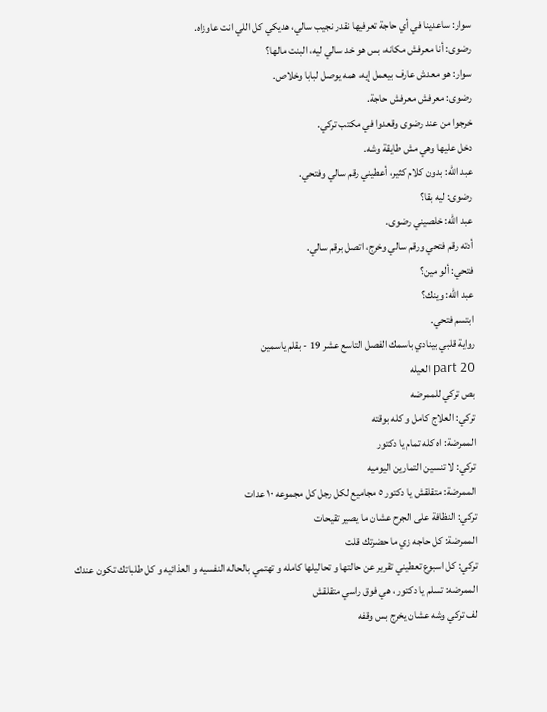سوار: ساعدينا في أي حاجة تعرفيها نقدر نجيب سالي، هديكي كل اللي انت عاوزاه.
رضوى: أنا معرفش مكانه، بس هو خد سالي ليه، البنت مالها؟
سوار: هو معدش عارف بيعمل إيه، همه يوصل لبابا وخلاص.
رضوى: معرفش معرفش حاجة.
خرجوا من عند رضوى وقعدوا في مكتب تركي.
دخل عليها وهي مش طايقة وشه.
عبد الله: بدون كلام كثير، أعطيني رقم سالي وفتحي.
رضوى: ليه بقا؟
عبد الله: خلصيني رضوى.
أدته رقم فتحي ورقم سالي وخرج، اتصل برقم سالي.
فتحي: ألو مين؟
عبد الله: وينك؟
ابتسم فتحي.
رواية قلبي بينادي باسمك الفصل التاسع عشر 19 - بقلم ياسمين
part 20 العيله
بص تركي للممرضه
تركي: العلاج كامل و كله بوقته
الممرضة: اه كله تمام يا دكتور
تركي: لا تنسين التمارين اليوميه
الممرضة: متقلقش يا دكتور ٥ مجاميع لكل رجل كل مجموعه ١٠ عدات
تركي: النظافة على الجرح عشان ما يصير تقيحات
الممرضة: كل حاجه زي ما حضرتك قلت
تركي: كل اسبوع تعطيني تقرير عن حالتها و تحاليلها كامله و تهتمي بالحاله النفسيه و العذائيه و كل طلباتك تكون عندك
الممرضه: تسلم يا دكتور ، هي فوق راسي متقلقش
لف تركي وشه عشان يخرج بس وقفه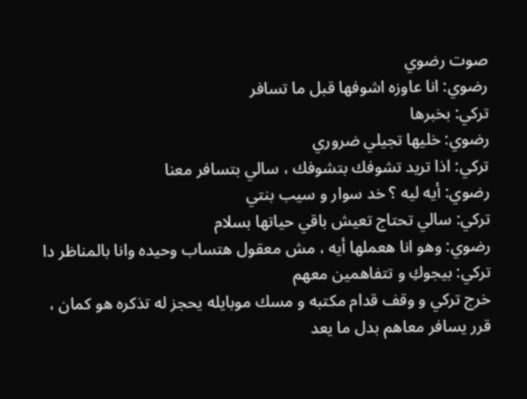صوت رضوي
رضوي: انا عاوزه اشوفها قبل ما تسافر
تركي: بخبرها
رضوي: خليها تجيلي ضروري
تركي: اذا تريد تشوفك بتشوفك ، سالي بتسافر معنا
رضوي: أيه ليه ؟ خد سوار و سيب بنتي
تركي: سالي تحتاج تعيش باقي حياتها بسلام
رضوي: وهو انا هعملها أيه ، مش معقول هتساب وحيده وانا بالمناظر دا
تركي: بيجوكِ و تتفاهمين معهم
خرج تركي و وقف قدام مكتبه و مسك موبايله يحجز له تذكره هو كمان ، قرر يسافر معاهم بدل ما يعد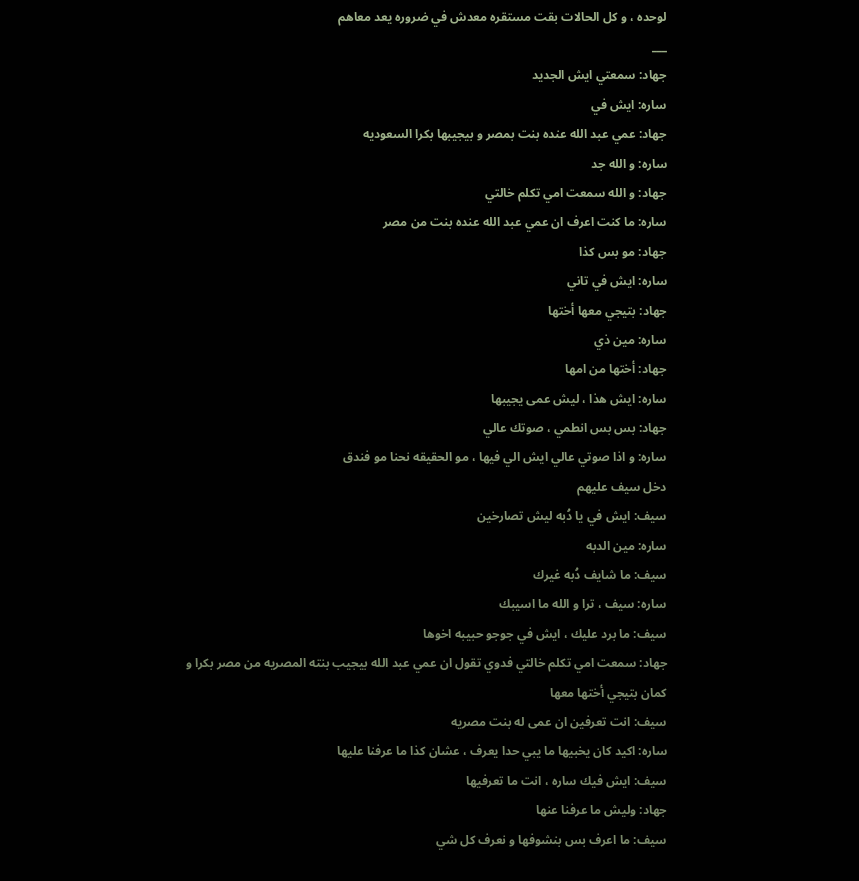لوحده ، و كل الحالات بقت مستقره معدش في ضروره يعد معاهم
___
جهاد: سمعتي ايش الجديد
ساره: ايش في
جهاد: عمي عبد الله عنده بنت بمصر و بيجيبها بكرا السعوديه
ساره: و الله جد
جهاد: و الله سمعت امي تكلم خالتي
ساره: ما كنت اعرف ان عمي عبد الله عنده بنت من مصر
جهاد: مو بس كذا
ساره: ايش في تاني
جهاد: بتيجي معها أختها
ساره: مين ذي
جهاد: أختها من امها
ساره: ايش هذا ، ليش عمى يجيبها
جهاد: بس بس انطمي ، صوتك عالي
ساره: و اذا صوتي عالي ايش الي فيها ، مو الحقيقه نحنا مو فندق
دخل سيف عليهم
سيف: ايش في يا دُبه ليش تصارخين
ساره: مين الدبه
سيف: ما شايف دُبه غيرك
ساره: سيف ، ترا و الله ما اسيبك
سيف: ما برد عليك ، ايش في جوجو حبيبه اخوها
جهاد: سمعت امي تكلم خالتي فدوي تقول ان عمي عبد الله بيجيب بنته المصريه من مصر بكرا و كمان بتيجي أختها معها
سيف: انت تعرفين ان عمى له بنت مصريه
ساره: اكيد كان يخبيها ما يبي حدا يعرف ، عشان كذا ما عرفنا عليها
سيف: ايش فيك ساره ، انت ما تعرفيها
جهاد: وليش ما عرفنا عنها
سيف: ما اعرف بس بنشوفها و نعرف كل شي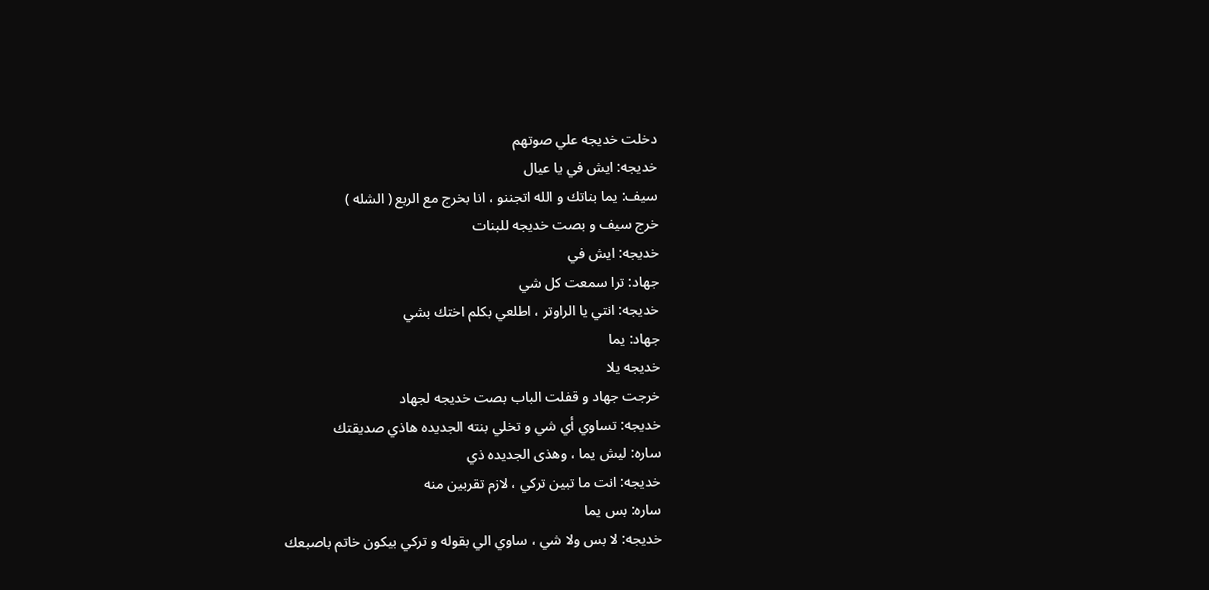دخلت خديجه علي صوتهم
خديجه: ايش في يا عيال
سيف: يما بناتك و الله اتجننو ، انا بخرج مع الربع ( الشله )
خرج سيف و بصت خديجه للبنات
خديجه: ايش في
جهاد: ترا سمعت كل شي
خديجه: انتي يا الراوتر ، اطلعي بكلم اختك بشي
جهاد: يما
خديجه يلا
خرجت جهاد و قفلت الباب بصت خديجه لجهاد
خديجه: تساوي أي شي و تخلي بنته الجديده هاذي صديقتك
ساره: ليش يما ، وهذى الجديده ذي
خديجه: انت ما تبين تركي ، لازم تقربين منه
ساره: بس يما
خديجه: لا بس ولا شي ، ساوي الي بقوله و تركي بيكون خاتم باصبعك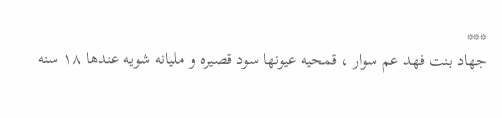***
جهاد بنت فهد عم سوار ، قمحيه عيونها سود قصيره و مليانه شويه عندها ١٨ سنه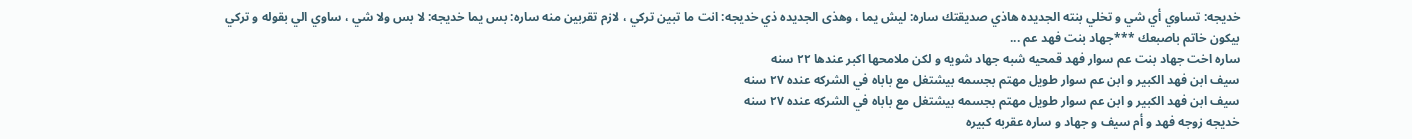خديجه: تساوي أي شي و تخلي بنته الجديده هاذي صديقتك ساره: ليش يما ، وهذى الجديده ذي خديجه: انت ما تبين تركي ، لازم تقربين منه ساره: بس يما خديجه: لا بس ولا شي ، ساوي الي بقوله و تركي بيكون خاتم باصبعك ***جهاد بنت فهد عم ...
ساره اخت جهاد بنت عم سوار فهد قمحيه شبه جهاد شويه و لكن ملامحها اكبر عندها ٢٢ سنه
سيف ابن فهد الكبير و ابن عم سوار طويل مهتم بجسمه بيشتغل مع باباه في الشركه عنده ٢٧ سنه
سيف ابن فهد الكبير و ابن عم سوار طويل مهتم بجسمه بيشتغل مع باباه في الشركه عنده ٢٧ سنه
خديجه زوجه فهد و أم سيف و جهاد و ساره عقربه كبيره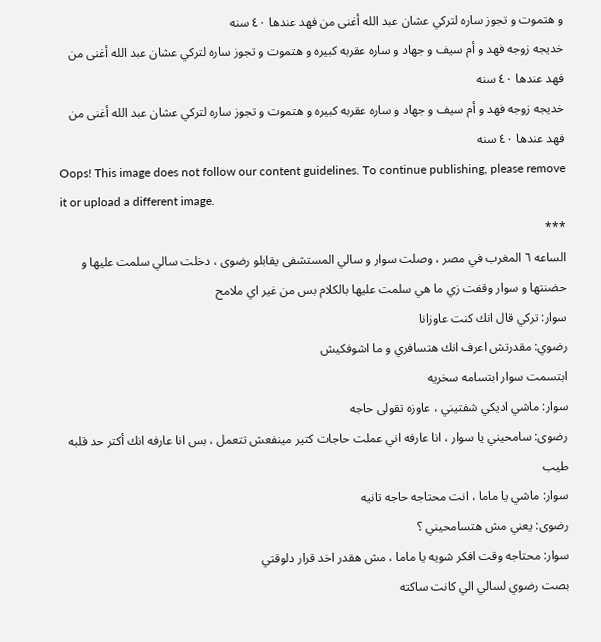و هتموت و تجوز ساره لتركي عشان عبد الله أغنى من فهد عندها ٤٠ سنه
خديجه زوجه فهد و أم سيف و جهاد و ساره عقربه كبيره و هتموت و تجوز ساره لتركي عشان عبد الله أغنى من فهد عندها ٤٠ سنه
خديجه زوجه فهد و أم سيف و جهاد و ساره عقربه كبيره و هتموت و تجوز ساره لتركي عشان عبد الله أغنى من فهد عندها ٤٠ سنه
Oops! This image does not follow our content guidelines. To continue publishing, please remove it or upload a different image.
***
الساعه ٦ المغرب في مصر ، وصلت سوار و سالي المستشفى يقابلو رضوى ، دخلت سالي سلمت عليها و حضنتها و سوار وقفت زي ما هي سلمت عليها بالكلام بس من غير اي ملامح
سوار: تركي قال انك كنت عاوزانا
رضوي: مقدرتش اعرف انك هتسافري و ما اشوفكيش
ابتسمت سوار ابتسامه سخريه
سوار: ماشي اديكي شفتيني ، عاوزه تقولى حاجه
رضوى: سامحيني يا سوار ، انا عارفه اني عملت حاجات كتير مينفعش تتعمل ، بس انا عارفه انك أكتر حد قلبه طيب
سوار: ماشي يا ماما ، انت محتاجه حاجه تانيه
رضوى: يعني مش هتسامحيني ؟
سوار: محتاجه وقت افكر شويه يا ماما ، مش هقدر اخد قرار دلوقتي
بصت رضوي لسالي الي كانت ساكته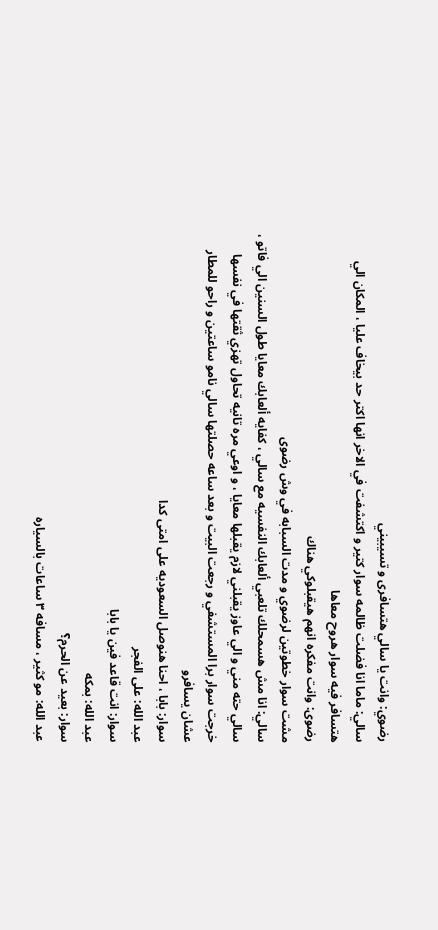رضوي: وانت يا سالي هتسافرى و تسيبيني
سالي: ماما انا فضلت ظالمه سوار كتير و اكتشفت في الاخر انها اكتر حد بيخاف عليا ، المكان الي هتسافر فيه سوار هروح معاها
رضوى: وانت مفكره انهم هيقبلوكي هناك
مشت سوار خطوتين لرضوي و مدت السبابه في وش رضوى
سالي: انا مش هسمحلك تلعبي ألعابك النفسيه مع سالي ، كفايه ألعابك معايا طول السنين الي فاتو ، سالي حته مني و الي عاوز يقبلني لازم يقبلها معايا ، و اوعي مره تانيه تحاول تهزي ثقتها في نفسها
خرجت سوار برا المستشفي و رجعت البيت و بعد ساعه حصلتها سالي نامو ساعتين و راحو للمطار عشان يسافرو
سوار: بابا ، احنا هنوصل السعوديه على امتى كدا
عبد الله: على الفجر
سوار: انت قاعد فين يا بابا
عبد الله: بمكه
سوار: بعيد عن الحرم؟
عبد الله: مو كثير ، مسافه ٣ ساعات بالسياره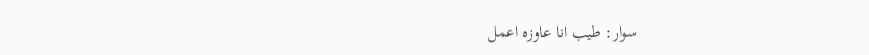سوار: طيب انا عاوزه اعمل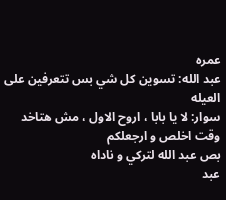عمره
عبد الله: تسوين كل شي بس تتعرفين على العيله
سوار: لا يا بابا ، اروح الاول ، مش هتاخد وقت اخلص و ارجعلكم
بص عبد الله لتركي و ناداه
عبد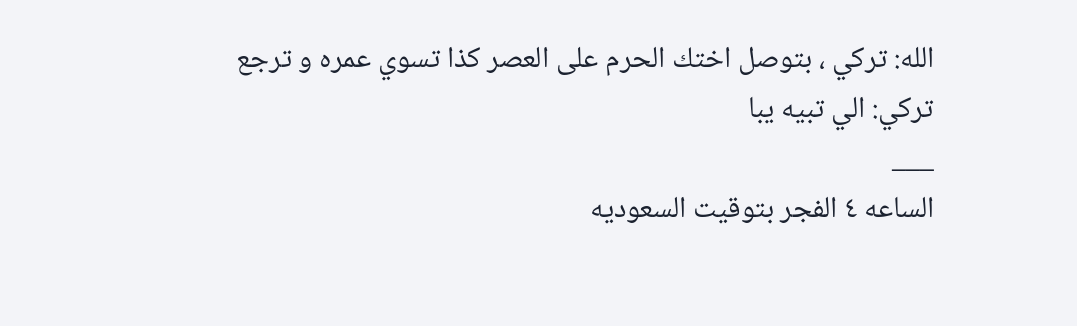الله: تركي ، بتوصل اختك الحرم على العصر كذا تسوي عمره و ترجع
تركي: الي تبيه يبا
___
الساعه ٤ الفجر بتوقيت السعوديه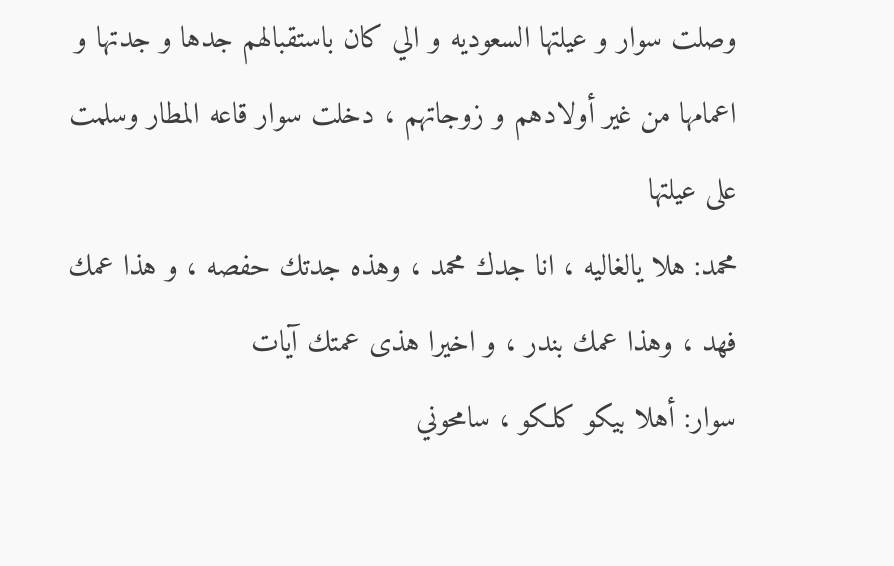وصلت سوار و عيلتها السعوديه و الي كان باستقبالهم جدها و جدتها و اعمامها من غير أولادهم و زوجاتهم ، دخلت سوار قاعه المطار وسلمت على عيلتها
محمد: هلا يالغاليه ، انا جدك محمد ، وهذه جدتك حفصه ، و هذا عمك فهد ، وهذا عمك بندر ، و اخيرا هذى عمتك آيات
سوار: أهلا بيكو كلكو ، سامحوني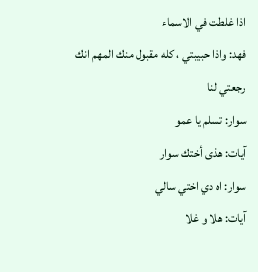اذا غلطت في الاسماء
فهد: واذا حبيبتي ، كله مقبول منك المهم انك رجعتي لنا
سوار: تسلم يا عمو
آيات: هذى أختك سوار
سوار: اه دي اختي سالي
آيات: هلا و غلا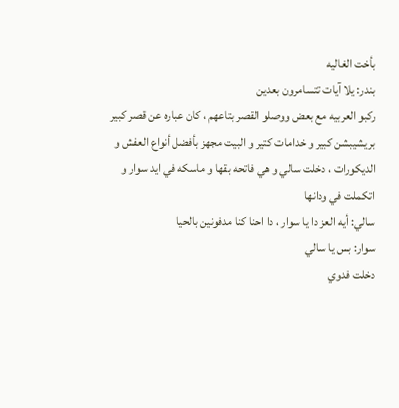بأخت الغاليه
بندر: يلا آيات تتسامرون بعدين
ركبو العربيه مع بعض ووصلو القصر بتاعهم ، كان عباره عن قصر كبير بريشيبشن كبير و خدامات كتير و البيت مجهز بأفضل أنواع العفش و الديكورات ، دخلت سالي و هي فاتحه بقها و ماسكه في ايد سوار و اتكملت في ودانها
سالي: أيه العز دا يا سوار ، دا احنا كنا مدفونين بالحيا
سوار: بس يا سالي
دخلت فدوي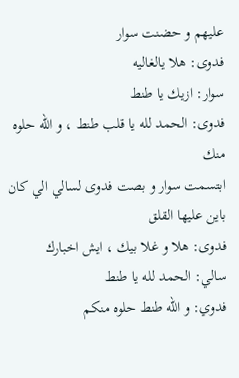عليهم و حضنت سوار
فدوى: هلا يالغاليه
سوار: ازيك يا طنط
فدوى: الحمد لله يا قلب طنط ، و الله حلوه منك
ابتسمت سوار و بصت فدوى لسالي الي كان باين عليها القلق
فدوى: هلا و غلا بيك ، ايش اخبارك
سالي: الحمد لله يا طنط
فدوي: و الله طنط حلوه منكم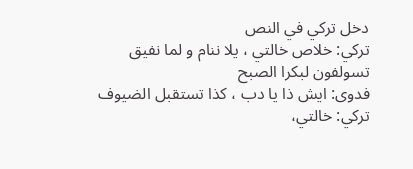دخل تركي في النص
تركي: خلاص خالتي ، يلا ننام و لما نفيق تسولفون لبكرا الصبح
فدوى: ايش ذا يا دب ، كذا تستقبل الضيوف
تركي: خالتي،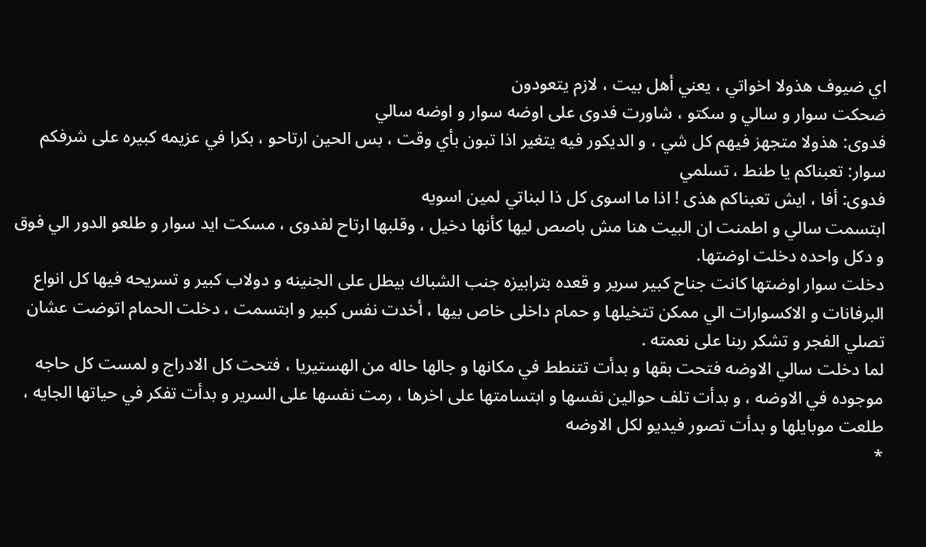اي ضيوف هذولا اخواتي ، يعني أهل بيت ، لازم يتعودون
ضحكت سوار و سالي و سكتو ، شاورت فدوى على اوضه سوار و اوضه سالي
فدوى: هذولا متجهز فيهم كل شي ، و الديكور فيه يتغير اذا تبون بأي وقت ، بس الحين ارتاحو ، بكرا في عزيمه كبيره على شرفكم
سوار: تعبناكم يا طنط ، تسلمي
فدوى: أفا ، ايش تعبناكم هذى ! اذا ما اسوى كل ذا لبناتي لمين اسويه
ابتسمت سالي و اطمنت ان البيت هنا مش باصص ليها كأنها دخيل ، وقلبها ارتاح لفدوى ، مسكت ايد سوار و طلعو الدور الي فوق و دكل واحده دخلت اوضتها.
دخلت سوار اوضتها كانت جناح كبير سرير و قعده بترابيزه جنب الشباك بيطل على الجنينه و دولاب كبير و تسريحه فيها كل انواع البرفانات و الاكسوارات الي ممكن تتخيلها و حمام داخلى خاص بيها ، أخدت نفس كبير و ابتسمت ، دخلت الحمام اتوضت عشان تصلي الفجر و تشكر ربنا على نعمته .
لما دخلت سالي الاوضه فتحت بقها و بدأت تتنطط في مكانها و جالها حاله من الهستيريا ، فتحت كل الادراج و لمست كل حاجه موجوده في الاوضه ، و بدأت تلف حوالين نفسها و ابتسامتها على اخرها ، رمت نفسها على السرير و بدأت تفكر في حياتها الجايه ، طلعت موبايلها و بدأت تصور فيديو لكل الاوضه
*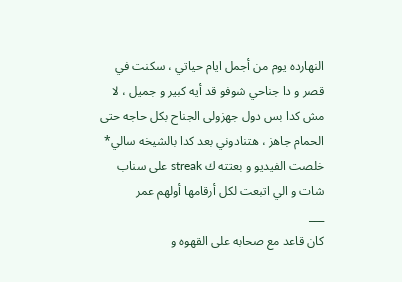النهارده يوم من أجمل ايام حياتي ، سكنت في قصر و دا جناحي شوفو قد أيه كبير و جميل ، لا مش كدا بس دول جهزولى الجناح بكل حاجه حتى الحمام جاهز ، هتنادوني بعد كدا بالشيخه سالي*
خلصت الفيديو و بعتته ك streak على سناب شات و الي اتبعت لكل أرقامها أولهم عمر
___
كان قاعد مع صحابه على القهوه و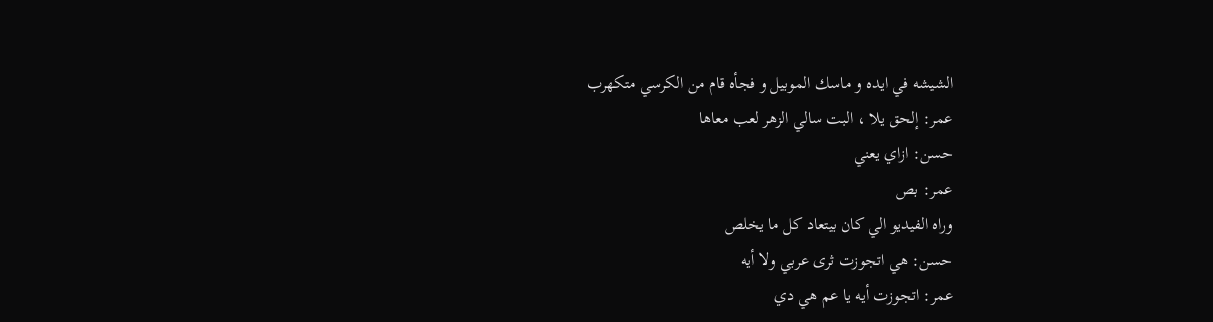الشيشه في ايده و ماسك الموبيل و فجأه قام من الكرسي متكهرب
عمر: إلحق يلا ، البت سالي الزهر لعب معاها
حسن: ازاي يعني
عمر: بص
وراه الفيديو الي كان بيتعاد كل ما يخلص
حسن: هي اتجوزت ثرى عربي ولا أيه
عمر: اتجوزت أيه يا عم هي دي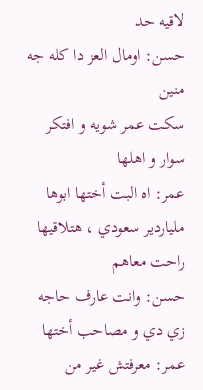لاقيه حد
حسن: اومال العز دا كله جه منين
سكت عمر شويه و افتكر سوار و اهلها
عمر: اه البت أختها ابوها ملياردير سعودي ، هتلاقيها راحت معاهم
حسن: وانت عارف حاجه زي دي و مصاحب أختها
عمر: معرفتش غير من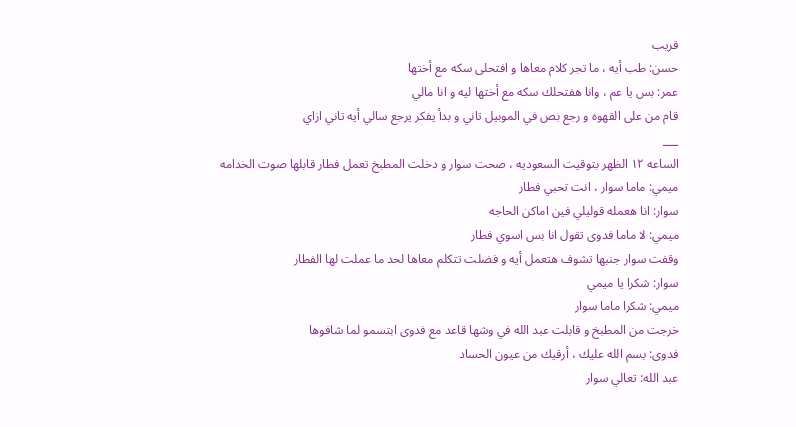قريب
حسن: طب أيه ، ما تجر كلام معاها و افتحلى سكه مع أختها
عمر: بس يا عم ، وانا هفتحلك سكه مع أختها ليه و انا مالي
قام من على القهوه و رجع بص في الموبيل تاني و بدأ يفكر يرجع سالي أيه تاني ازاي
___
الساعه ١٢ الظهر بتوقيت السعوديه ، صحت سوار و دخلت المطبخ تعمل فطار قابلها صوت الخدامه
ميمي: ماما سوار ، انت تحبي فطار
سوار: انا هعمله قوليلي فين اماكن الحاجه
ميمي: لا ماما فدوى تقول انا بس اسوي فطار
وقفت سوار جنبها تشوف هتعمل أيه و فضلت تتكلم معاها لحد ما عملت لها الفطار
سوار: شكرا يا ميمي
ميمي: شكرا ماما سوار
خرجت من المطبخ و قابلت عبد الله في وشها قاعد مع فدوى ابتسمو لما شافوها
فدوى: بسم الله عليك ، أرقيك من عيون الحساد
عبد الله: تعالي سوار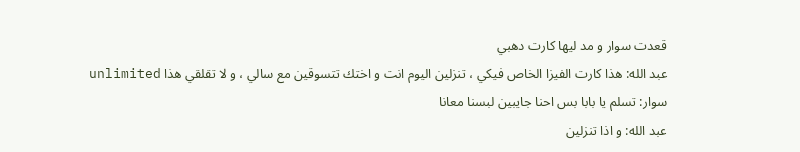قعدت سوار و مد ليها كارت دهبي
عبد الله: هذا كارت الفيزا الخاص فيكي ، تنزلين اليوم انت و اختك تتسوقين مع سالي ، و لا تقلقي هذا unlimited
سوار: تسلم يا بابا بس احنا جايبين لبسنا معانا
عبد الله: و اذا تنزلين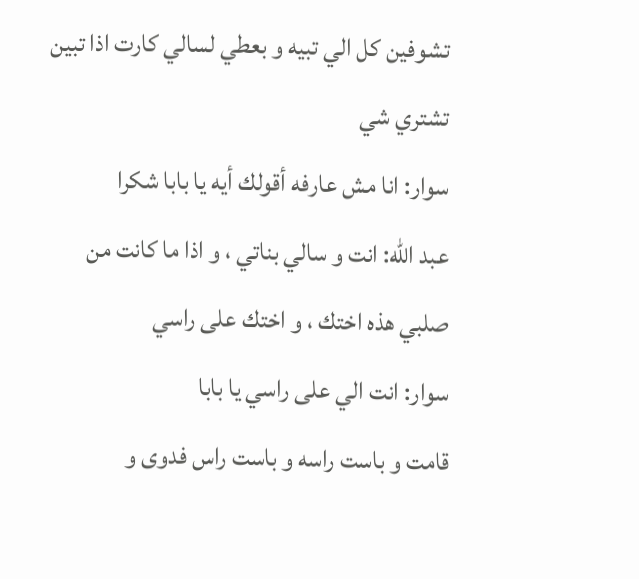تشوفين كل الي تبيه و بعطي لسالي كارت اذا تبين تشتري شي
سوار: انا مش عارفه أقولك أيه يا بابا شكرا
عبد الله: انت و سالي بناتي ، و اذا ما كانت من صلبي هذه اختك ، و اختك على راسي
سوار: انت الي على راسي يا بابا
قامت و باست راسه و باست راس فدوى و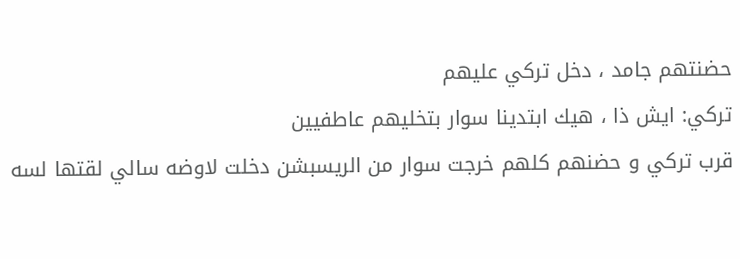حضنتهم جامد ، دخل تركي عليهم
تركي: ايش ذا ، هيك ابتدينا سوار بتخليهم عاطفيين
قرب تركي و حضنهم كلهم خرجت سوار من الريسبشن دخلت لاوضه سالي لقتها لسه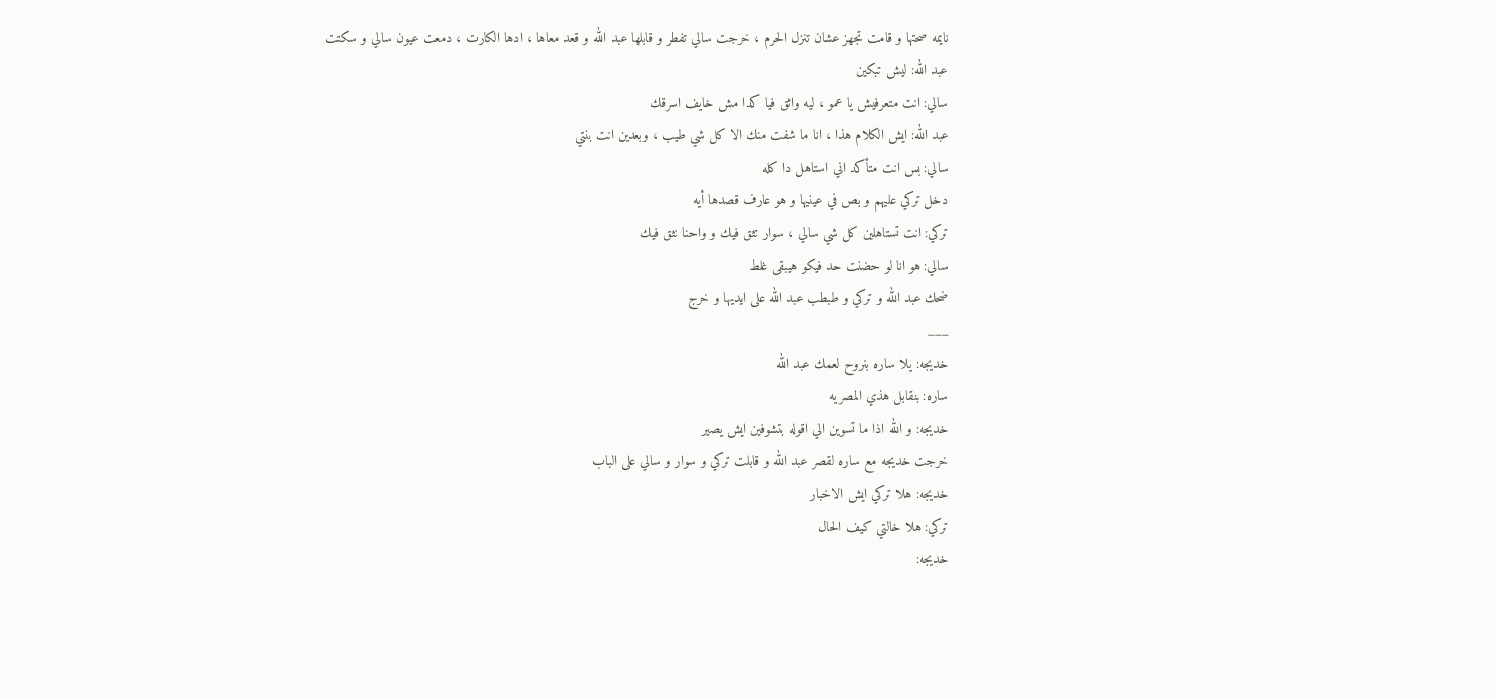نايمه صحتها و قامت تجهز عشان تنزل الحرم ، خرجت سالي تفطر و قابلها عبد الله و قعد معاها ، ادها الكارت ، دمعت عيون سالي و سكتت
عبد الله: ليش تبكين
سالي: انت متعرفيش يا عمو ، ليه واثق فيا كدا مش خايف اسرقك
عبد الله: ايش الكلام هذا ، انا ما شفت منك الا كل شي طيب ، وبعدين انت بنتي
سالي: بس انت متأكد اني استاهل دا كله
دخل تركي عليهم و بص في عينيها و هو عارف قصدها أيه
تركي: انت تستاهلين كل شي سالي ، سوار تثق فيك و واحنا نثق فيك
سالي: هو انا لو حضنت حد فيكو هيبقى غلط
ضحك عبد الله و تركي و طبطب عبد الله على ايديها و خرج
___
خديجه: يلا ساره بنروح لعمك عبد الله
ساره: بنقابل هذي المصريه
خديجه: و الله اذا ما تسوين الي اقوله بتشوفين ايش يصير
خرجت خديجه مع ساره لقصر عبد الله و قابلت تركي و سوار و سالي على الباب
خديجه: هلا تركي ايش الاخبار
تركي: هلا خالتي كيف الحال
خديجه: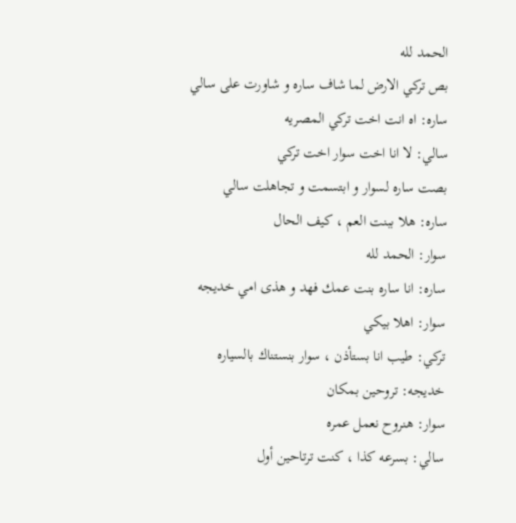الحمد لله
بص تركي الارض لما شاف ساره و شاورت على سالي
ساره: اه انت اخت تركي المصريه
سالي: لا انا اخت سوار اخت تركي
بصت ساره لسوار و ابتسمت و تجاهلت سالي
ساره: هلا ببنت العم ، كيف الحال
سوار: الحمد لله
ساره: انا ساره بنت عمك فهد و هذى امي خديجه
سوار: اهلا بيكي
تركي: طيب انا بستأذن ، سوار بنستناك بالسياره
خديجه: تروحين بمكان
سوار: هنروح نعمل عمره
سالي: بسرعه كذا ، كنت ترتاحين أول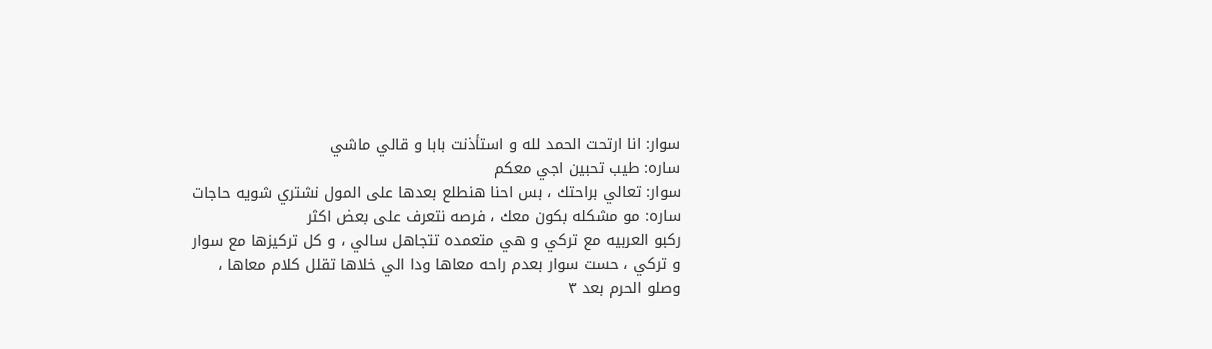سوار: انا ارتحت الحمد لله و استأذنت بابا و قالي ماشي
ساره: طيب تحبين اجي معكم
سوار: تعالي براحتك ، بس احنا هنطلع بعدها على المول نشتري شويه حاجات
ساره: مو مشكله بكون معك ، فرصه نتعرف على بعض اكثر
ركبو العربيه مع تركي و هي متعمده تتجاهل سالي ، و كل تركيزها مع سوار و تركي ، حست سوار بعدم راحه معاها ودا الي خلاها تقلل كلام معاها ، وصلو الحرم بعد ٣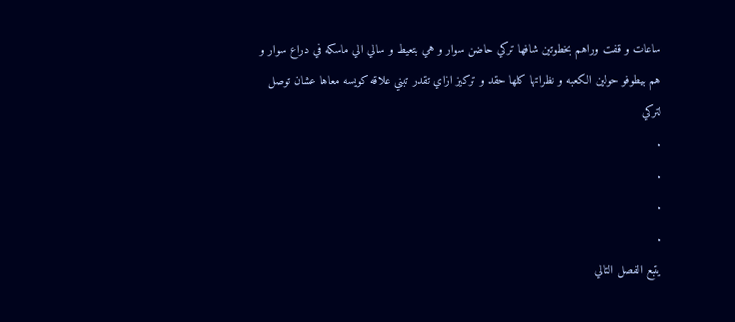ساعات و قفت وراهم بخطوتين شافها تركي حاضن سوار و هي بتعيط و سالي الي ماسكه في دراع سوار و هم بيطوفو حولين الكعبه و نظراتها كلها حقد و تركيز ازاي تقدر تبني علاقه كويسه معاها عشان توصل لتركي
.
.
.
.
يتبع الفصل التالي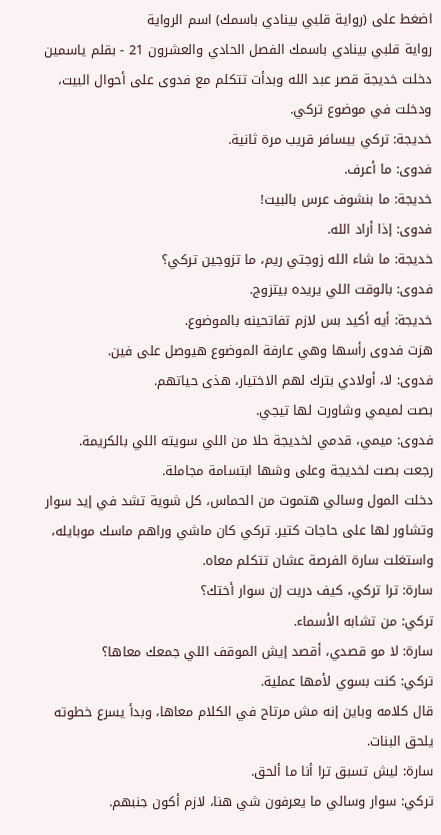اضغط على (رواية قلبي بينادي باسمك) اسم الرواية
رواية قلبي بينادي باسمك الفصل الحادي والعشرون 21 - بقلم ياسمين
دخلت خديجة قصر عبد الله وبدأت تتكلم مع فدوى على أحوال البيت، ودخلت في موضوع تركي.
خديجة: تركي بيسافر قريب مرة ثانية.
فدوى: ما أعرف.
خديجة: ما بنشوف عرس بالبيت!
فدوى: إذا أراد الله.
خديجة: ما شاء الله زوجتي ريم، ما تزوجين تركي؟
فدوى: بالوقت اللي يريده بيتزوج.
خديجة: أيه أكيد بس لازم تفاتحينه بالموضوع.
هزت فدوى رأسها وهي عارفة الموضوع هيوصل على فين.
فدوى: لا، أولادي بترك لهم الاختيار، هذى حياتهم.
بصت لميمي وشاورت لها تيجي.
فدوى: ميمي، قدمي لخديجة حلا من اللي سويته اللي بالكريمة.
رجعت بصت لخديجة وعلى وشها ابتسامة مجاملة.
دخلت المول وسالي هتموت من الحماس، كل شوية تشد في إيد سوار وتشاور لها على حاجات كتير. تركي كان ماشي وراهم ماسك موبايله، واستغلت سارة الفرصة عشان تتكلم معاه.
سارة: ترا تركي، كيف دريت إن سوار أختك؟
تركي: من تشابه الأسماء.
سارة: لا مو قصدي، أقصد إيش الموقف اللي جمعك معاها؟
تركي: كنت بسوي لأمها عملية.
قال كلامه وباين إنه مش مرتاح في الكلام معاها، وبدأ يسرع خطوته يلحق البنات.
سارة: ليش تسبق ترا أنا ما ألحق.
تركي: سوار وسالي ما يعرفون شي هنا، لازم أكون جنبهم.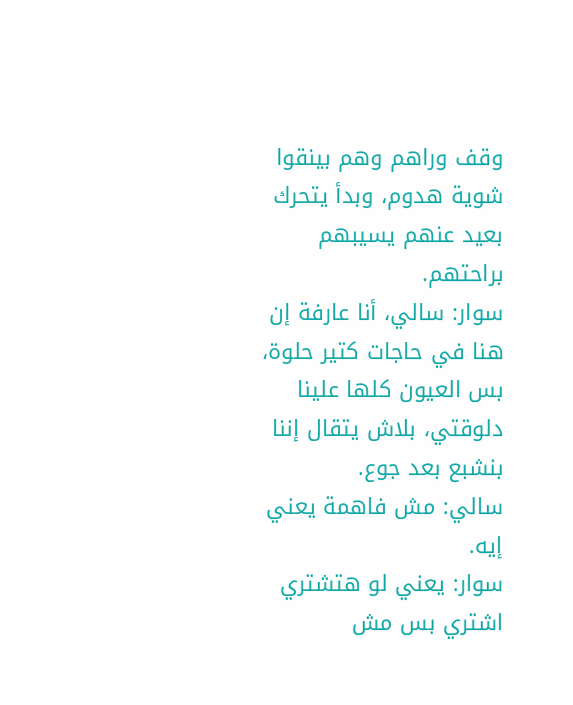وقف وراهم وهم بينقوا شوية هدوم، وبدأ يتحرك بعيد عنهم يسيبهم براحتهم.
سوار: سالي، أنا عارفة إن هنا في حاجات كتير حلوة، بس العيون كلها علينا دلوقتي، بلاش يتقال إننا بنشبع بعد جوع.
سالي: مش فاهمة يعني إيه.
سوار: يعني لو هتشتري اشتري بس مش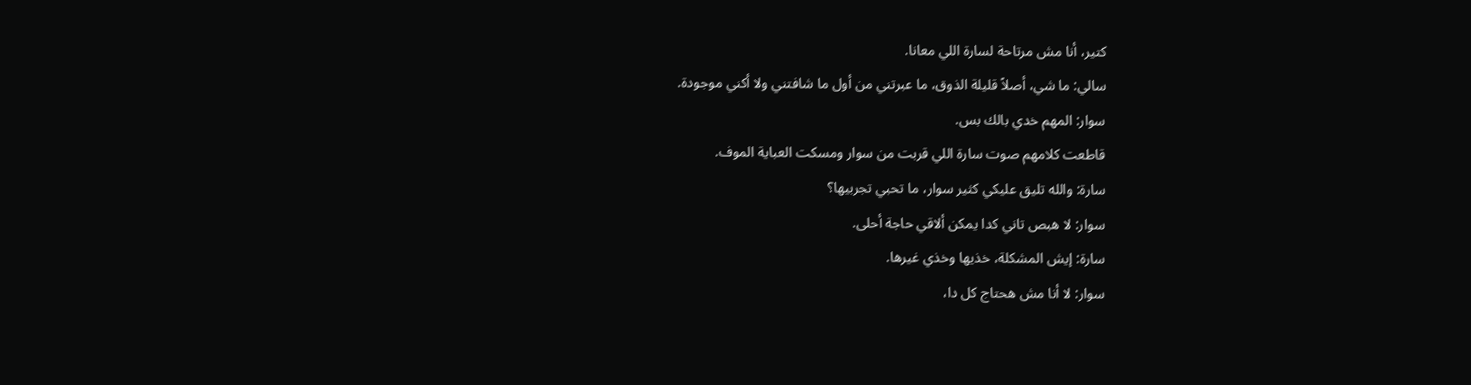كتير، أنا مش مرتاحة لسارة اللي معانا.
سالي: ما شي، أصلاً قليلة الذوق، ما عبرتني من أول ما شافتني ولا أكني موجودة.
سوار: المهم خدي بالك بس.
قاطعت كلامهم صوت سارة اللي قربت من سوار ومسكت العباية الموف.
سارة: والله تليق عليكي كثير سوار، ما تحبي تجربيها؟
سوار: لا هبص تاني كدا يمكن ألاقي حاجة أحلى.
سارة: إيش المشكلة، خذيها وخذي غيرها.
سوار: لا أنا مش هحتاج كل دا،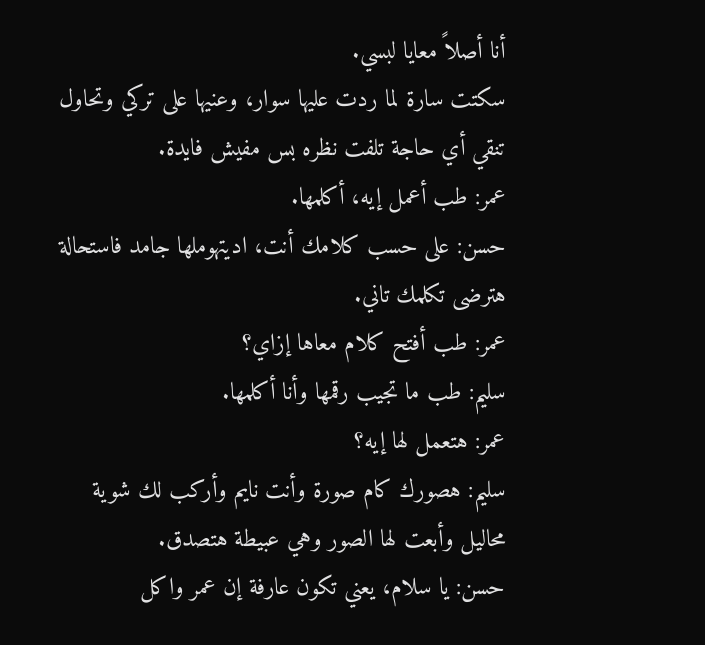أنا أصلاً معايا لبسي.
سكتت سارة لما ردت عليها سوار، وعنيها على تركي وتحاول تنقي أي حاجة تلفت نظره بس مفيش فايدة.
عمر: طب أعمل إيه، أكلمها.
حسن: على حسب كلامك أنت، اديتهوملها جامد فاستحالة هترضى تكلمك تاني.
عمر: طب أفتح كلام معاها إزاي؟
سليم: طب ما تجيب رقمها وأنا أكلمها.
عمر: هتعمل لها إيه؟
سليم: هصورك كام صورة وأنت نايم وأركب لك شوية محاليل وأبعت لها الصور وهي عبيطة هتصدق.
حسن: يا سلام، يعني تكون عارفة إن عمر واكل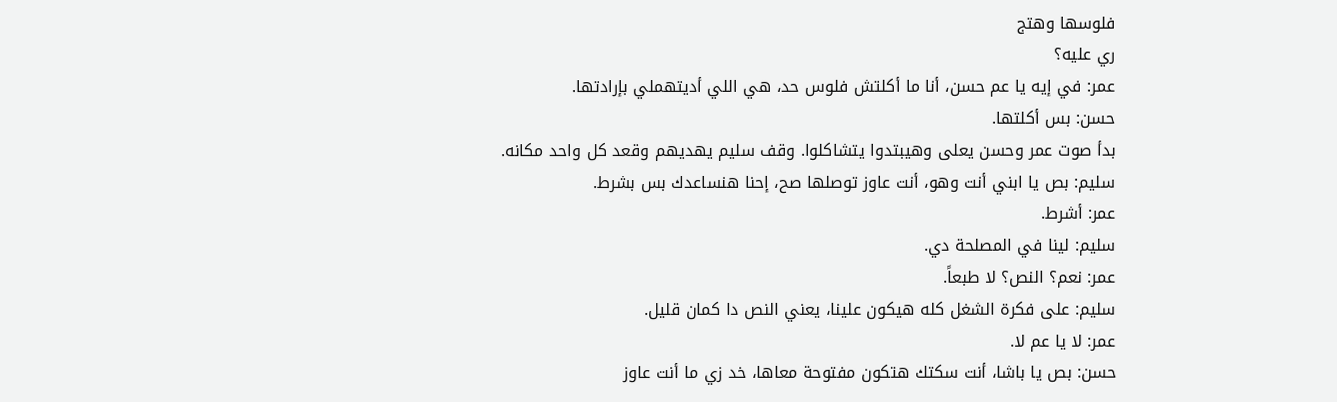فلوسها وهتج
ري عليه؟
عمر: في إيه يا عم حسن، أنا ما أكلتش فلوس حد، هي اللي أديتهملي بإرادتها.
حسن: بس أكلتها.
بدأ صوت عمر وحسن يعلى وهيبتدوا يتشاكلوا. وقف سليم يهديهم وقعد كل واحد مكانه.
سليم: بص يا ابني أنت وهو، أنت عاوز توصلها صح، إحنا هنساعدك بس بشرط.
عمر: أشرط.
سليم: لينا في المصلحة دي.
عمر: نعم؟ النص؟ لا طبعاً.
سليم: على فكرة الشغل كله هيكون علينا، يعني النص دا كمان قليل.
عمر: لا يا عم لا.
حسن: بص يا باشا، أنت سكتك هتكون مفتوحة معاها، خد زي ما أنت عاوز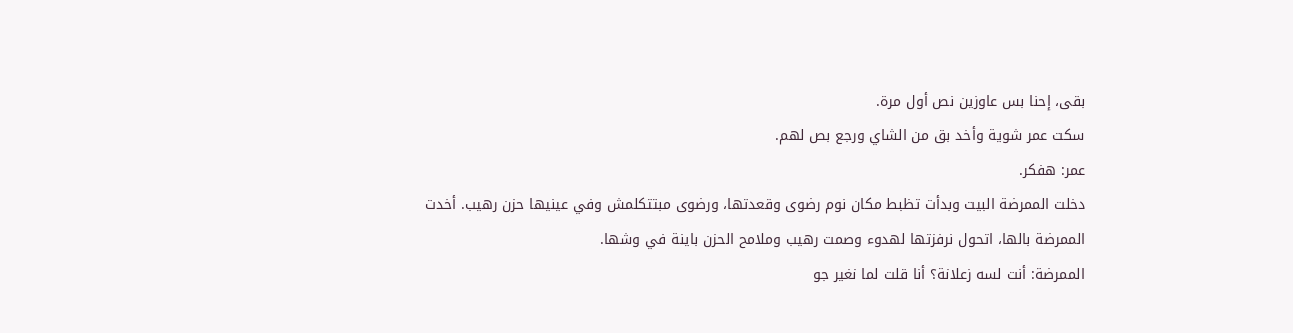بقى، إحنا بس عاوزين نص أول مرة.
سكت عمر شوية وأخد بق من الشاي ورجع بص لهم.
عمر: هفكر.
دخلت الممرضة البيت وبدأت تظبط مكان نوم رضوى وقعدتها، ورضوى مبتتكلمش وفي عينيها حزن رهيب. أخدت الممرضة بالها، اتحول نرفزتها لهدوء وصمت رهيب وملامح الحزن باينة في وشها.
الممرضة: أنت لسه زعلانة؟ أنا قلت لما نغير جو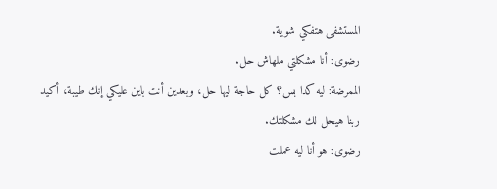المستشفى هتفكي شوية.
رضوى: أنا مشكلتي ملهاش حل.
الممرضة: ليه كدا بس؟ كل حاجة ليها حل، وبعدين أنت باين عليكي إنك طيبة، أكيد ربنا هيحل لك مشكلتك.
رضوى: هو أنا ليه عملت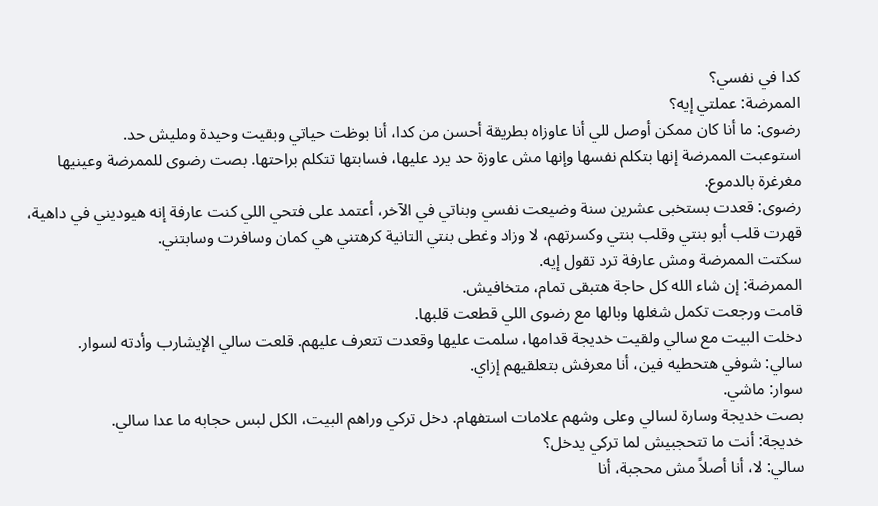كدا في نفسي؟
الممرضة: عملتي إيه؟
رضوى: ما أنا كان ممكن أوصل للي أنا عاوزاه بطريقة أحسن من كدا، أنا بوظت حياتي وبقيت وحيدة ومليش حد.
استوعبت الممرضة إنها بتكلم نفسها وإنها مش عاوزة حد يرد عليها، فسابتها تتكلم براحتها. بصت رضوى للممرضة وعينيها مغرغرة بالدموع.
رضوى: قعدت بستخبى عشرين سنة وضيعت نفسي وبناتي في الآخر، أعتمد على فتحي اللي كنت عارفة إنه هيوديني في داهية، قهرت قلب أبو بنتي وقلب بنتي وكسرتهم، لا وزاد وغطى بنتي التانية كرهتني هي كمان وسافرت وسابتني.
سكتت الممرضة ومش عارفة ترد تقول إيه.
الممرضة: إن شاء الله كل حاجة هتبقى تمام، متخافيش.
قامت ورجعت تكمل شغلها وبالها مع رضوى اللي قطعت قلبها.
دخلت البيت مع سالي ولقيت خديجة قدامها، سلمت عليها وقعدت تتعرف عليهم. قلعت سالي الإيشارب وأدته لسوار.
سالي: شوفي هتحطيه فين، أنا معرفش بتعلقيهم إزاي.
سوار: ماشي.
بصت خديجة وسارة لسالي وعلى وشهم علامات استفهام. دخل تركي وراهم البيت، الكل لبس حجابه ما عدا سالي.
خديجة: أنت ما تتحجبيش لما تركي يدخل؟
سالي: لا، أنا أصلاً مش محجبة، أنا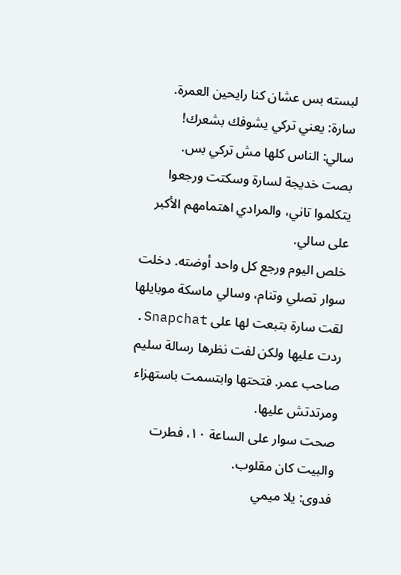لبسته بس عشان كنا رايحين العمرة.
سارة: يعني تركي يشوفك بشعرك!
سالي: الناس كلها مش تركي بس.
بصت خديجة لسارة وسكتت ورجعوا يتكلموا تاني، والمرادي اهتمامهم الأكبر على سالي.
خلص اليوم ورجع كل واحد أوضته. دخلت سوار تصلي وتنام، وسالي ماسكة موبايلها لقت سارة بتبعت لها على Snapchat. ردت عليها ولكن لفت نظرها رسالة سليم صاحب عمر. فتحتها وابتسمت باستهزاء ومرتدتش عليها.
صحت سوار على الساعة ١٠، فطرت والبيت كان مقلوب.
فدوى: يلا ميمي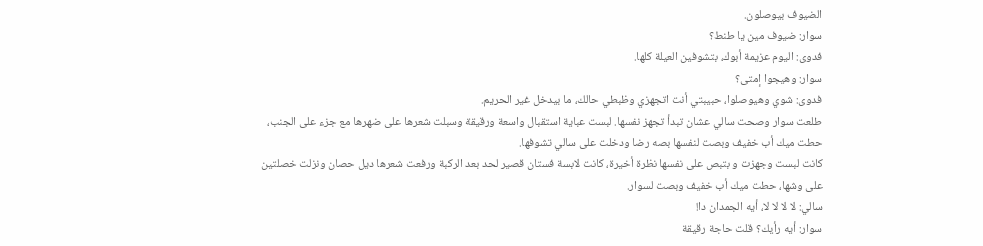الضيوف بيوصلون.
سوار: ضيوف مين يا طنط؟
فدوى: اليوم عزيمة أبوك، بتشوفين العيلة كلها.
سوار: وهيجوا إمتى؟
فدوى: شوي وهيوصلوا، حبيبتي أنت اتجهزي وظبطي حالك، ما بيدخل غير الحريم.
طلعت سوار وصحت سالي عشان تبدأ تجهز نفسها. لبست عباية استقبال واسعة ورقيقة وسبلت شعرها على ضهرها مع جزء على الجنب، حطت ميك أب خفيف وبصت لنفسها بصه رضا ودخلت على سالي تشوفها.
كانت لبست وجهزت و بتبص على نفسها نظرة أخيرة، كانت لابسة فستان قصير لحد بعد الركبة ورفعت شعرها ديل حصان ونزلت خصلتين على وشها، حطت ميك أب خفيف وبصت لسوار.
سالي: لا لا لا لا، أيه الجمدان دا!
سوار: أيه رأيك؟ قلت حاجة رقيقة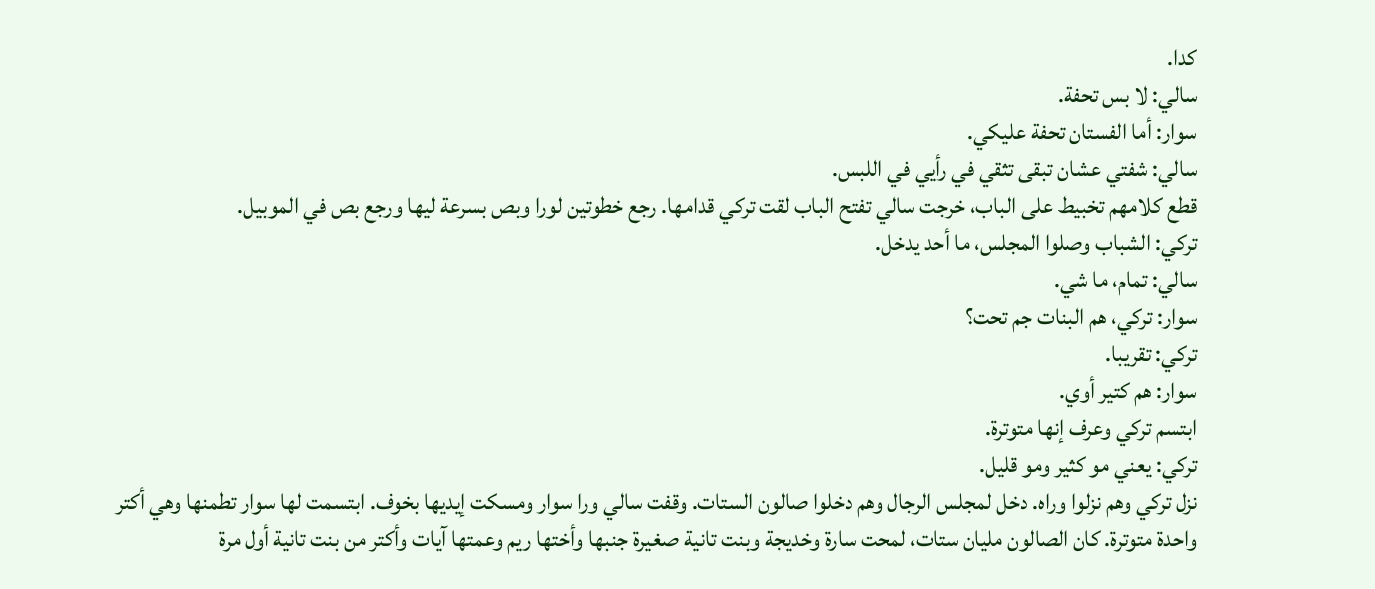كدا.
سالي: لا بس تحفة.
سوار: أما الفستان تحفة عليكي.
سالي: شفتي عشان تبقى تثقي في رأيي في اللبس.
قطع كلامهم تخبيط على الباب، خرجت سالي تفتح الباب لقت تركي قدامها. رجع خطوتين لورا وبص بسرعة ليها ورجع بص في الموبيل.
تركي: الشباب وصلوا المجلس، ما أحد يدخل.
سالي: تمام، ما شي.
سوار: تركي، هم البنات جم تحت؟
تركي: تقريبا.
سوار: هم كتير أوي.
ابتسم تركي وعرف إنها متوترة.
تركي: يعني مو كثير ومو قليل.
نزل تركي وهم نزلوا وراه. دخل لمجلس الرجال وهم دخلوا صالون الستات. وقفت سالي ورا سوار ومسكت إيديها بخوف. ابتسمت لها سوار تطمنها وهي أكتر واحدة متوترة. كان الصالون مليان ستات، لمحت سارة وخديجة وبنت تانية صغيرة جنبها وأختها ريم وعمتها آيات وأكتر من بنت تانية أول مرة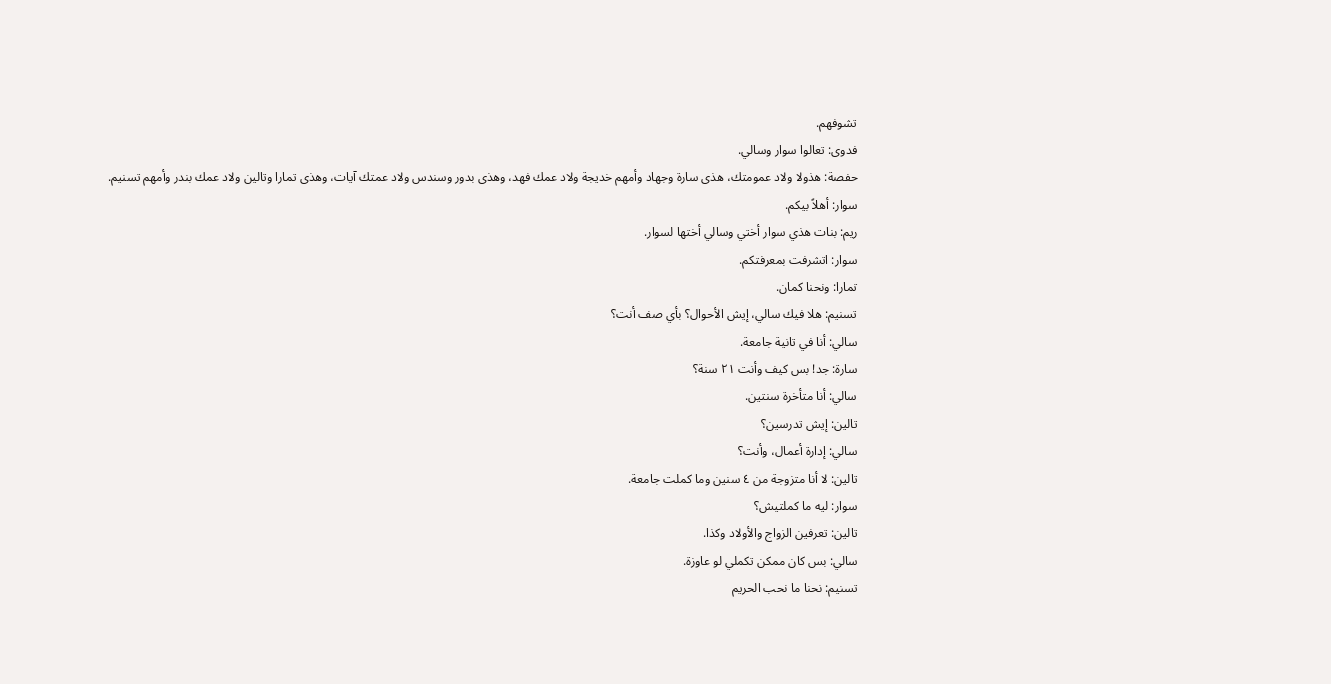تشوفهم.
فدوى: تعالوا سوار وسالي.
حفصة: هذولا ولاد عمومتك، هذى سارة وجهاد وأمهم خديجة ولاد عمك فهد، وهذى بدور وسندس ولاد عمتك آيات، وهذى تمارا وتالين ولاد عمك بندر وأمهم تسنيم.
سوار: أهلاً بيكم.
ريم: بنات هذي سوار أختي وسالي أختها لسوار.
سوار: اتشرفت بمعرفتكم.
تمارا: ونحنا كمان.
تسنيم: هلا فيك سالي، إيش الأحوال؟ بأي صف أنت؟
سالي: أنا في تانية جامعة.
سارة: جد! بس كيف وأنت ٢١ سنة؟
سالي: أنا متأخرة سنتين.
تالين: إيش تدرسين؟
سالي: إدارة أعمال، وأنت؟
تالين: لا أنا متزوجة من ٤ سنين وما كملت جامعة.
سوار: ليه ما كملتيش؟
تالين: تعرفين الزواج والأولاد وكذا.
سالي: بس كان ممكن تكملي لو عاوزة.
تسنيم: نحنا ما نحب الحريم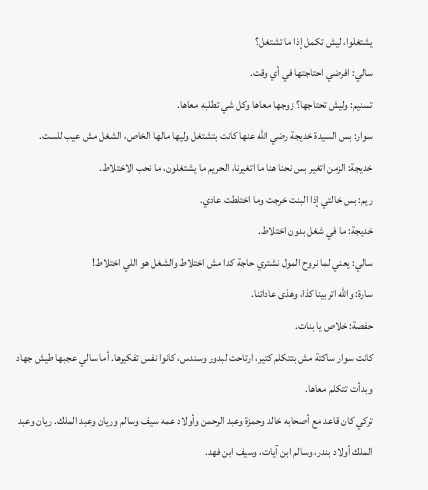يشتغلوا، ليش تكمل إذا ما تشتغل؟
سالي: افرضي احتاجتها في أي وقت.
تسنيم: وليش تحتاجها؟ زوجها معاها وكل شي تطلبه معاها.
سوار: بس السيدة خديجة رضي الله عنها كانت بتشتغل وليها مالها الخاص، الشغل مش عيب للست.
خديجة: الزمن اتغير بس نحنا هنا ما اتغيرنا، الحريم ما يشتغلون، ما نحب الاختلاط.
ريم: بس خالتي إذا البنت خرجت وما اختلطت عادي.
خديجة: ما في شغل بدون اختلاط.
سالي: يعني لما نروح المول نشتري حاجة كدا مش اختلاط والشغل هو اللي اختلاط!
سارة: والله اتربينا كذا، وهذى عاداتنا.
حفصة: خلاص يا بنات.
كانت سوار ساكتة مش بتتكلم كتير، ارتاحت لبدور وسندس، كانوا نفس تفكيرها. أما سالي عجبها طيش جهاد وبدأت تتكلم معاها.
تركي كان قاعد مع أصحابه خالد وحمزة وعبد الرحمن وأولاد عمه سيف وسالم وريان وعبد الملك. ريان وعبد الملك أولاد بندر، وسالم ابن آيات، وسيف ابن فهد.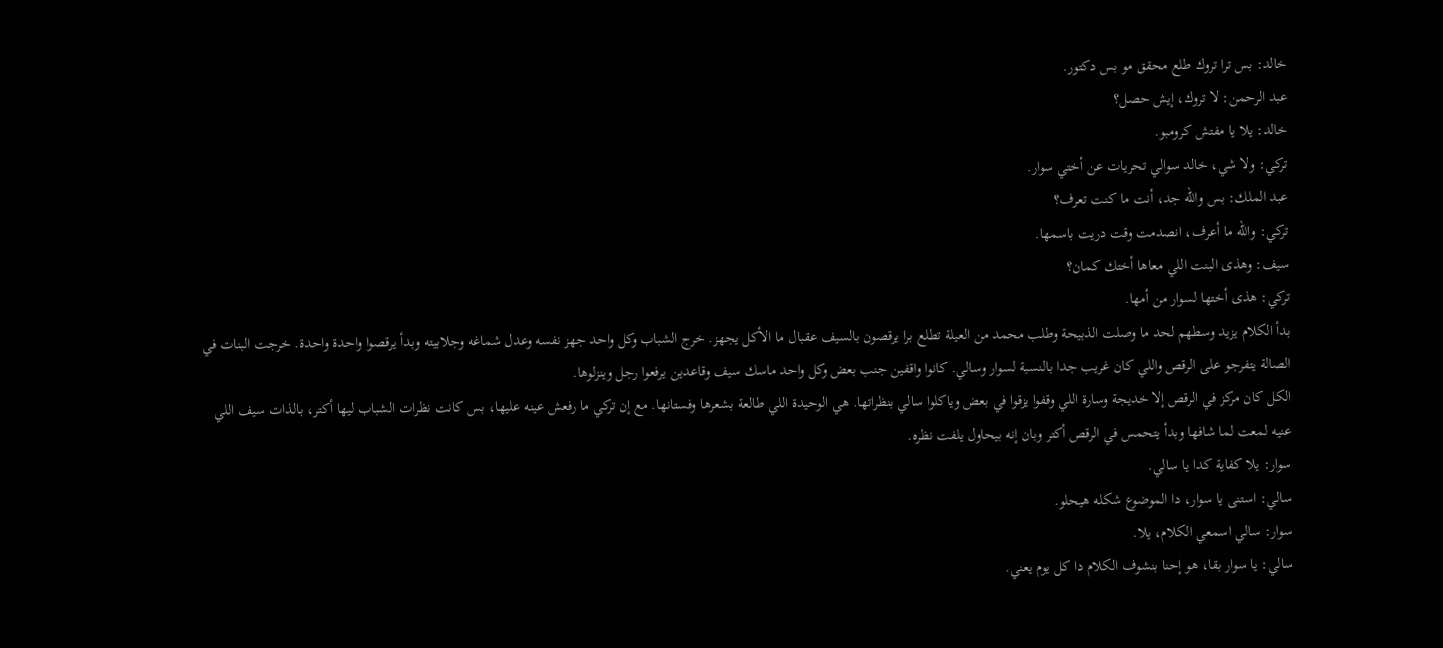خالد: بس ترا تروك طلع محقق مو بس دكتور.
عبد الرحمن: لا تروك، إيش حصل؟
خالد: يلا يا مفتش كرومبو.
تركي: ولا شي، خالد سوالي تحريات عن أختي سوار.
عبد الملك: بس والله جد، أنت ما كنت تعرف؟
تركي: والله ما أعرف، انصدمت وقت دريت باسمها.
سيف: وهذى البنت اللي معاها أختك كمان؟
تركي: هذى أختها لسوار من أمها.
بدأ الكلام يزيد وسطهم لحد ما وصلت الذبيحة وطلب محمد من العيلة تطلع برا يرقصون بالسيف عقبال ما الأكل يجهز. خرج الشباب وكل واحد جهز نفسه وعدل شماغه وجلابيته وبدأ يرقصوا واحدة واحدة. خرجت البنات في الصالة يتفرجو على الرقص واللي كان غريب جدا بالنسبة لسوار وسالي. كانوا واقفين جنب بعض وكل واحد ماسك سيف وقاعدين يرفعوا رجل وينزلوها.
الكل كان مركز في الرقص إلا خديجة وسارة اللي وقفوا يزقوا في بعض وياكلوا سالي بنظراتها. هي الوحيدة اللي طالعة بشعرها وفستانها. مع إن تركي ما رفعش عينه عليها، بس كانت نظرات الشباب ليها أكتر، بالذات سيف اللي عنيه لمعت لما شافها وبدأ يتحمس في الرقص أكتر وبان إنه بيحاول يلفت نظره.
سوار: يلا كفاية كدا يا سالي.
سالي: استنى يا سوار، دا الموضوع شكله هيحلو.
سوار: سالي اسمعي الكلام، يلا.
سالي: يا سوار بقا، هو إحنا بنشوف الكلام دا كل يوم يعني.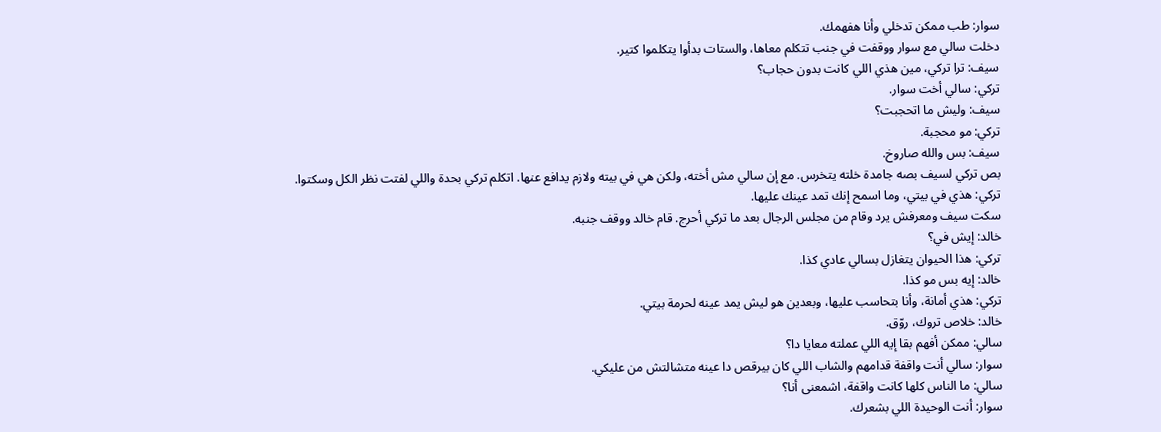سوار: طب ممكن تدخلي وأنا هفهمك.
دخلت سالي مع سوار ووقفت في جنب تتكلم معاها، والستات بدأوا يتكلموا كتير.
سيف: ترا تركي، مين هذي اللي كانت بدون حجاب؟
تركي: سالي أخت سوار.
سيف: وليش ما اتحجبت؟
تركي: مو محجبة.
سيف: بس والله صاروخ.
بص تركي لسيف بصه جامدة خلته يتخرس. مع إن سالي مش أخته، ولكن هي في بيته ولازم يدافع عنها. اتكلم تركي بحدة واللي لفتت نظر الكل وسكتوا.
تركي: هذي في بيتي، وما اسمح إنك تمد عينك عليها.
سكت سيف ومعرفش يرد وقام من مجلس الرجال بعد ما تركي أحرج. قام خالد ووقف جنبه.
خالد: إيش في؟
تركي: هذا الحيوان يتغازل بسالي عادي كذا.
خالد: إيه بس مو كذا.
تركي: هذي أمانة، وأنا بتحاسب عليها، وبعدين هو ليش يمد عينه لحرمة بيتي.
خالد: خلاص تروك، روّق.
سالي: ممكن أفهم بقا إيه اللي عملته معايا دا؟
سوار: سالي أنت واقفة قدامهم والشاب اللي كان بيرقص دا عينه متشالتش من عليكي.
سالي: ما الناس كلها كانت واقفة، اشمعنى أنا؟
سوار: أنت الوحيدة اللي بشعرك.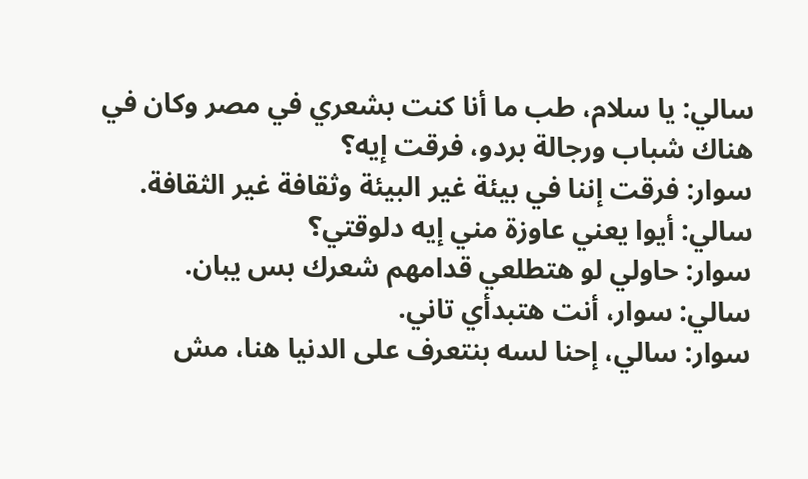سالي: يا سلام، طب ما أنا كنت بشعري في مصر وكان في هناك شباب ورجالة بردو، فرقت إيه؟
سوار: فرقت إننا في بيئة غير البيئة وثقافة غير الثقافة.
سالي: أيوا يعني عاوزة مني إيه دلوقتي؟
سوار: حاولي لو هتطلعي قدامهم شعرك بس يبان.
سالي: سوار، أنت هتبدأي تاني.
سوار: سالي، إحنا لسه بنتعرف على الدنيا هنا، مش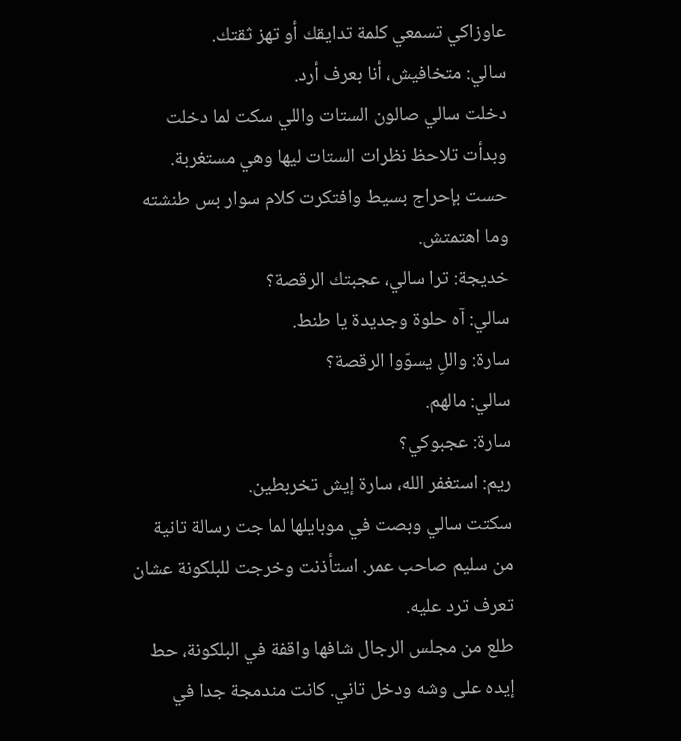عاوزاكي تسمعي كلمة تدايقك أو تهز ثقتك.
سالي: متخافيش، أنا بعرف أرد.
دخلت سالي صالون الستات واللي سكت لما دخلت وبدأت تلاحظ نظرات الستات ليها وهي مستغربة. حست بإحراج بسيط وافتكرت كلام سوار بس طنشته وما اهتمتش.
خديجة: ترا سالي، عجبتك الرقصة؟
سالي: آه حلوة وجديدة يا طنط.
سارة: واللِ يسوّوا الرقصة؟
سالي: مالهم.
سارة: عجبوكي؟
ريم: استغفر الله، سارة إيش تخربطين.
سكتت سالي وبصت في موبايلها لما جت رسالة تانية من سليم صاحب عمر. استأذنت وخرجت للبلكونة عشان تعرف ترد عليه.
طلع من مجلس الرجال شافها واقفة في البلكونة، حط إيده على وشه ودخل تاني. كانت مندمجة جدا في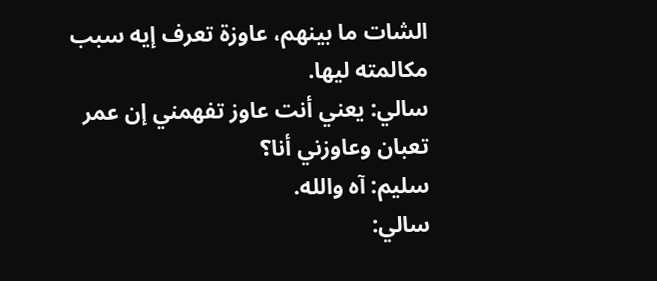الشات ما بينهم، عاوزة تعرف إيه سبب مكالمته ليها.
سالي: يعني أنت عاوز تفهمني إن عمر تعبان وعاوزني أنا؟
سليم: آه والله.
سالي: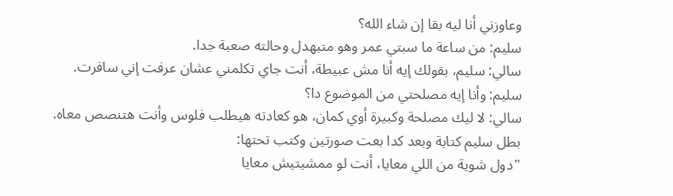وعاوزني أنا ليه بقا إن شاء الله؟
سليم: من ساعة ما سبتي عمر وهو متبهدل وحالته صعبة جدا.
سالي: سليم، بقولك إيه أنا مش عبيطة، أنت جاي تكلمني عشان عرفت إني سافرت.
سليم: وأنا إيه مصلحتي من الموضوع دا؟
سالي: لا ليك مصلحة وكبيرة أوي كمان، هو كعادته هيطلب فلوس وأنت هتنصص معاه.
بطل سليم كتابة وبعد كدا بعت صورتين وكتب تحتها:
"دول شوية من اللي معايا، أنت لو ممشيتيش معايا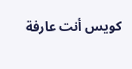كويس أنت عارفة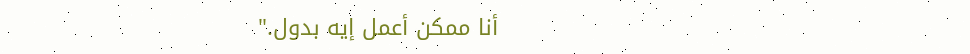أنا ممكن أعمل إيه بدول."